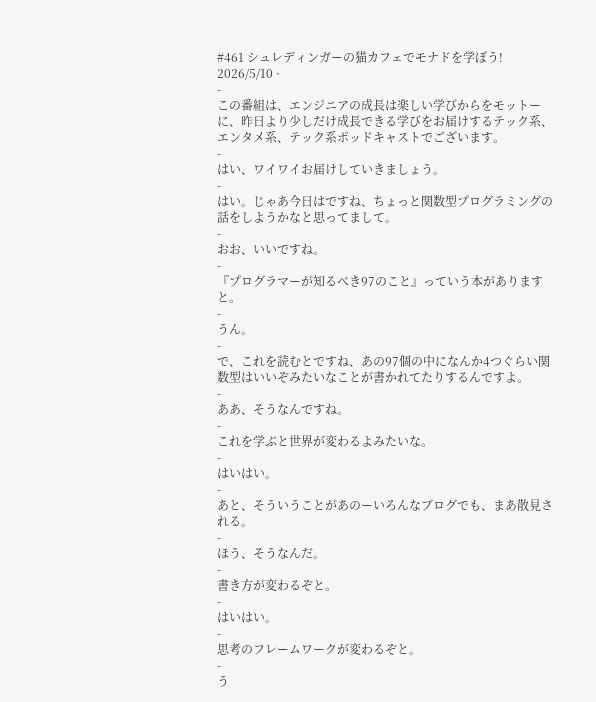#461 シュレディンガーの猫カフェでモナドを学ぼう!
2026/5/10 ·
-
この番組は、エンジニアの成長は楽しい学びからをモットーに、昨日より少しだけ成長できる学びをお届けするテック系、エンタメ系、テック系ポッドキャストでございます。
-
はい、ワイワイお届けしていきましょう。
-
はい。じゃあ今日はですね、ちょっと関数型プログラミングの話をしようかなと思ってまして。
-
おお、いいですね。
-
『プログラマーが知るべき97のこと』っていう本がありますと。
-
うん。
-
で、これを読むとですね、あの97個の中になんか4つぐらい関数型はいいぞみたいなことが書かれてたりするんですよ。
-
ああ、そうなんですね。
-
これを学ぶと世界が変わるよみたいな。
-
はいはい。
-
あと、そういうことがあのーいろんなブログでも、まあ散見される。
-
ほう、そうなんだ。
-
書き方が変わるぞと。
-
はいはい。
-
思考のフレームワークが変わるぞと。
-
う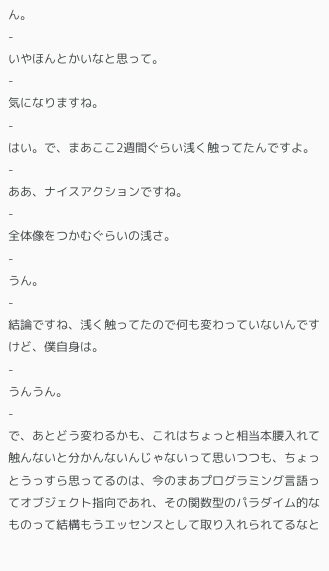ん。
-
いやほんとかいなと思って。
-
気になりますね。
-
はい。で、まあここ2週間ぐらい浅く触ってたんですよ。
-
ああ、ナイスアクションですね。
-
全体像をつかむぐらいの浅さ。
-
うん。
-
結論ですね、浅く触ってたので何も変わっていないんですけど、僕自身は。
-
うんうん。
-
で、あとどう変わるかも、これはちょっと相当本腰入れて触んないと分かんないんじゃないって思いつつも、ちょっとうっすら思ってるのは、今のまあプログラミング言語ってオブジェクト指向であれ、その関数型のパラダイム的なものって結構もうエッセンスとして取り入れられてるなと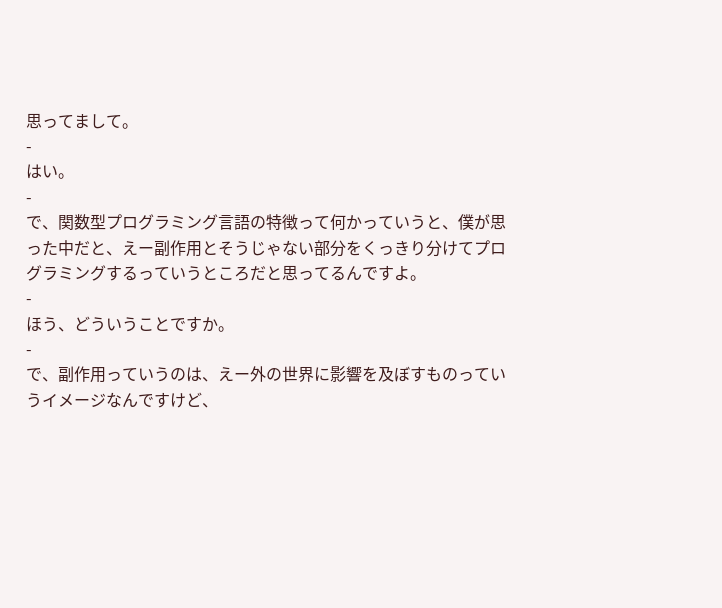思ってまして。
-
はい。
-
で、関数型プログラミング言語の特徴って何かっていうと、僕が思った中だと、えー副作用とそうじゃない部分をくっきり分けてプログラミングするっていうところだと思ってるんですよ。
-
ほう、どういうことですか。
-
で、副作用っていうのは、えー外の世界に影響を及ぼすものっていうイメージなんですけど、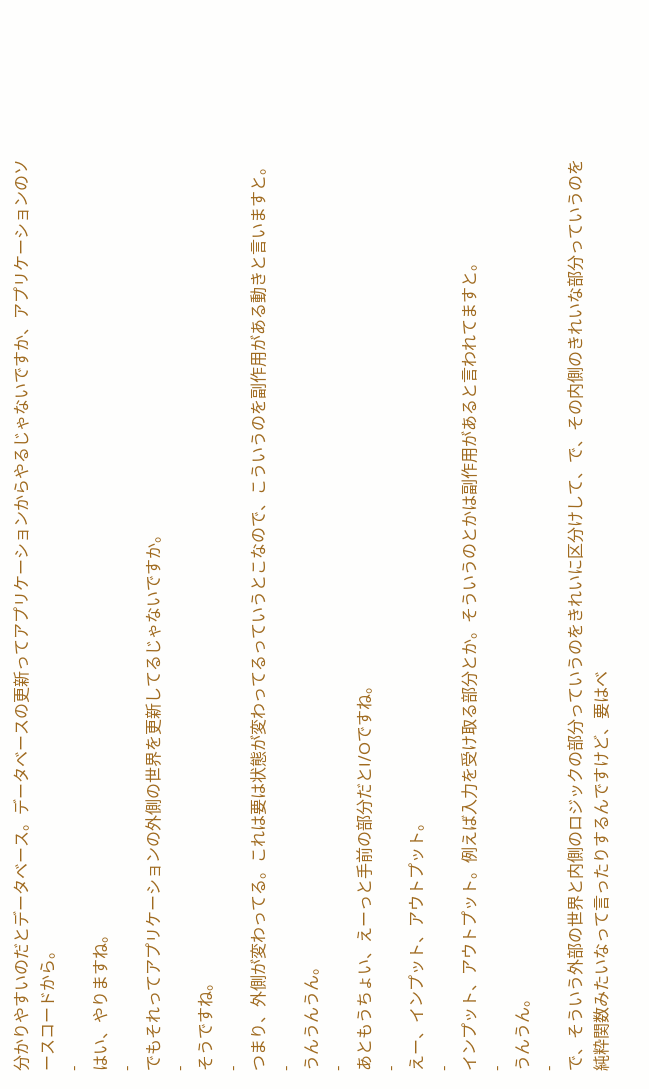分かりやすいのだとデータベース。データベースの更新ってアプリケーションからやるじゃないですか、アプリケーションのソースコードから。
-
はい、やりますね。
-
でもそれってアプリケーションの外側の世界を更新してるじゃないですか。
-
そうですね。
-
つまり、外側が変わってる。これは要は状態が変わってるっていうとこなので、こういうのを副作用がある動きと言いますと。
-
うんうんうん。
-
あともうちょい、えーっと手前の部分だとI/Oですね。
-
えー、インプット、アウトプット。
-
インプット、アウトプット。例えば入力を受け取る部分とか。そういうのとかは副作用があると言われてますと。
-
うんうん。
-
で、そういう外部の世界と内側のロジックの部分っていうのをきれいに区分けして、で、その内側のきれいな部分っていうのを純粋関数みたいなって言ったりするんですけど、要はベ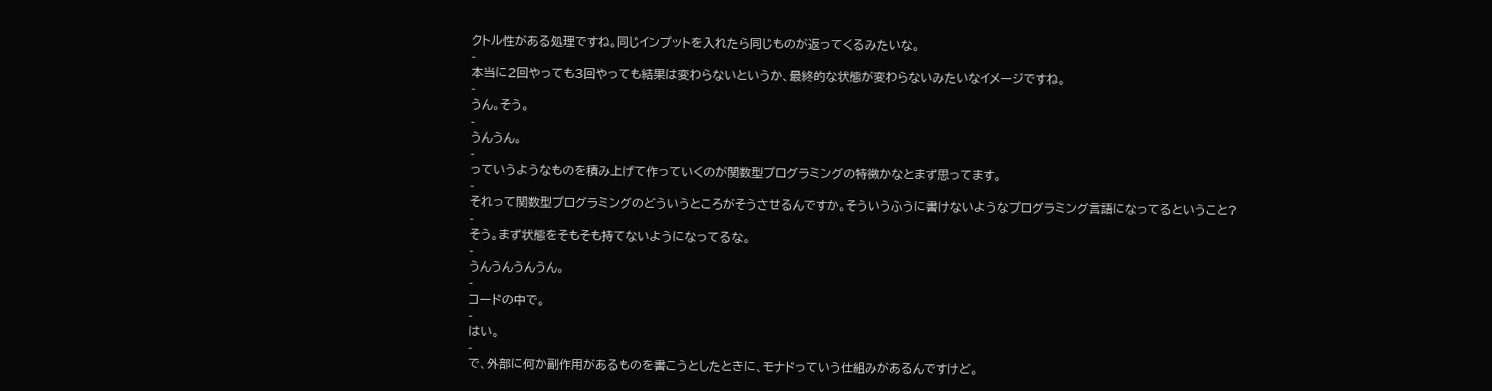クトル性がある処理ですね。同じインプットを入れたら同じものが返ってくるみたいな。
-
本当に2回やっても3回やっても結果は変わらないというか、最終的な状態が変わらないみたいなイメージですね。
-
うん。そう。
-
うんうん。
-
っていうようなものを積み上げて作っていくのが関数型プログラミングの特徴かなとまず思ってます。
-
それって関数型プログラミングのどういうところがそうさせるんですか。そういうふうに書けないようなプログラミング言語になってるということ?
-
そう。まず状態をそもそも持てないようになってるな。
-
うんうんうんうん。
-
コードの中で。
-
はい。
-
で、外部に何か副作用があるものを書こうとしたときに、モナドっていう仕組みがあるんですけど。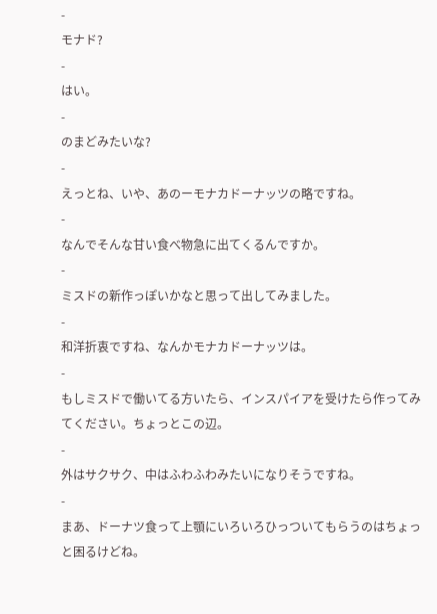-
モナド?
-
はい。
-
のまどみたいな?
-
えっとね、いや、あのーモナカドーナッツの略ですね。
-
なんでそんな甘い食べ物急に出てくるんですか。
-
ミスドの新作っぽいかなと思って出してみました。
-
和洋折衷ですね、なんかモナカドーナッツは。
-
もしミスドで働いてる方いたら、インスパイアを受けたら作ってみてください。ちょっとこの辺。
-
外はサクサク、中はふわふわみたいになりそうですね。
-
まあ、ドーナツ食って上顎にいろいろひっついてもらうのはちょっと困るけどね。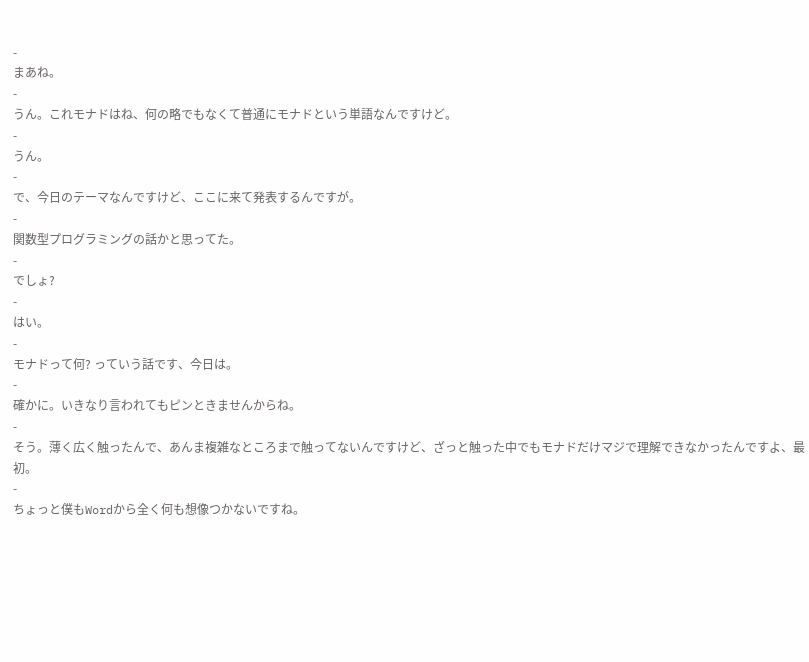-
まあね。
-
うん。これモナドはね、何の略でもなくて普通にモナドという単語なんですけど。
-
うん。
-
で、今日のテーマなんですけど、ここに来て発表するんですが。
-
関数型プログラミングの話かと思ってた。
-
でしょ?
-
はい。
-
モナドって何? っていう話です、今日は。
-
確かに。いきなり言われてもピンときませんからね。
-
そう。薄く広く触ったんで、あんま複雑なところまで触ってないんですけど、ざっと触った中でもモナドだけマジで理解できなかったんですよ、最初。
-
ちょっと僕もWordから全く何も想像つかないですね。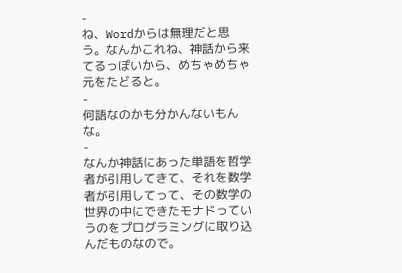-
ね、Wordからは無理だと思う。なんかこれね、神話から来てるっぽいから、めちゃめちゃ元をたどると。
-
何語なのかも分かんないもんな。
-
なんか神話にあった単語を哲学者が引用してきて、それを数学者が引用してって、その数学の世界の中にできたモナドっていうのをプログラミングに取り込んだものなので。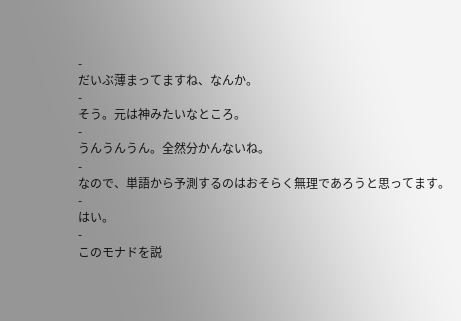-
だいぶ薄まってますね、なんか。
-
そう。元は神みたいなところ。
-
うんうんうん。全然分かんないね。
-
なので、単語から予測するのはおそらく無理であろうと思ってます。
-
はい。
-
このモナドを説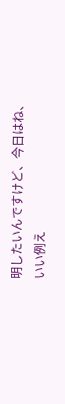明したいんですけど、今日はね、いい例え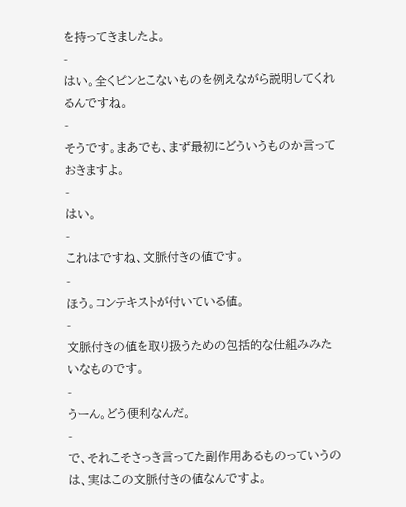を持ってきましたよ。
-
はい。全くピンとこないものを例えながら説明してくれるんですね。
-
そうです。まあでも、まず最初にどういうものか言っておきますよ。
-
はい。
-
これはですね、文脈付きの値です。
-
ほう。コンテキストが付いている値。
-
文脈付きの値を取り扱うための包括的な仕組みみたいなものです。
-
うーん。どう便利なんだ。
-
で、それこそさっき言ってた副作用あるものっていうのは、実はこの文脈付きの値なんですよ。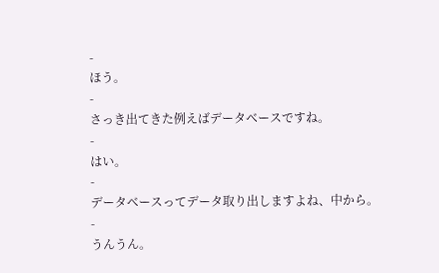-
ほう。
-
さっき出てきた例えばデータベースですね。
-
はい。
-
データベースってデータ取り出しますよね、中から。
-
うんうん。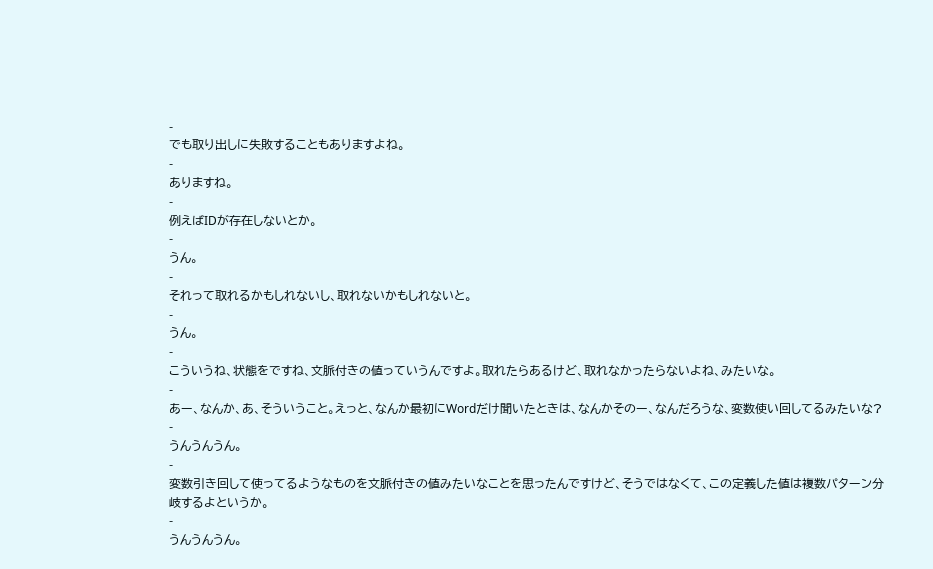-
でも取り出しに失敗することもありますよね。
-
ありますね。
-
例えばIDが存在しないとか。
-
うん。
-
それって取れるかもしれないし、取れないかもしれないと。
-
うん。
-
こういうね、状態をですね、文脈付きの値っていうんですよ。取れたらあるけど、取れなかったらないよね、みたいな。
-
あー、なんか、あ、そういうこと。えっと、なんか最初にWordだけ聞いたときは、なんかそのー、なんだろうな、変数使い回してるみたいな?
-
うんうんうん。
-
変数引き回して使ってるようなものを文脈付きの値みたいなことを思ったんですけど、そうではなくて、この定義した値は複数パターン分岐するよというか。
-
うんうんうん。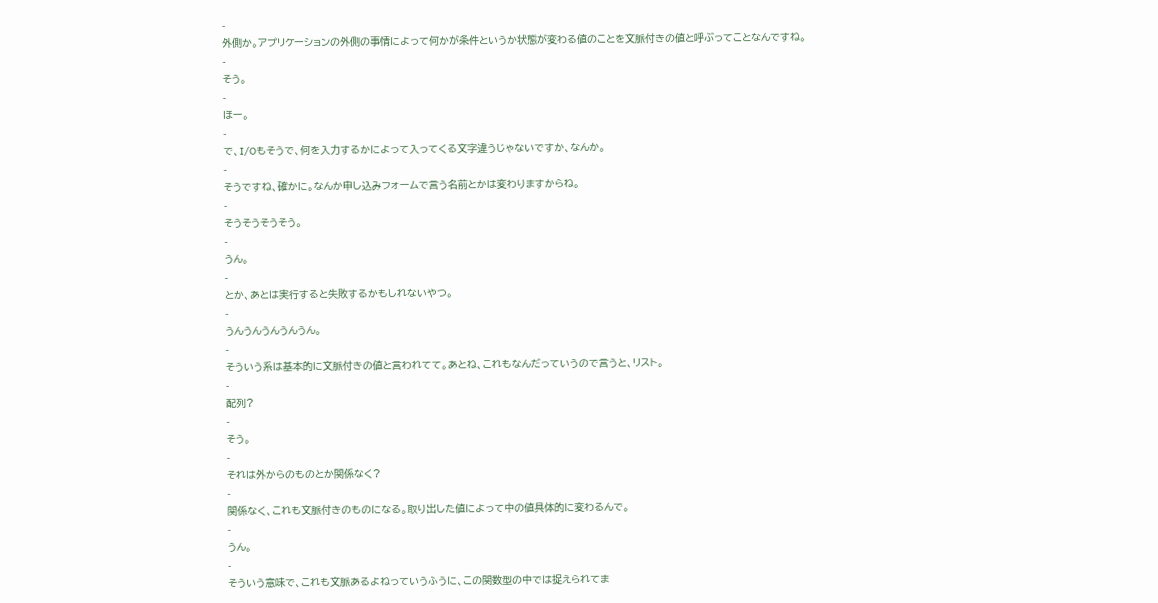-
外側か。アプリケーションの外側の事情によって何かが条件というか状態が変わる値のことを文脈付きの値と呼ぶってことなんですね。
-
そう。
-
ほー。
-
で、I/Oもそうで、何を入力するかによって入ってくる文字違うじゃないですか、なんか。
-
そうですね、確かに。なんか申し込みフォームで言う名前とかは変わりますからね。
-
そうそうそうそう。
-
うん。
-
とか、あとは実行すると失敗するかもしれないやつ。
-
うんうんうんうんうん。
-
そういう系は基本的に文脈付きの値と言われてて。あとね、これもなんだっていうので言うと、リスト。
-
配列?
-
そう。
-
それは外からのものとか関係なく?
-
関係なく、これも文脈付きのものになる。取り出した値によって中の値具体的に変わるんで。
-
うん。
-
そういう意味で、これも文脈あるよねっていうふうに、この関数型の中では捉えられてま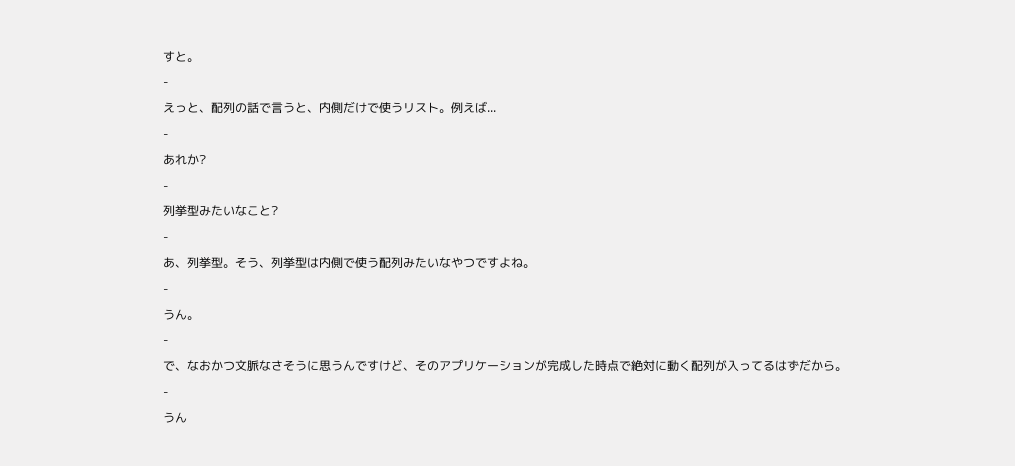すと。
-
えっと、配列の話で言うと、内側だけで使うリスト。例えば...
-
あれか?
-
列挙型みたいなこと?
-
あ、列挙型。そう、列挙型は内側で使う配列みたいなやつですよね。
-
うん。
-
で、なおかつ文脈なさそうに思うんですけど、そのアプリケーションが完成した時点で絶対に動く配列が入ってるはずだから。
-
うん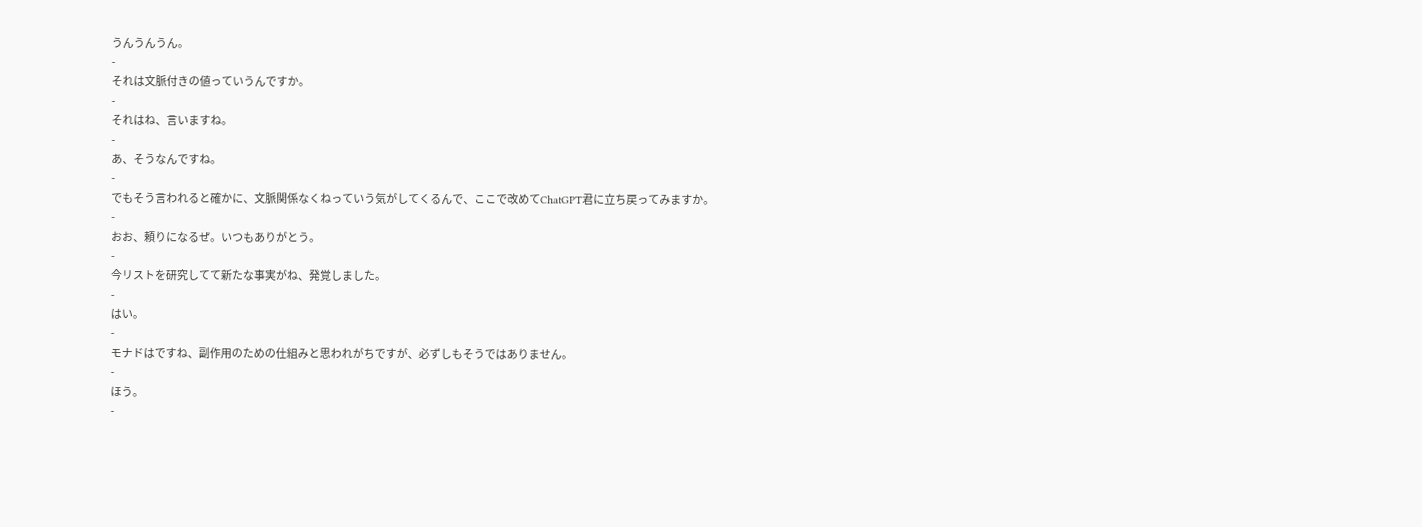うんうんうん。
-
それは文脈付きの値っていうんですか。
-
それはね、言いますね。
-
あ、そうなんですね。
-
でもそう言われると確かに、文脈関係なくねっていう気がしてくるんで、ここで改めてChatGPT君に立ち戻ってみますか。
-
おお、頼りになるぜ。いつもありがとう。
-
今リストを研究してて新たな事実がね、発覚しました。
-
はい。
-
モナドはですね、副作用のための仕組みと思われがちですが、必ずしもそうではありません。
-
ほう。
-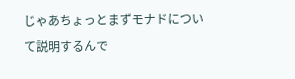じゃあちょっとまずモナドについて説明するんで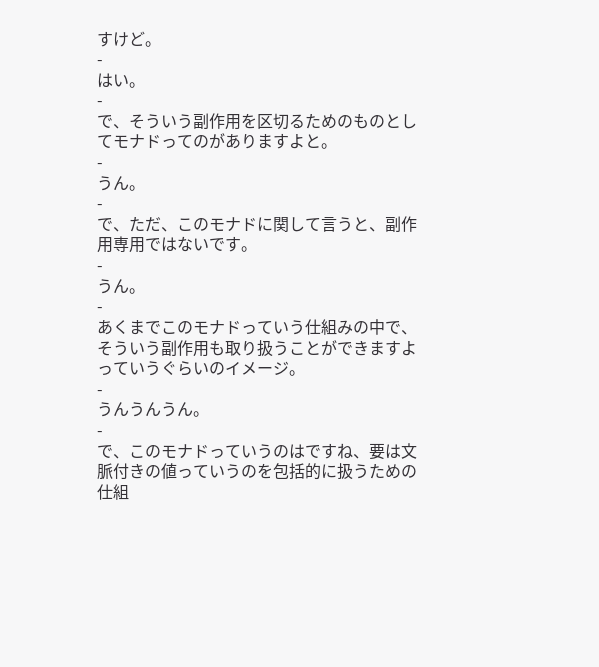すけど。
-
はい。
-
で、そういう副作用を区切るためのものとしてモナドってのがありますよと。
-
うん。
-
で、ただ、このモナドに関して言うと、副作用専用ではないです。
-
うん。
-
あくまでこのモナドっていう仕組みの中で、そういう副作用も取り扱うことができますよっていうぐらいのイメージ。
-
うんうんうん。
-
で、このモナドっていうのはですね、要は文脈付きの値っていうのを包括的に扱うための仕組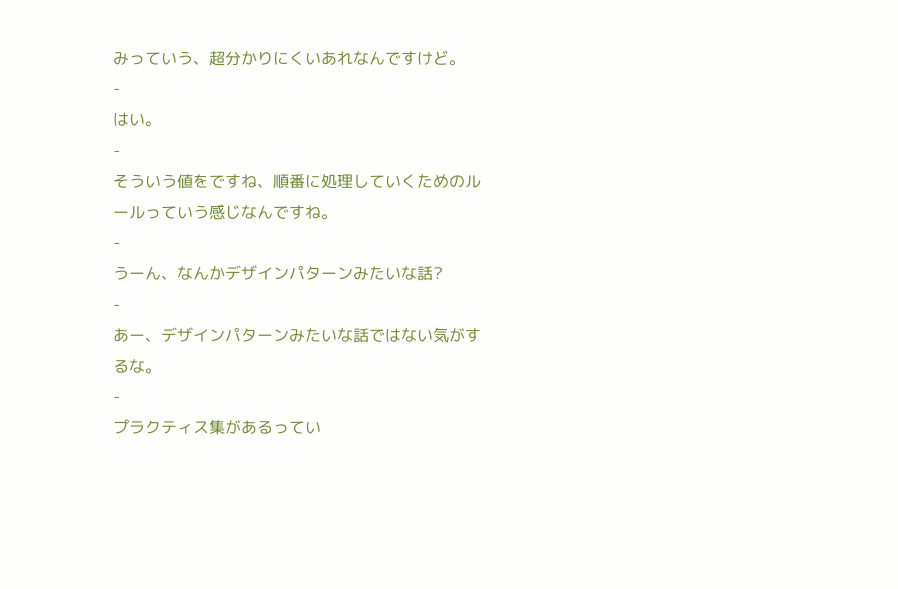みっていう、超分かりにくいあれなんですけど。
-
はい。
-
そういう値をですね、順番に処理していくためのルールっていう感じなんですね。
-
うーん、なんかデザインパターンみたいな話?
-
あー、デザインパターンみたいな話ではない気がするな。
-
プラクティス集があるってい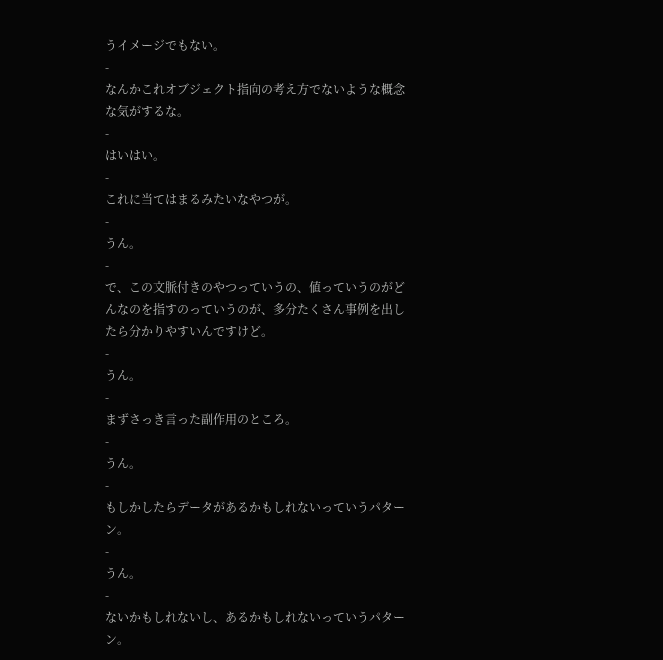うイメージでもない。
-
なんかこれオブジェクト指向の考え方でないような概念な気がするな。
-
はいはい。
-
これに当てはまるみたいなやつが。
-
うん。
-
で、この文脈付きのやつっていうの、値っていうのがどんなのを指すのっていうのが、多分たくさん事例を出したら分かりやすいんですけど。
-
うん。
-
まずさっき言った副作用のところ。
-
うん。
-
もしかしたらデータがあるかもしれないっていうパターン。
-
うん。
-
ないかもしれないし、あるかもしれないっていうパターン。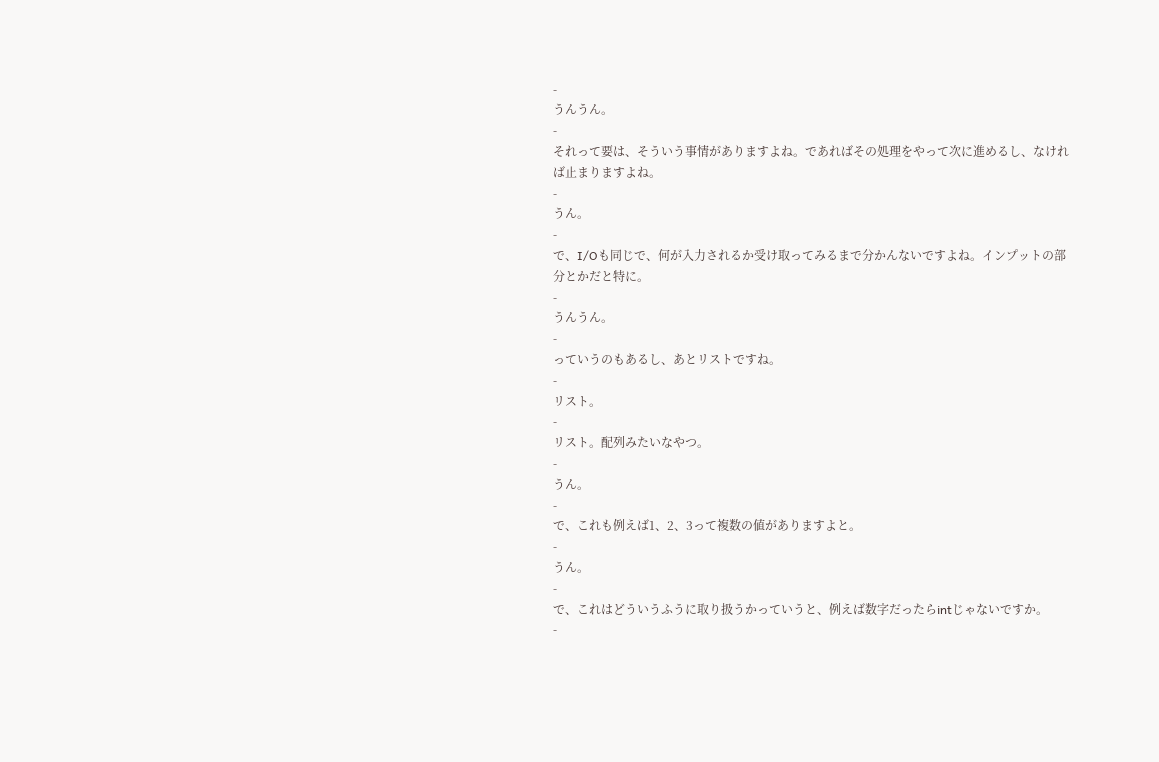-
うんうん。
-
それって要は、そういう事情がありますよね。であればその処理をやって次に進めるし、なければ止まりますよね。
-
うん。
-
で、I/Oも同じで、何が入力されるか受け取ってみるまで分かんないですよね。インプットの部分とかだと特に。
-
うんうん。
-
っていうのもあるし、あとリストですね。
-
リスト。
-
リスト。配列みたいなやつ。
-
うん。
-
で、これも例えば1、2、3って複数の値がありますよと。
-
うん。
-
で、これはどういうふうに取り扱うかっていうと、例えば数字だったらintじゃないですか。
-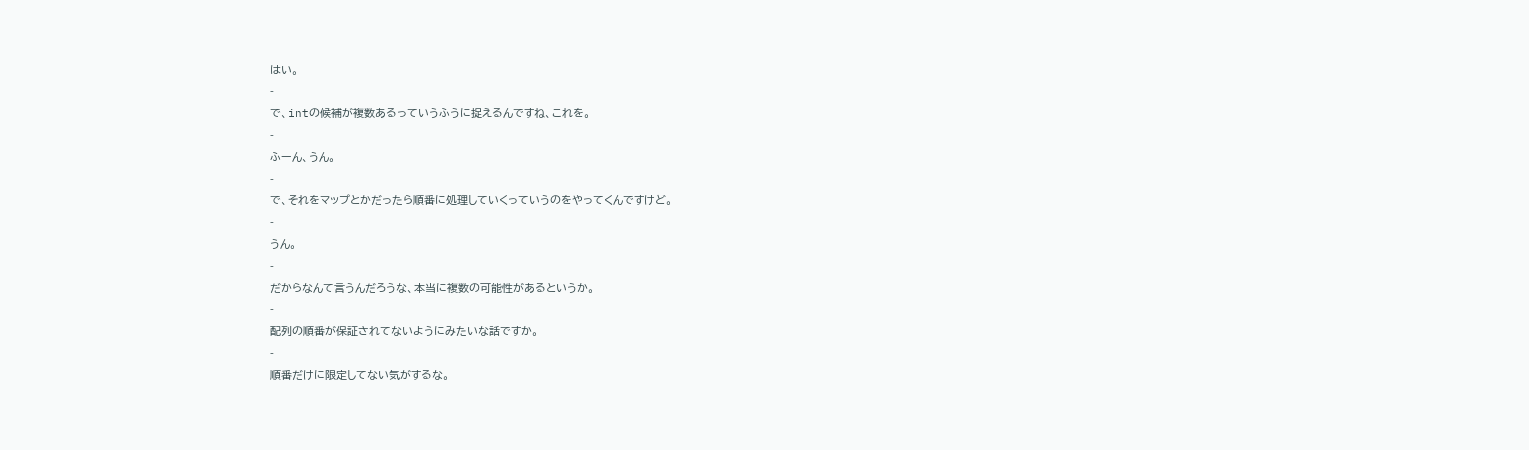はい。
-
で、intの候補が複数あるっていうふうに捉えるんですね、これを。
-
ふーん、うん。
-
で、それをマップとかだったら順番に処理していくっていうのをやってくんですけど。
-
うん。
-
だからなんて言うんだろうな、本当に複数の可能性があるというか。
-
配列の順番が保証されてないようにみたいな話ですか。
-
順番だけに限定してない気がするな。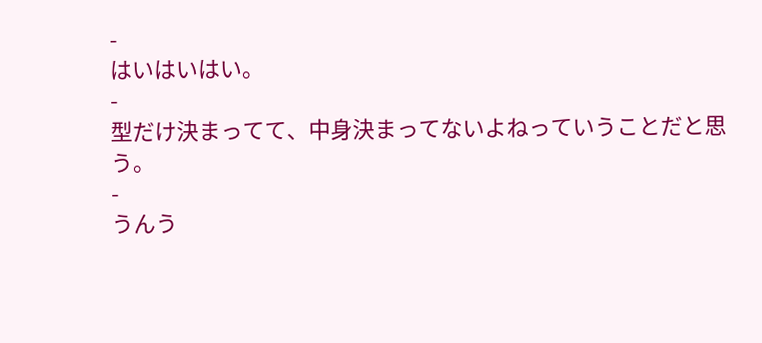-
はいはいはい。
-
型だけ決まってて、中身決まってないよねっていうことだと思う。
-
うんう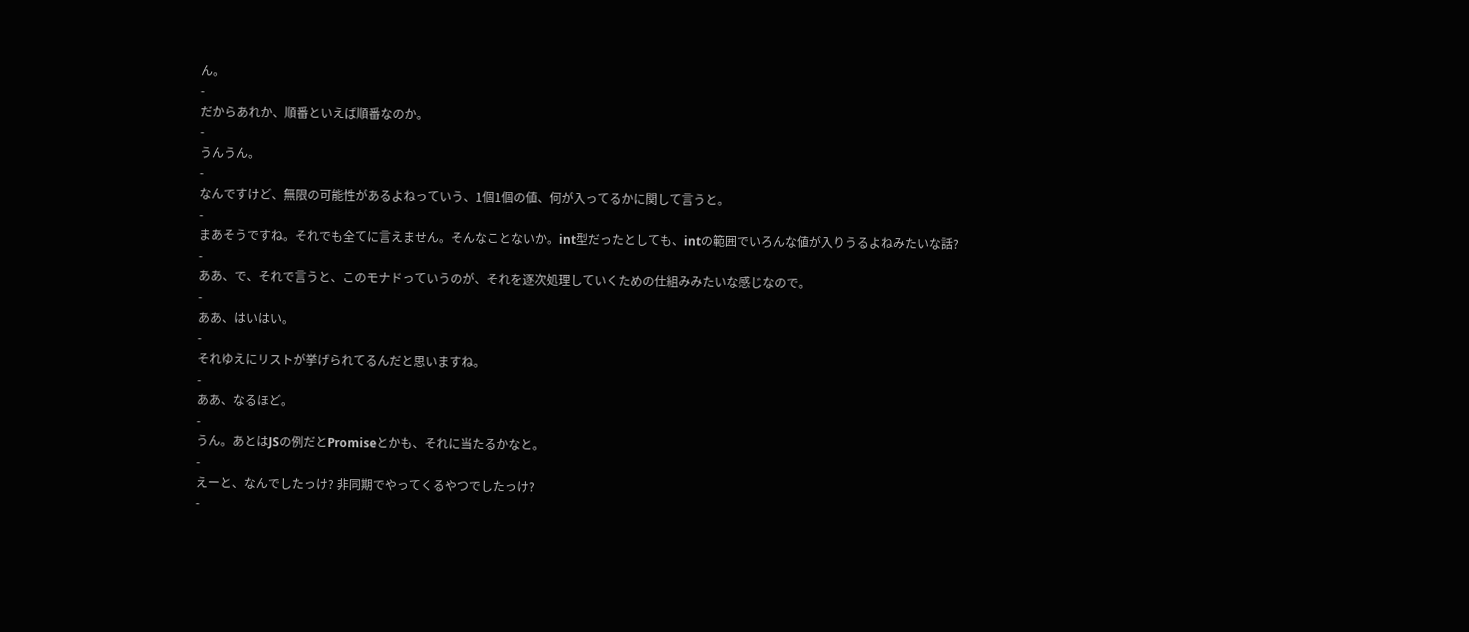ん。
-
だからあれか、順番といえば順番なのか。
-
うんうん。
-
なんですけど、無限の可能性があるよねっていう、1個1個の値、何が入ってるかに関して言うと。
-
まあそうですね。それでも全てに言えません。そんなことないか。int型だったとしても、intの範囲でいろんな値が入りうるよねみたいな話?
-
ああ、で、それで言うと、このモナドっていうのが、それを逐次処理していくための仕組みみたいな感じなので。
-
ああ、はいはい。
-
それゆえにリストが挙げられてるんだと思いますね。
-
ああ、なるほど。
-
うん。あとはJSの例だとPromiseとかも、それに当たるかなと。
-
えーと、なんでしたっけ? 非同期でやってくるやつでしたっけ?
-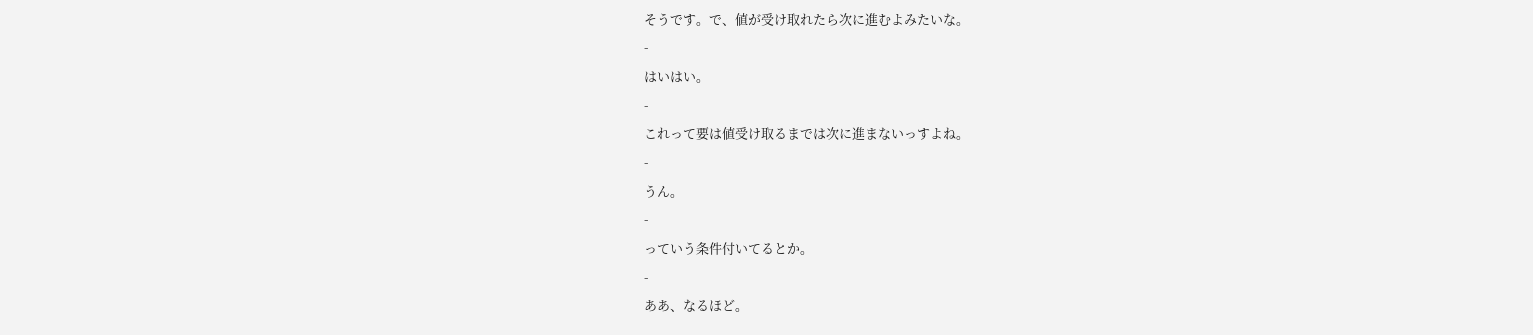そうです。で、値が受け取れたら次に進むよみたいな。
-
はいはい。
-
これって要は値受け取るまでは次に進まないっすよね。
-
うん。
-
っていう条件付いてるとか。
-
ああ、なるほど。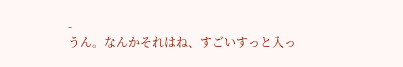-
うん。なんかそれはね、すごいすっと入っ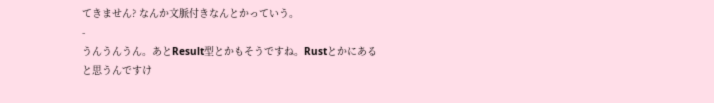てきません? なんか文脈付きなんとかっていう。
-
うんうんうん。あとResult型とかもそうですね。Rustとかにあると思うんですけ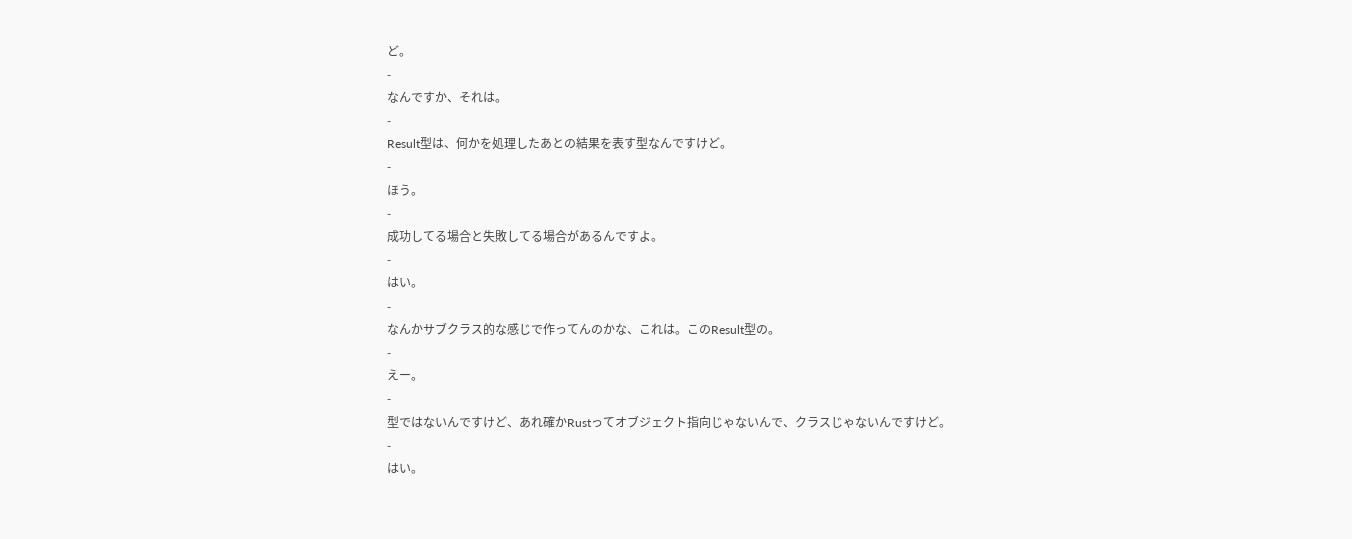ど。
-
なんですか、それは。
-
Result型は、何かを処理したあとの結果を表す型なんですけど。
-
ほう。
-
成功してる場合と失敗してる場合があるんですよ。
-
はい。
-
なんかサブクラス的な感じで作ってんのかな、これは。このResult型の。
-
えー。
-
型ではないんですけど、あれ確かRustってオブジェクト指向じゃないんで、クラスじゃないんですけど。
-
はい。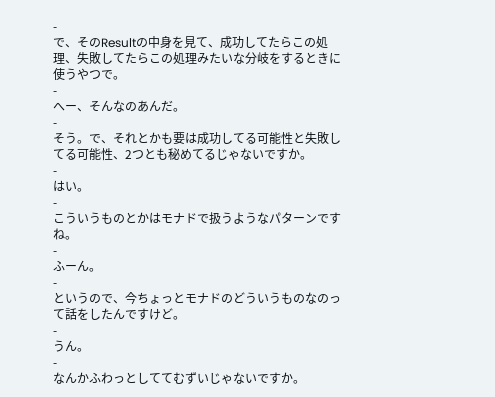-
で、そのResultの中身を見て、成功してたらこの処理、失敗してたらこの処理みたいな分岐をするときに使うやつで。
-
へー、そんなのあんだ。
-
そう。で、それとかも要は成功してる可能性と失敗してる可能性、2つとも秘めてるじゃないですか。
-
はい。
-
こういうものとかはモナドで扱うようなパターンですね。
-
ふーん。
-
というので、今ちょっとモナドのどういうものなのって話をしたんですけど。
-
うん。
-
なんかふわっとしててむずいじゃないですか。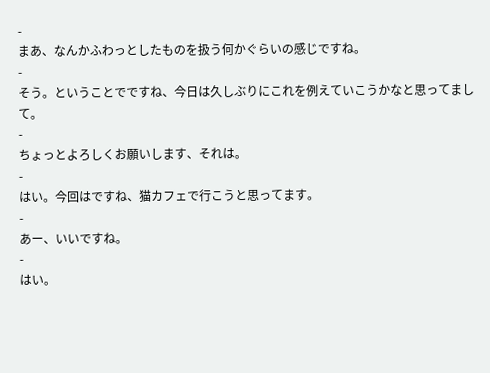-
まあ、なんかふわっとしたものを扱う何かぐらいの感じですね。
-
そう。ということでですね、今日は久しぶりにこれを例えていこうかなと思ってまして。
-
ちょっとよろしくお願いします、それは。
-
はい。今回はですね、猫カフェで行こうと思ってます。
-
あー、いいですね。
-
はい。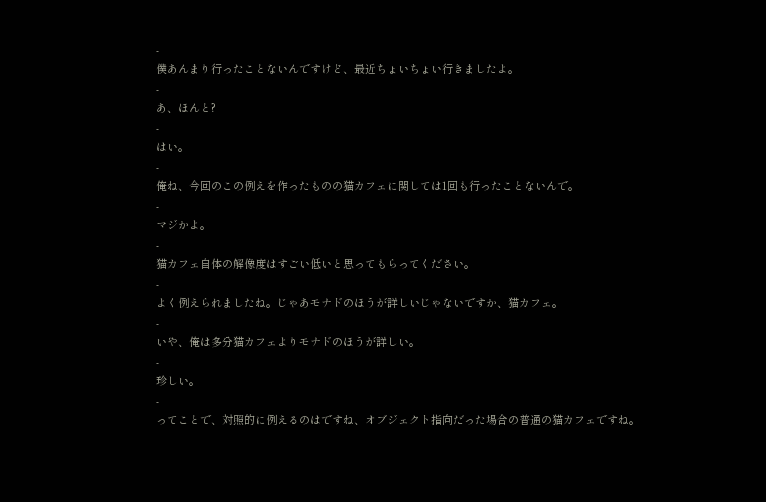-
僕あんまり行ったことないんですけど、最近ちょいちょい行きましたよ。
-
あ、ほんと?
-
はい。
-
俺ね、今回のこの例えを作ったものの猫カフェに関しては1回も行ったことないんで。
-
マジかよ。
-
猫カフェ自体の解像度はすごい低いと思ってもらってください。
-
よく例えられましたね。じゃあモナドのほうが詳しいじゃないですか、猫カフェ。
-
いや、俺は多分猫カフェよりモナドのほうが詳しい。
-
珍しい。
-
ってことで、対照的に例えるのはですね、オブジェクト指向だった場合の普通の猫カフェですね。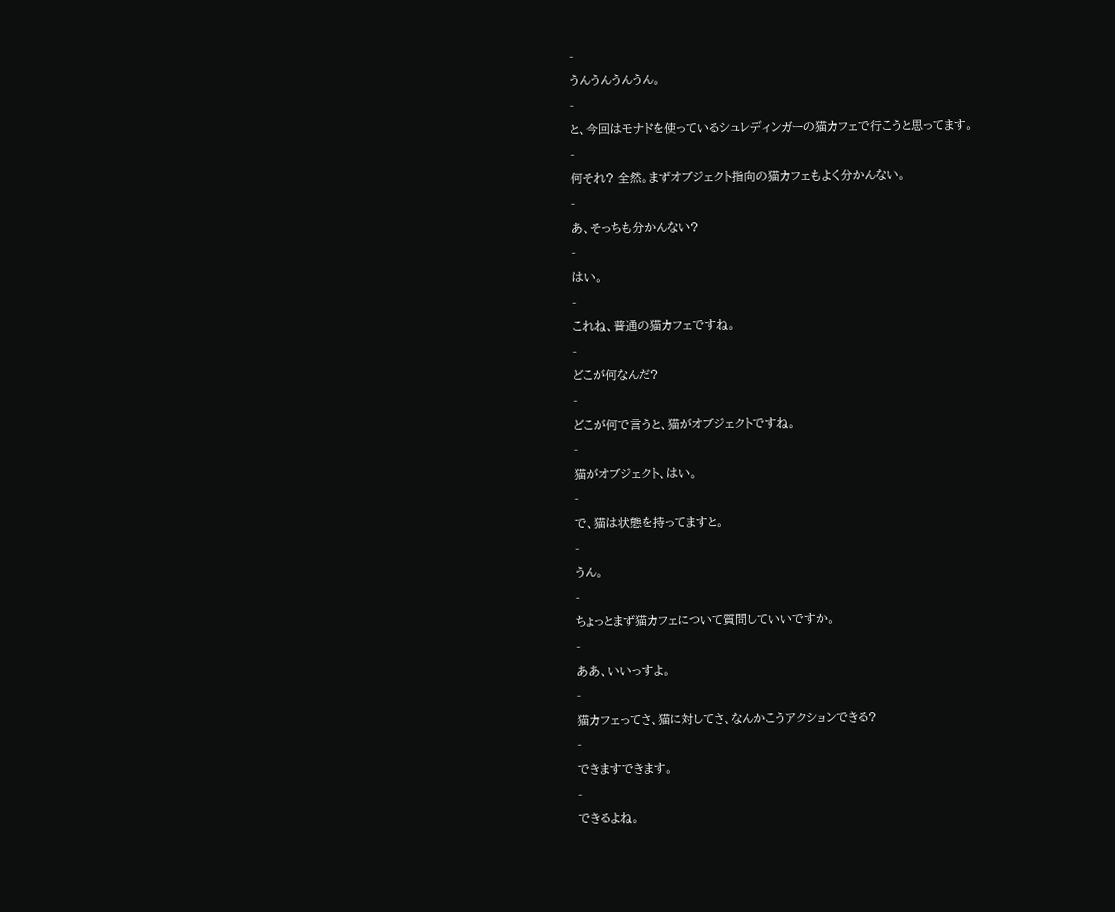-
うんうんうんうん。
-
と、今回はモナドを使っているシュレディンガーの猫カフェで行こうと思ってます。
-
何それ? 全然。まずオブジェクト指向の猫カフェもよく分かんない。
-
あ、そっちも分かんない?
-
はい。
-
これね、普通の猫カフェですね。
-
どこが何なんだ?
-
どこが何で言うと、猫がオブジェクトですね。
-
猫がオブジェクト、はい。
-
で、猫は状態を持ってますと。
-
うん。
-
ちょっとまず猫カフェについて質問していいですか。
-
ああ、いいっすよ。
-
猫カフェってさ、猫に対してさ、なんかこうアクションできる?
-
できますできます。
-
できるよね。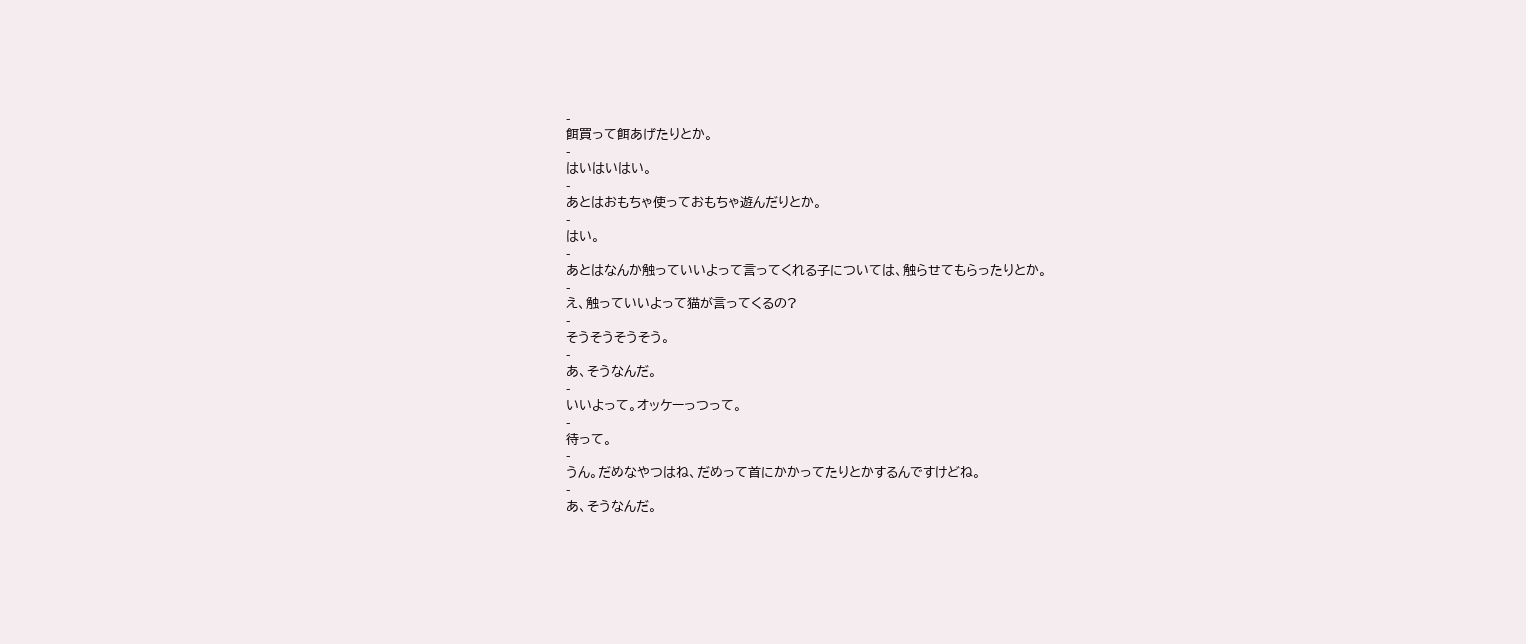-
餌買って餌あげたりとか。
-
はいはいはい。
-
あとはおもちゃ使っておもちゃ遊んだりとか。
-
はい。
-
あとはなんか触っていいよって言ってくれる子については、触らせてもらったりとか。
-
え、触っていいよって猫が言ってくるの?
-
そうそうそうそう。
-
あ、そうなんだ。
-
いいよって。オッケーっつって。
-
待って。
-
うん。だめなやつはね、だめって首にかかってたりとかするんですけどね。
-
あ、そうなんだ。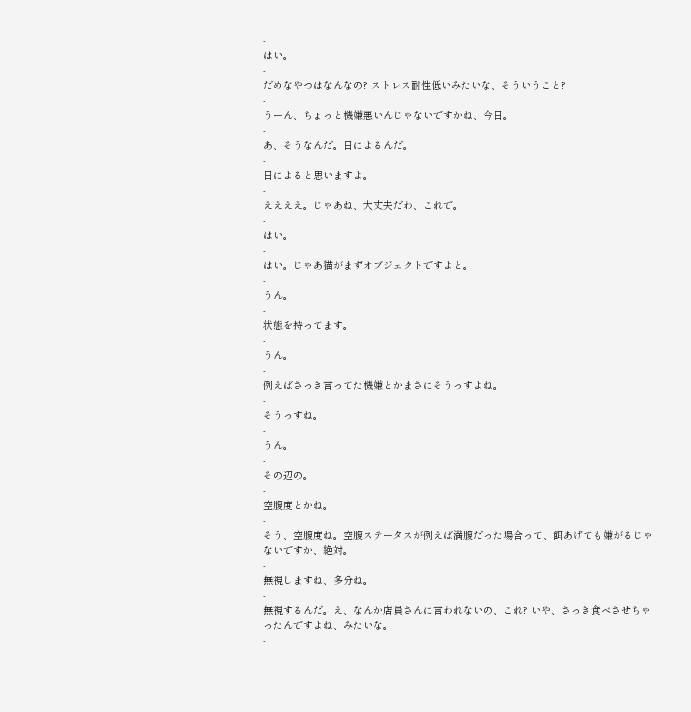-
はい。
-
だめなやつはなんなの? ストレス耐性低いみたいな、そういうこと?
-
うーん、ちょっと機嫌悪いんじゃないですかね、今日。
-
あ、そうなんだ。日によるんだ。
-
日によると思いますよ。
-
ええええ。じゃあね、大丈夫だわ、これで。
-
はい。
-
はい。じゃあ猫がまずオブジェクトですよと。
-
うん。
-
状態を持ってます。
-
うん。
-
例えばさっき言ってた機嫌とかまさにそうっすよね。
-
そうっすね。
-
うん。
-
その辺の。
-
空腹度とかね。
-
そう、空腹度ね。空腹ステータスが例えば満腹だった場合って、餌あげても嫌がるじゃないですか、絶対。
-
無視しますね、多分ね。
-
無視するんだ。え、なんか店員さんに言われないの、これ? いや、さっき食べさせちゃったんですよね、みたいな。
-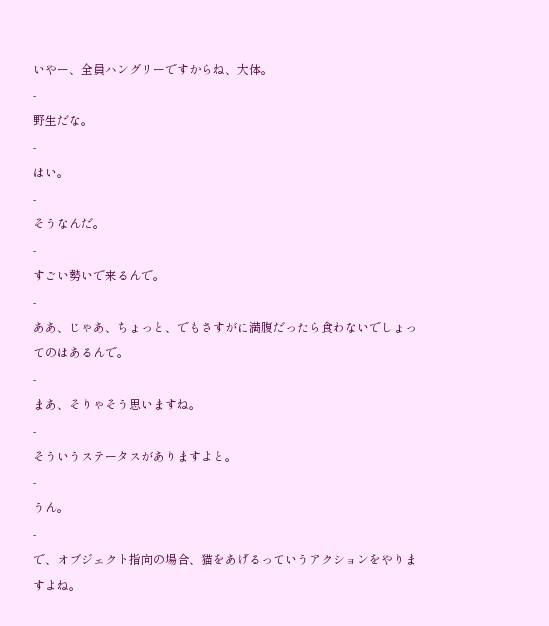いやー、全員ハングリーですからね、大体。
-
野生だな。
-
はい。
-
そうなんだ。
-
すごい勢いで来るんで。
-
ああ、じゃあ、ちょっと、でもさすがに満腹だったら食わないでしょってのはあるんで。
-
まあ、そりゃそう思いますね。
-
そういうステータスがありますよと。
-
うん。
-
で、オブジェクト指向の場合、猫をあげるっていうアクションをやりますよね。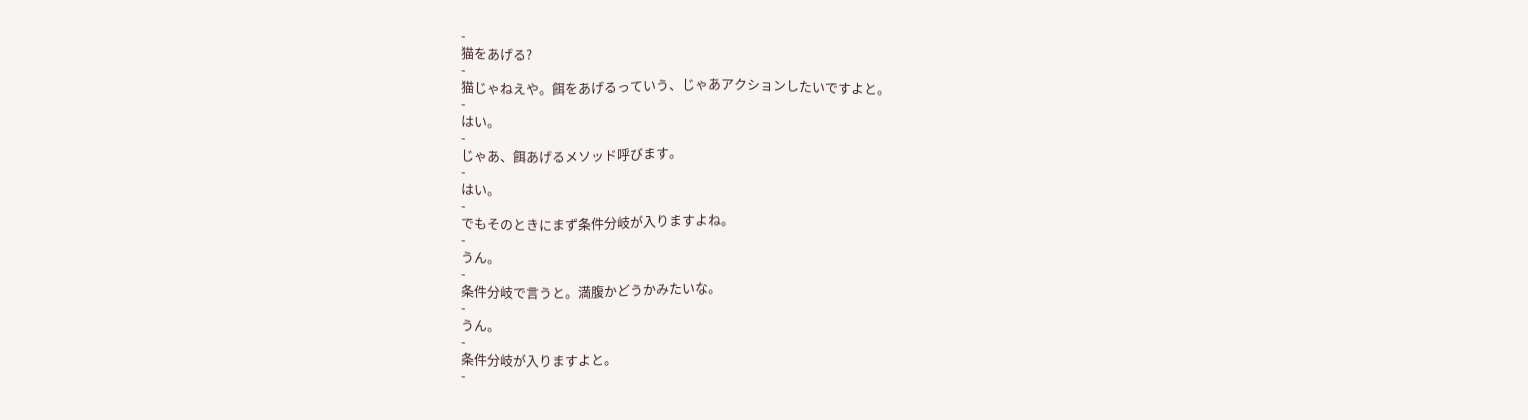-
猫をあげる?
-
猫じゃねえや。餌をあげるっていう、じゃあアクションしたいですよと。
-
はい。
-
じゃあ、餌あげるメソッド呼びます。
-
はい。
-
でもそのときにまず条件分岐が入りますよね。
-
うん。
-
条件分岐で言うと。満腹かどうかみたいな。
-
うん。
-
条件分岐が入りますよと。
-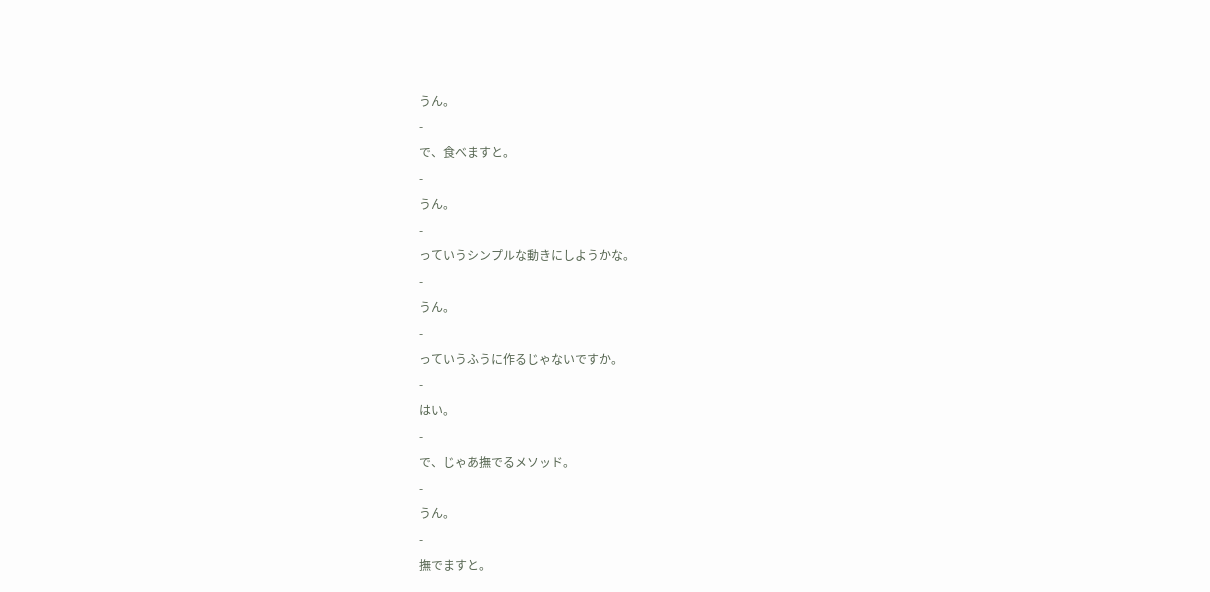うん。
-
で、食べますと。
-
うん。
-
っていうシンプルな動きにしようかな。
-
うん。
-
っていうふうに作るじゃないですか。
-
はい。
-
で、じゃあ撫でるメソッド。
-
うん。
-
撫でますと。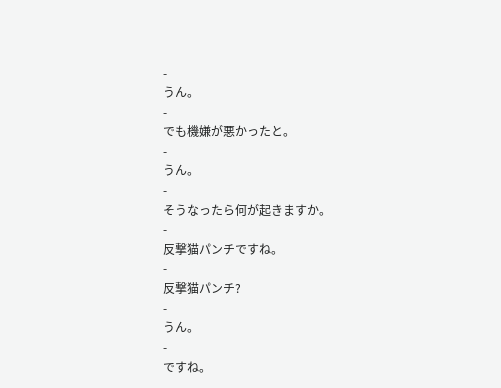-
うん。
-
でも機嫌が悪かったと。
-
うん。
-
そうなったら何が起きますか。
-
反撃猫パンチですね。
-
反撃猫パンチ?
-
うん。
-
ですね。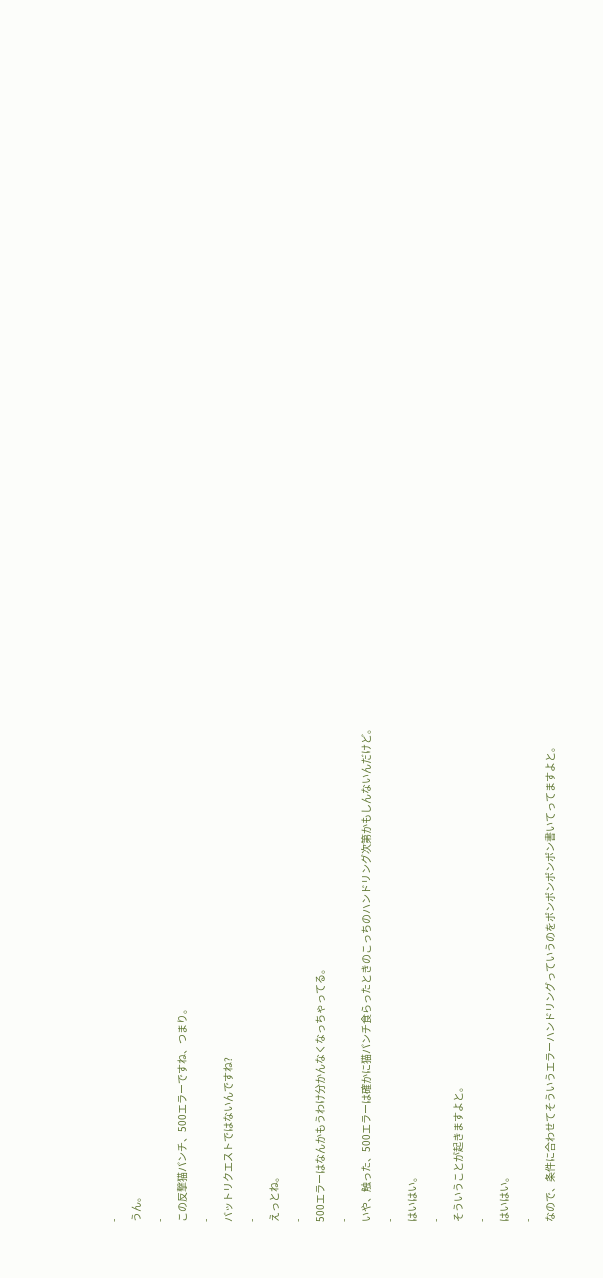-
うん。
-
この反撃猫パンチ、500エラーですね、つまり。
-
バットリクエストではないんですね?
-
えっとね。
-
500エラーはなんかもうわけ分かんなくなっちゃってる。
-
いや、触った、500エラーは確かに猫パンチ食らったときのこっちのハンドリング次第かもしんないんだけど。
-
はいはい。
-
そういうことが起きますよと。
-
はいはい。
-
なので、条件に合わせてそういうエラーハンドリングっていうのをポンポンポンポン書いてってますよと。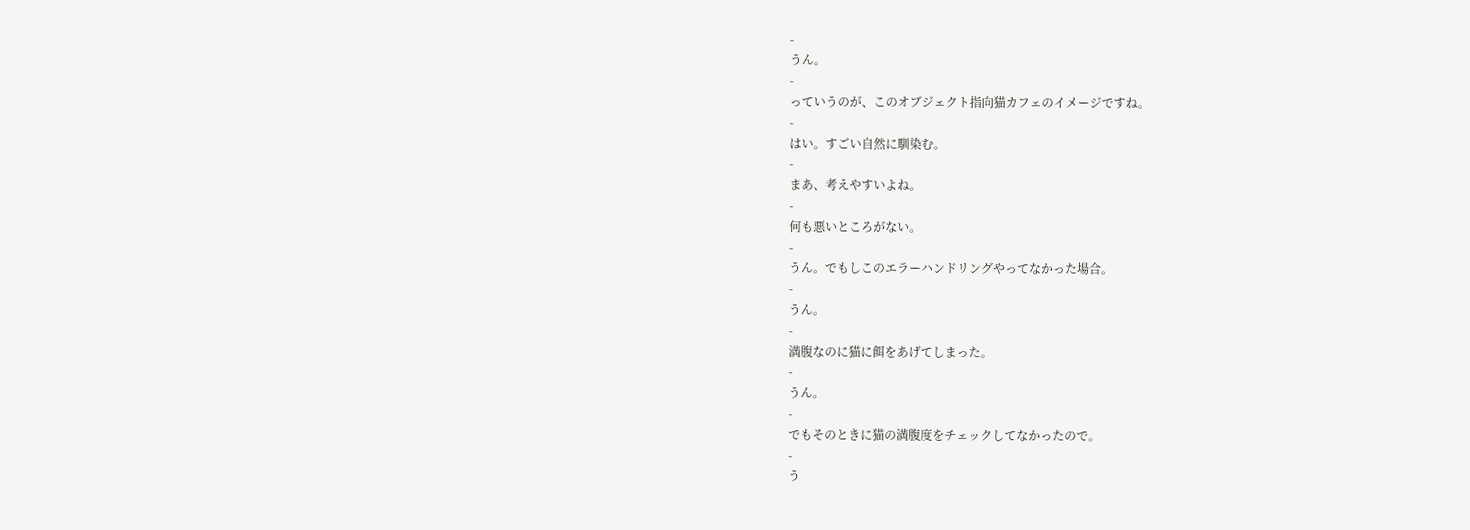-
うん。
-
っていうのが、このオブジェクト指向猫カフェのイメージですね。
-
はい。すごい自然に馴染む。
-
まあ、考えやすいよね。
-
何も悪いところがない。
-
うん。でもしこのエラーハンドリングやってなかった場合。
-
うん。
-
満腹なのに猫に餌をあげてしまった。
-
うん。
-
でもそのときに猫の満腹度をチェックしてなかったので。
-
う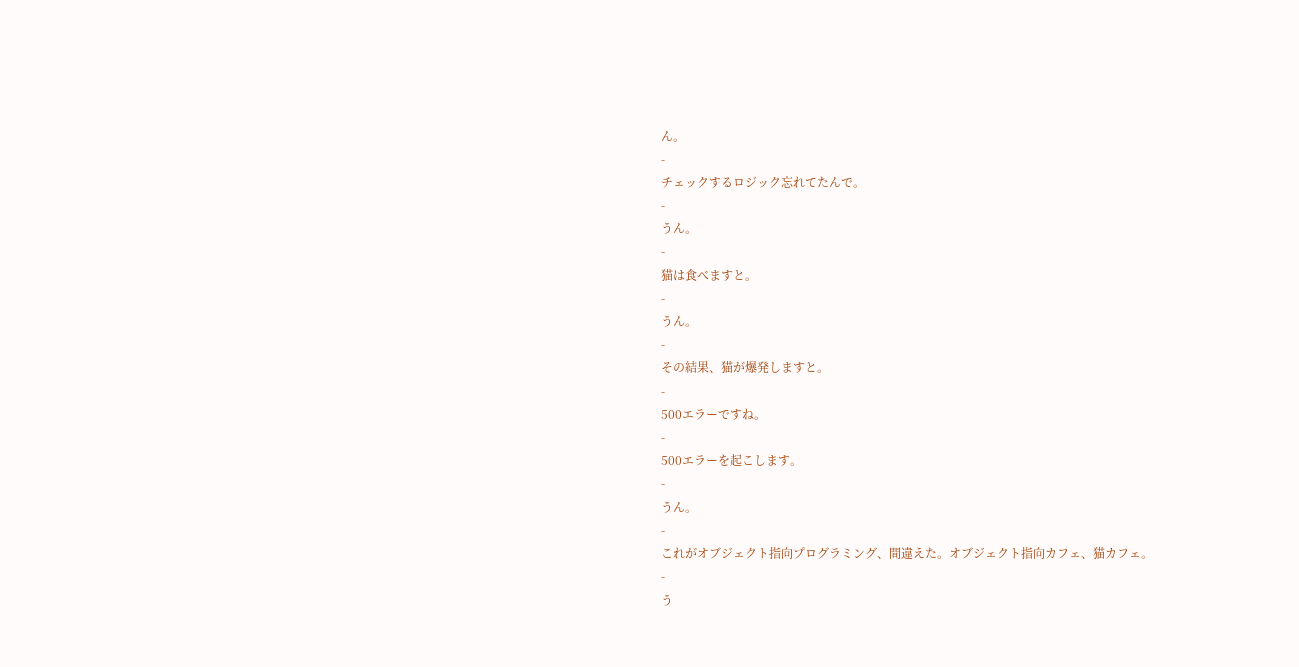ん。
-
チェックするロジック忘れてたんで。
-
うん。
-
猫は食べますと。
-
うん。
-
その結果、猫が爆発しますと。
-
500エラーですね。
-
500エラーを起こします。
-
うん。
-
これがオブジェクト指向プログラミング、間違えた。オブジェクト指向カフェ、猫カフェ。
-
う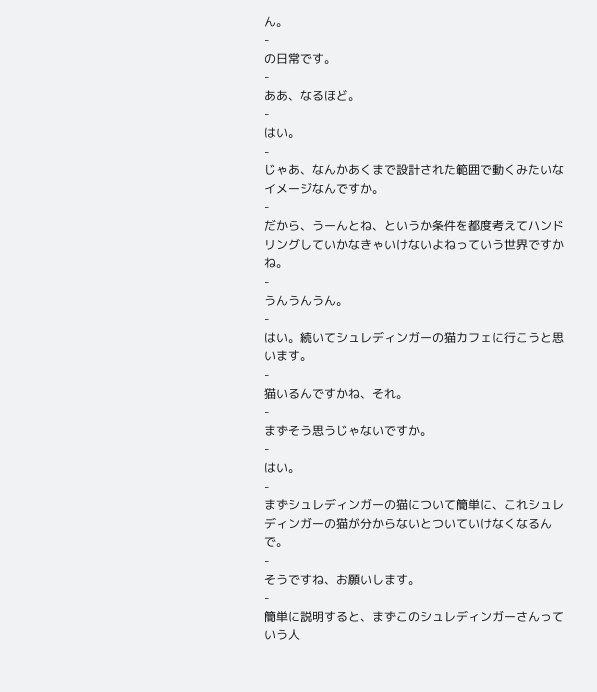ん。
-
の日常です。
-
ああ、なるほど。
-
はい。
-
じゃあ、なんかあくまで設計された範囲で動くみたいなイメージなんですか。
-
だから、うーんとね、というか条件を都度考えてハンドリングしていかなきゃいけないよねっていう世界ですかね。
-
うんうんうん。
-
はい。続いてシュレディンガーの猫カフェに行こうと思います。
-
猫いるんですかね、それ。
-
まずそう思うじゃないですか。
-
はい。
-
まずシュレディンガーの猫について簡単に、これシュレディンガーの猫が分からないとついていけなくなるんで。
-
そうですね、お願いします。
-
簡単に説明すると、まずこのシュレディンガーさんっていう人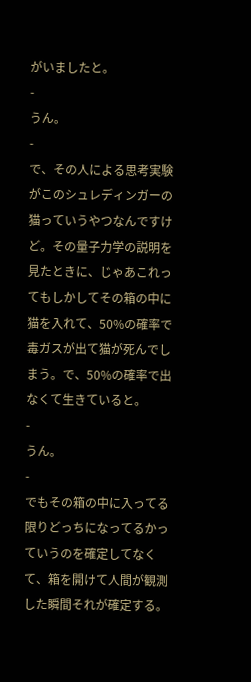がいましたと。
-
うん。
-
で、その人による思考実験がこのシュレディンガーの猫っていうやつなんですけど。その量子力学の説明を見たときに、じゃあこれってもしかしてその箱の中に猫を入れて、50%の確率で毒ガスが出て猫が死んでしまう。で、50%の確率で出なくて生きていると。
-
うん。
-
でもその箱の中に入ってる限りどっちになってるかっていうのを確定してなくて、箱を開けて人間が観測した瞬間それが確定する。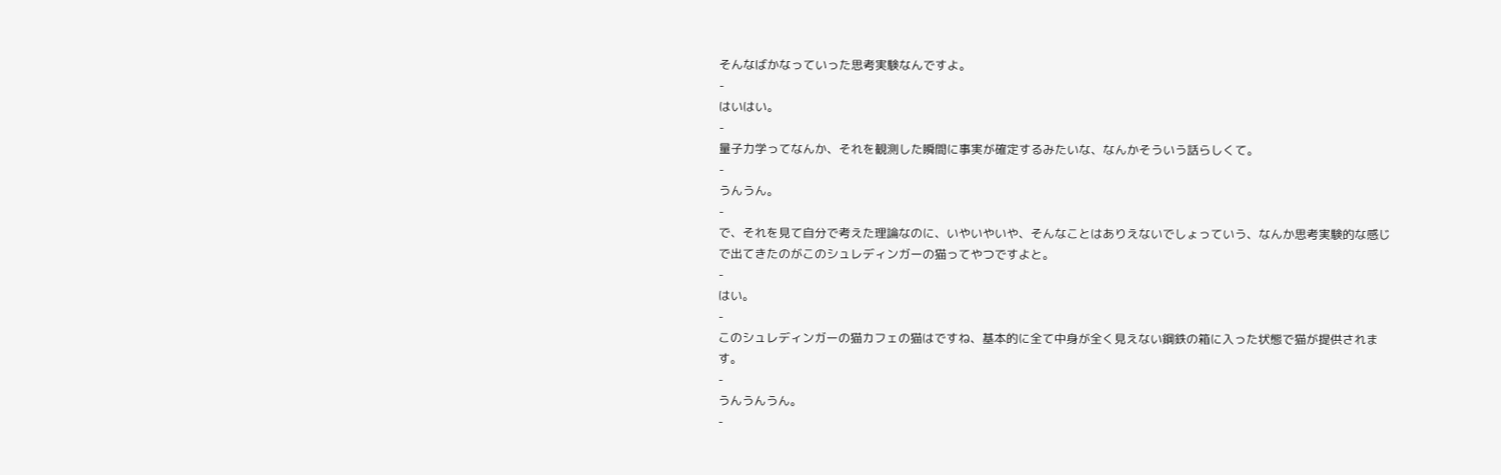そんなばかなっていった思考実験なんですよ。
-
はいはい。
-
量子力学ってなんか、それを観測した瞬間に事実が確定するみたいな、なんかそういう話らしくて。
-
うんうん。
-
で、それを見て自分で考えた理論なのに、いやいやいや、そんなことはありえないでしょっていう、なんか思考実験的な感じで出てきたのがこのシュレディンガーの猫ってやつですよと。
-
はい。
-
このシュレディンガーの猫カフェの猫はですね、基本的に全て中身が全く見えない鋼鉄の箱に入った状態で猫が提供されます。
-
うんうんうん。
-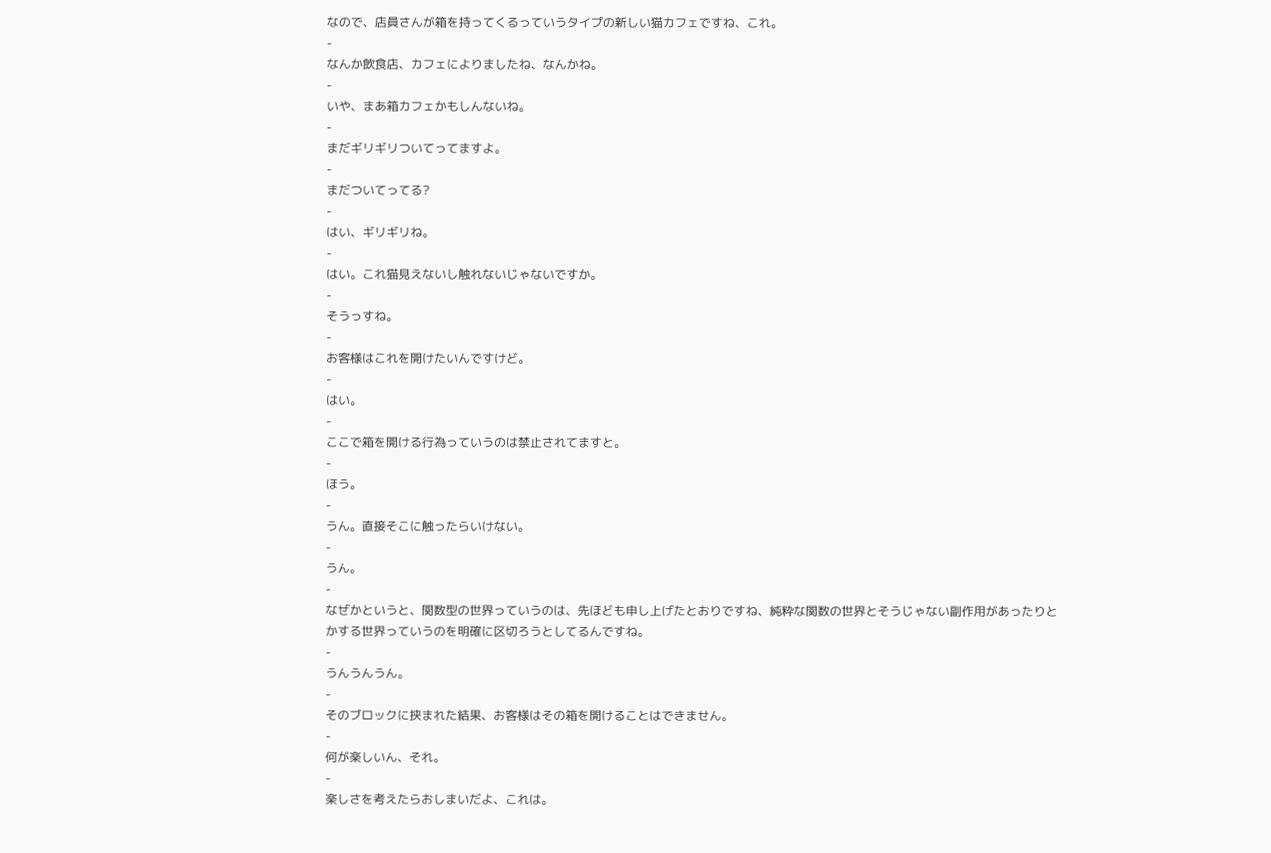なので、店員さんが箱を持ってくるっていうタイプの新しい猫カフェですね、これ。
-
なんか飲食店、カフェによりましたね、なんかね。
-
いや、まあ箱カフェかもしんないね。
-
まだギリギリついてってますよ。
-
まだついてってる?
-
はい、ギリギリね。
-
はい。これ猫見えないし触れないじゃないですか。
-
そうっすね。
-
お客様はこれを開けたいんですけど。
-
はい。
-
ここで箱を開ける行為っていうのは禁止されてますと。
-
ほう。
-
うん。直接そこに触ったらいけない。
-
うん。
-
なぜかというと、関数型の世界っていうのは、先ほども申し上げたとおりですね、純粋な関数の世界とそうじゃない副作用があったりとかする世界っていうのを明確に区切ろうとしてるんですね。
-
うんうんうん。
-
そのブロックに挟まれた結果、お客様はその箱を開けることはできません。
-
何が楽しいん、それ。
-
楽しさを考えたらおしまいだよ、これは。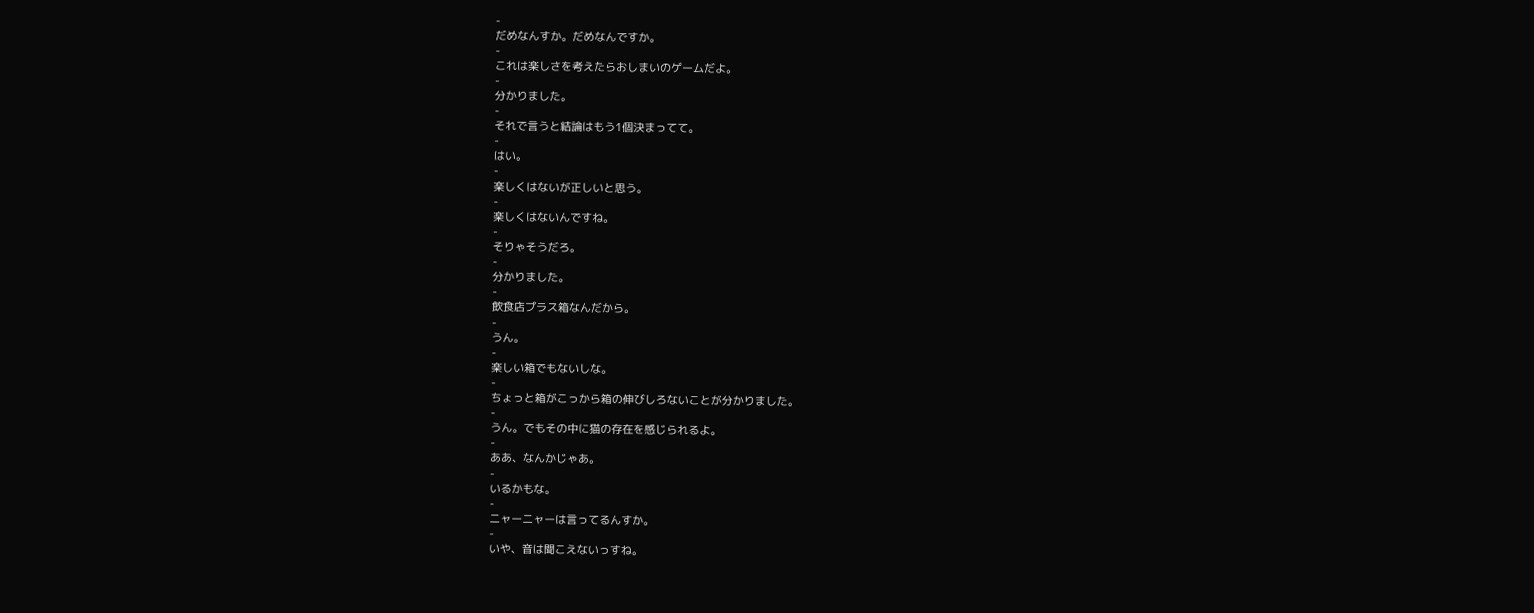-
だめなんすか。だめなんですか。
-
これは楽しさを考えたらおしまいのゲームだよ。
-
分かりました。
-
それで言うと結論はもう1個決まってて。
-
はい。
-
楽しくはないが正しいと思う。
-
楽しくはないんですね。
-
そりゃそうだろ。
-
分かりました。
-
飲食店プラス箱なんだから。
-
うん。
-
楽しい箱でもないしな。
-
ちょっと箱がこっから箱の伸びしろないことが分かりました。
-
うん。でもその中に猫の存在を感じられるよ。
-
ああ、なんかじゃあ。
-
いるかもな。
-
ニャーニャーは言ってるんすか。
-
いや、音は聞こえないっすね。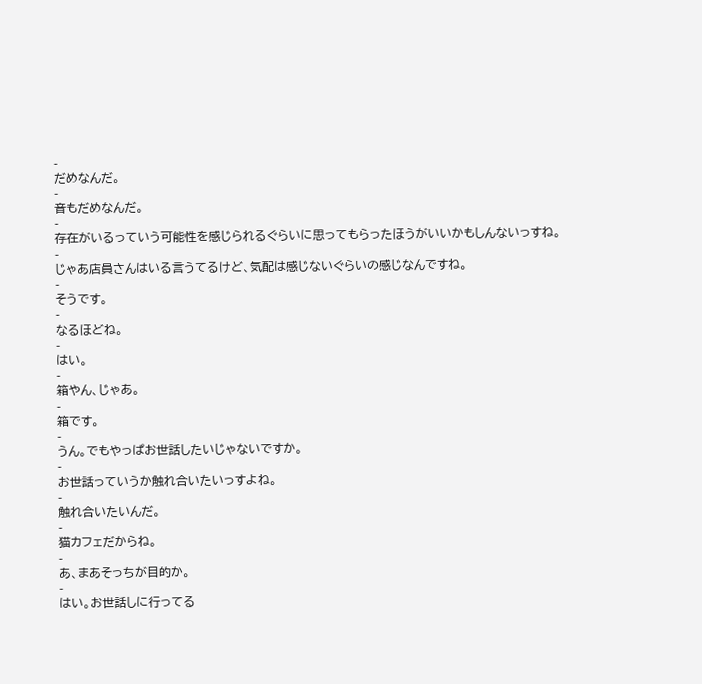-
だめなんだ。
-
音もだめなんだ。
-
存在がいるっていう可能性を感じられるぐらいに思ってもらったほうがいいかもしんないっすね。
-
じゃあ店員さんはいる言うてるけど、気配は感じないぐらいの感じなんですね。
-
そうです。
-
なるほどね。
-
はい。
-
箱やん、じゃあ。
-
箱です。
-
うん。でもやっぱお世話したいじゃないですか。
-
お世話っていうか触れ合いたいっすよね。
-
触れ合いたいんだ。
-
猫カフェだからね。
-
あ、まあそっちが目的か。
-
はい。お世話しに行ってる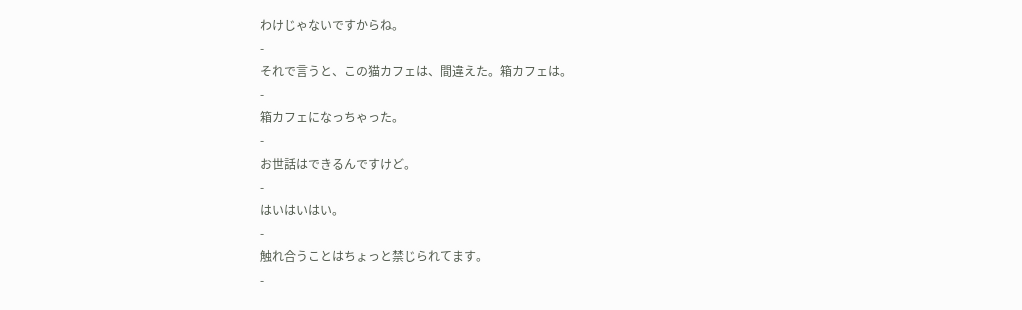わけじゃないですからね。
-
それで言うと、この猫カフェは、間違えた。箱カフェは。
-
箱カフェになっちゃった。
-
お世話はできるんですけど。
-
はいはいはい。
-
触れ合うことはちょっと禁じられてます。
-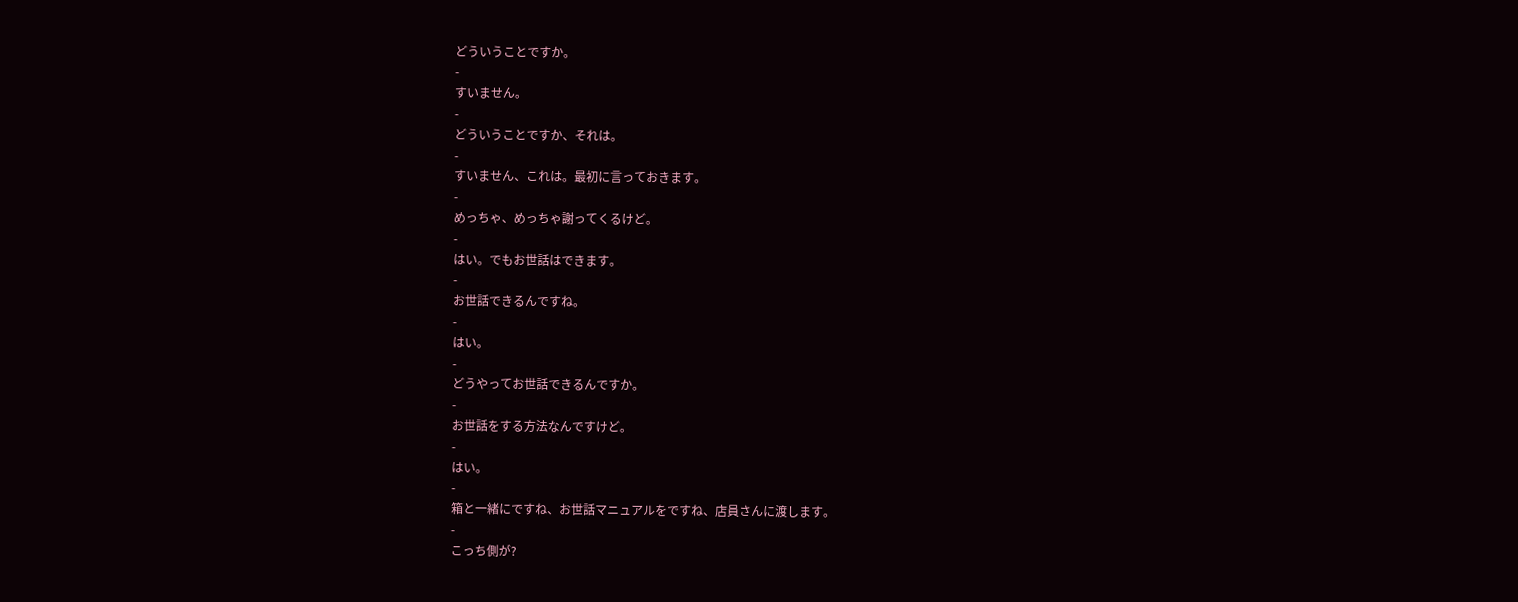どういうことですか。
-
すいません。
-
どういうことですか、それは。
-
すいません、これは。最初に言っておきます。
-
めっちゃ、めっちゃ謝ってくるけど。
-
はい。でもお世話はできます。
-
お世話できるんですね。
-
はい。
-
どうやってお世話できるんですか。
-
お世話をする方法なんですけど。
-
はい。
-
箱と一緒にですね、お世話マニュアルをですね、店員さんに渡します。
-
こっち側が?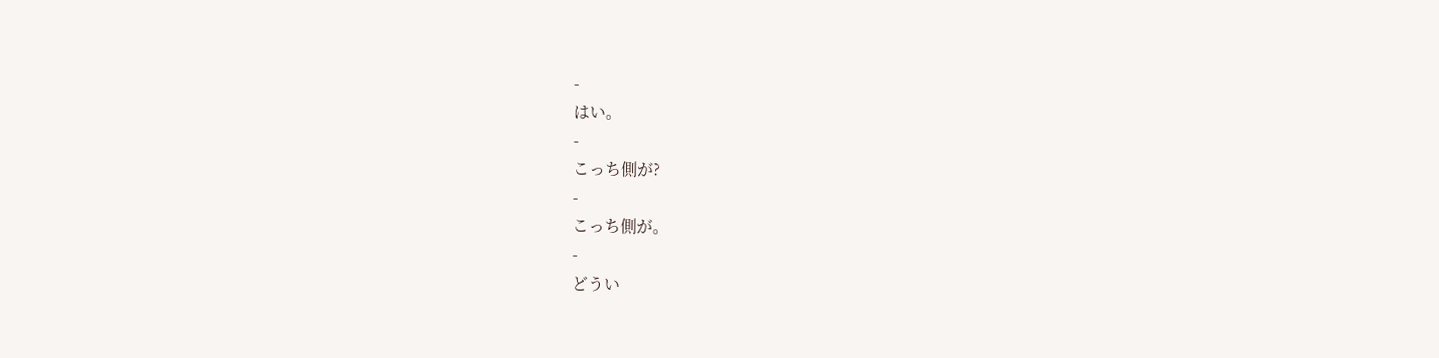-
はい。
-
こっち側が?
-
こっち側が。
-
どうい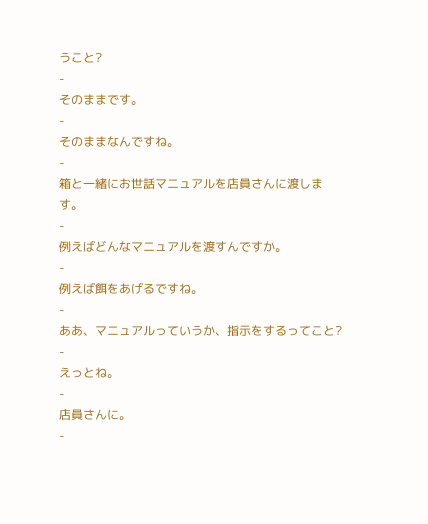うこと?
-
そのままです。
-
そのままなんですね。
-
箱と一緒にお世話マニュアルを店員さんに渡します。
-
例えばどんなマニュアルを渡すんですか。
-
例えば餌をあげるですね。
-
ああ、マニュアルっていうか、指示をするってこと?
-
えっとね。
-
店員さんに。
-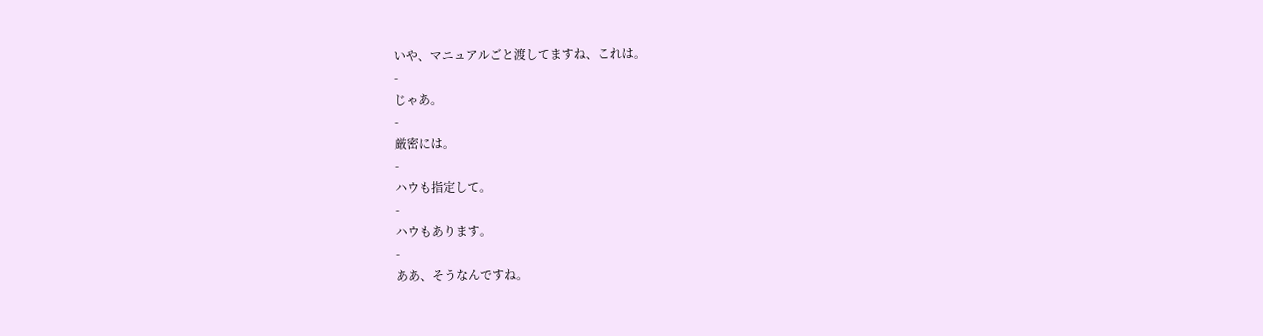いや、マニュアルごと渡してますね、これは。
-
じゃあ。
-
厳密には。
-
ハウも指定して。
-
ハウもあります。
-
ああ、そうなんですね。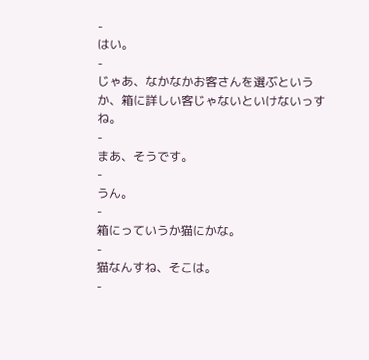-
はい。
-
じゃあ、なかなかお客さんを選ぶというか、箱に詳しい客じゃないといけないっすね。
-
まあ、そうです。
-
うん。
-
箱にっていうか猫にかな。
-
猫なんすね、そこは。
-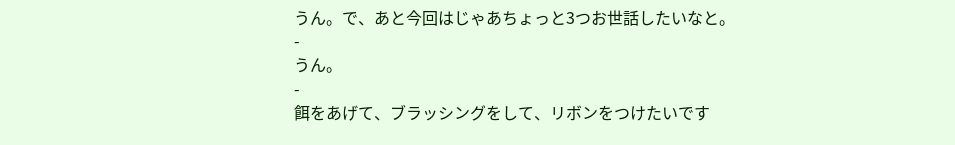うん。で、あと今回はじゃあちょっと3つお世話したいなと。
-
うん。
-
餌をあげて、ブラッシングをして、リボンをつけたいです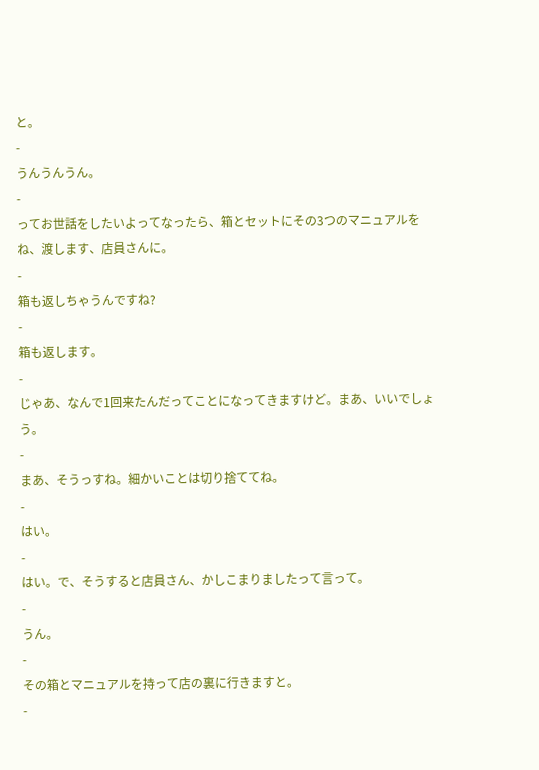と。
-
うんうんうん。
-
ってお世話をしたいよってなったら、箱とセットにその3つのマニュアルをね、渡します、店員さんに。
-
箱も返しちゃうんですね?
-
箱も返します。
-
じゃあ、なんで1回来たんだってことになってきますけど。まあ、いいでしょう。
-
まあ、そうっすね。細かいことは切り捨ててね。
-
はい。
-
はい。で、そうすると店員さん、かしこまりましたって言って。
-
うん。
-
その箱とマニュアルを持って店の裏に行きますと。
-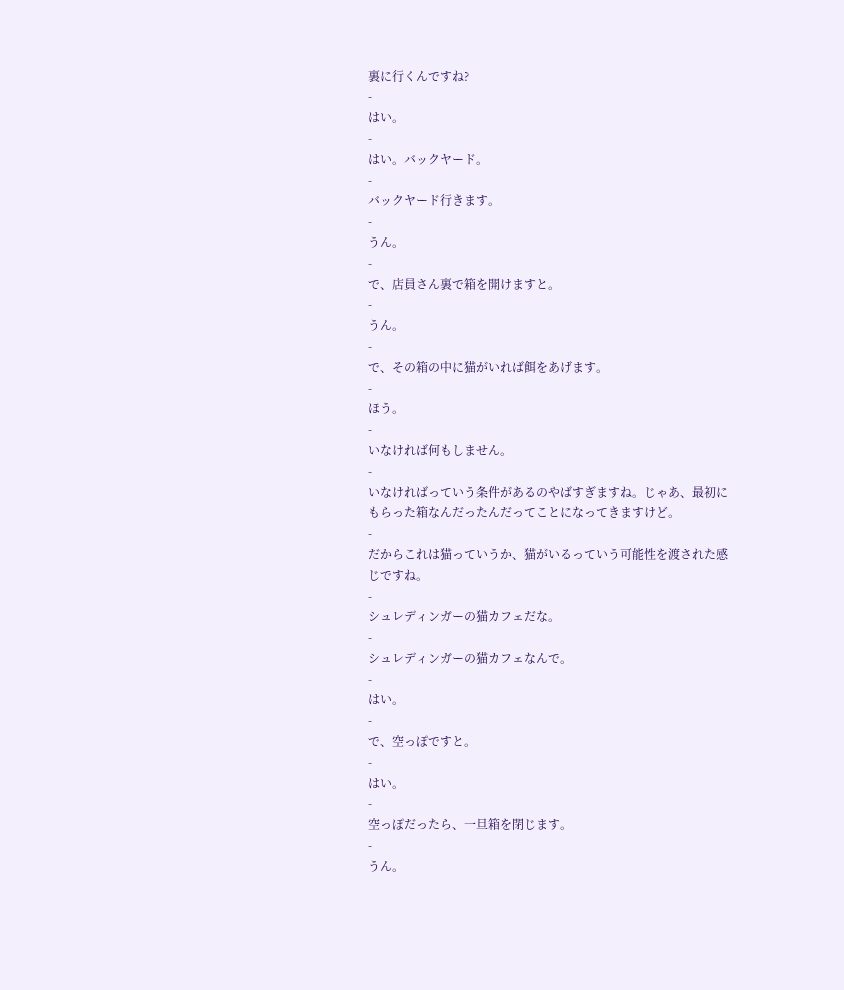裏に行くんですね?
-
はい。
-
はい。バックヤード。
-
バックヤード行きます。
-
うん。
-
で、店員さん裏で箱を開けますと。
-
うん。
-
で、その箱の中に猫がいれば餌をあげます。
-
ほう。
-
いなければ何もしません。
-
いなければっていう条件があるのやばすぎますね。じゃあ、最初にもらった箱なんだったんだってことになってきますけど。
-
だからこれは猫っていうか、猫がいるっていう可能性を渡された感じですね。
-
シュレディンガーの猫カフェだな。
-
シュレディンガーの猫カフェなんで。
-
はい。
-
で、空っぽですと。
-
はい。
-
空っぽだったら、一旦箱を閉じます。
-
うん。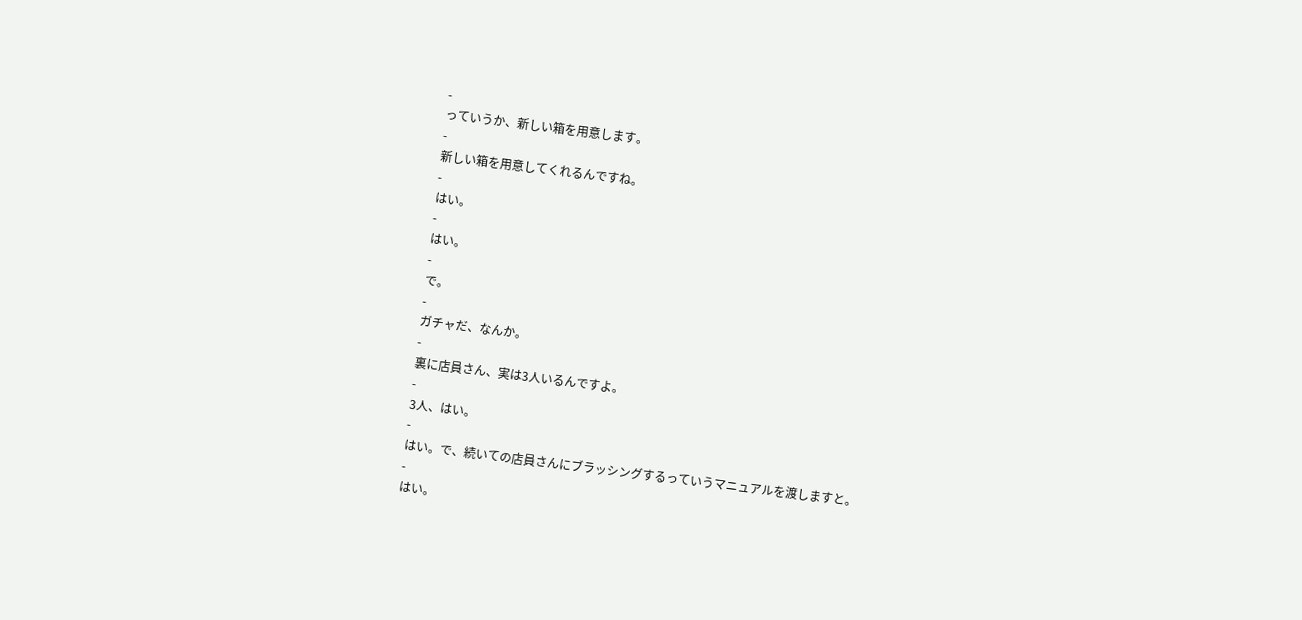-
っていうか、新しい箱を用意します。
-
新しい箱を用意してくれるんですね。
-
はい。
-
はい。
-
で。
-
ガチャだ、なんか。
-
裏に店員さん、実は3人いるんですよ。
-
3人、はい。
-
はい。で、続いての店員さんにブラッシングするっていうマニュアルを渡しますと。
-
はい。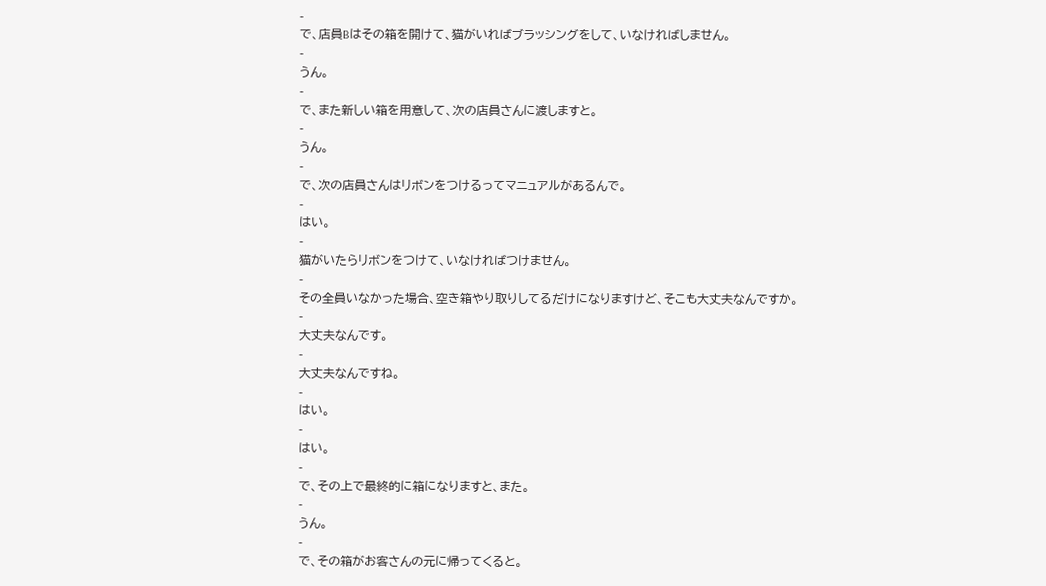-
で、店員Bはその箱を開けて、猫がいればブラッシングをして、いなければしません。
-
うん。
-
で、また新しい箱を用意して、次の店員さんに渡しますと。
-
うん。
-
で、次の店員さんはリボンをつけるってマニュアルがあるんで。
-
はい。
-
猫がいたらリボンをつけて、いなければつけません。
-
その全員いなかった場合、空き箱やり取りしてるだけになりますけど、そこも大丈夫なんですか。
-
大丈夫なんです。
-
大丈夫なんですね。
-
はい。
-
はい。
-
で、その上で最終的に箱になりますと、また。
-
うん。
-
で、その箱がお客さんの元に帰ってくると。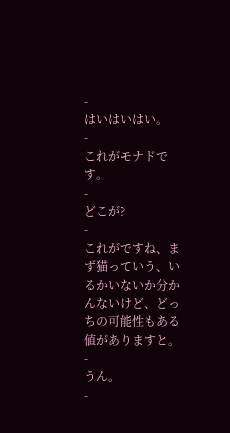-
はいはいはい。
-
これがモナドです。
-
どこが?
-
これがですね、まず猫っていう、いるかいないか分かんないけど、どっちの可能性もある値がありますと。
-
うん。
-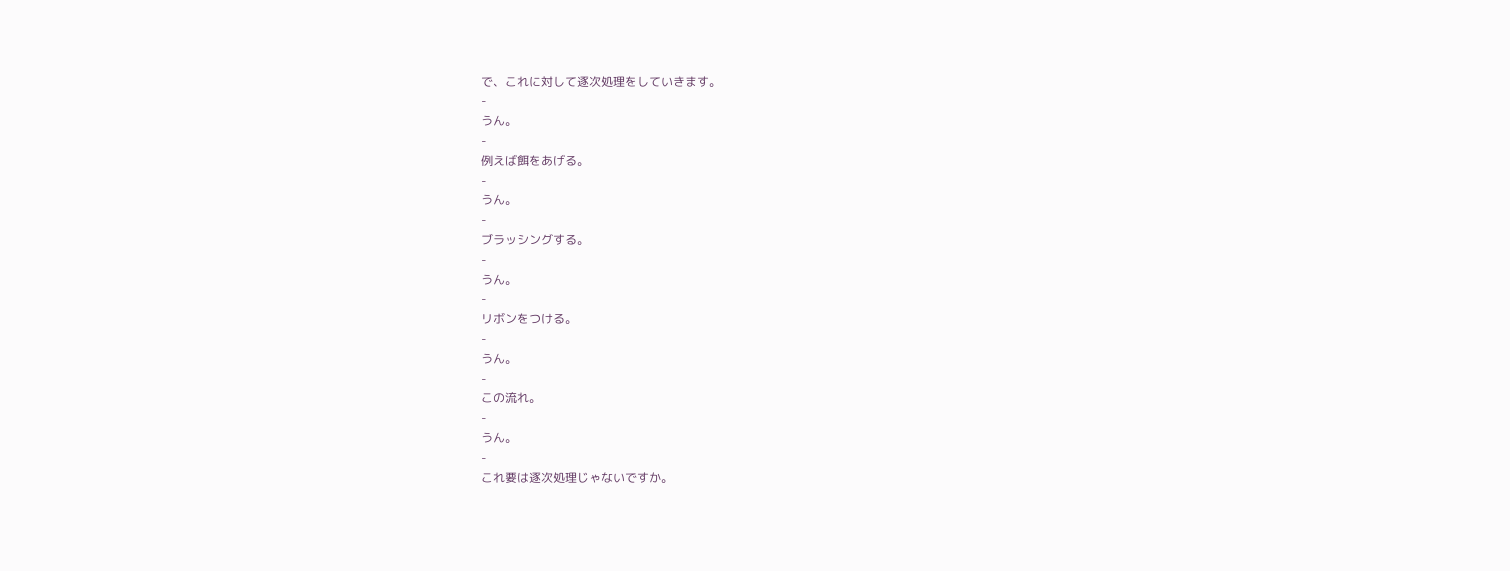で、これに対して逐次処理をしていきます。
-
うん。
-
例えば餌をあげる。
-
うん。
-
ブラッシングする。
-
うん。
-
リボンをつける。
-
うん。
-
この流れ。
-
うん。
-
これ要は逐次処理じゃないですか。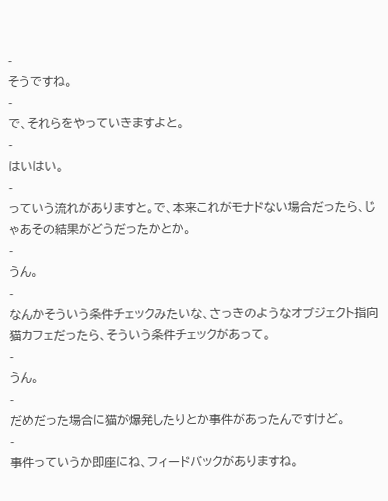-
そうですね。
-
で、それらをやっていきますよと。
-
はいはい。
-
っていう流れがありますと。で、本来これがモナドない場合だったら、じゃあその結果がどうだったかとか。
-
うん。
-
なんかそういう条件チェックみたいな、さっきのようなオブジェクト指向猫カフェだったら、そういう条件チェックがあって。
-
うん。
-
だめだった場合に猫が爆発したりとか事件があったんですけど。
-
事件っていうか即座にね、フィードバックがありますね。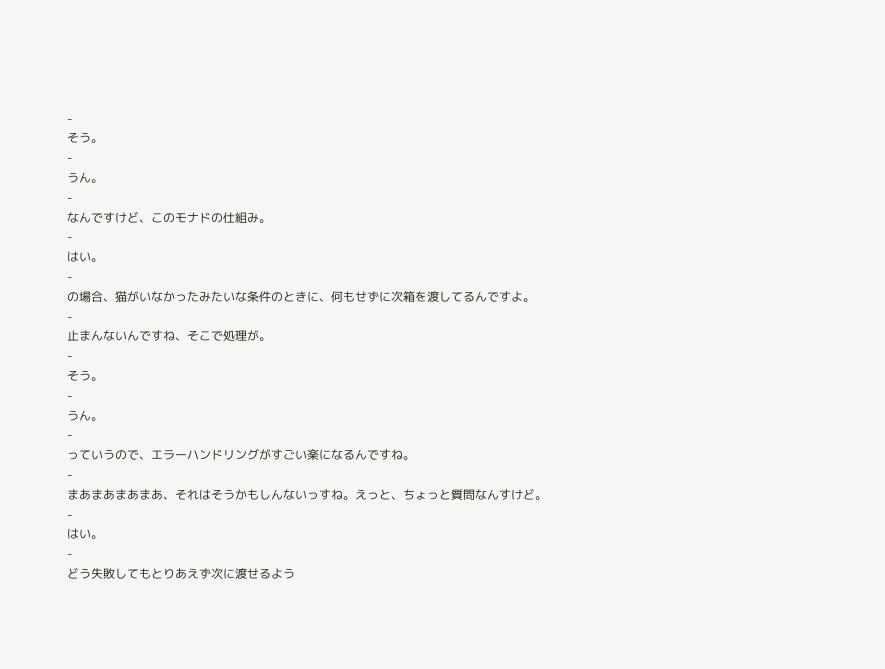-
そう。
-
うん。
-
なんですけど、このモナドの仕組み。
-
はい。
-
の場合、猫がいなかったみたいな条件のときに、何もせずに次箱を渡してるんですよ。
-
止まんないんですね、そこで処理が。
-
そう。
-
うん。
-
っていうので、エラーハンドリングがすごい楽になるんですね。
-
まあまあまあまあ、それはそうかもしんないっすね。えっと、ちょっと質問なんすけど。
-
はい。
-
どう失敗してもとりあえず次に渡せるよう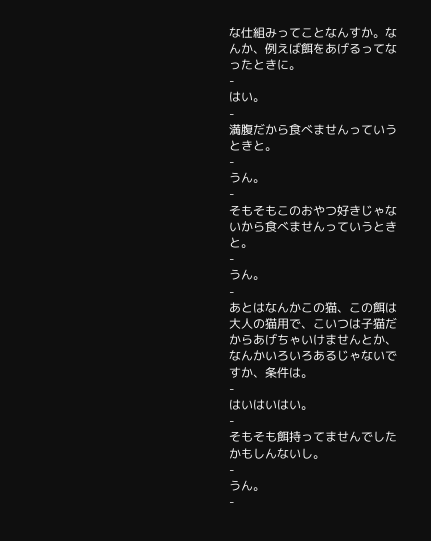な仕組みってことなんすか。なんか、例えば餌をあげるってなったときに。
-
はい。
-
満腹だから食べませんっていうときと。
-
うん。
-
そもそもこのおやつ好きじゃないから食べませんっていうときと。
-
うん。
-
あとはなんかこの猫、この餌は大人の猫用で、こいつは子猫だからあげちゃいけませんとか、なんかいろいろあるじゃないですか、条件は。
-
はいはいはい。
-
そもそも餌持ってませんでしたかもしんないし。
-
うん。
-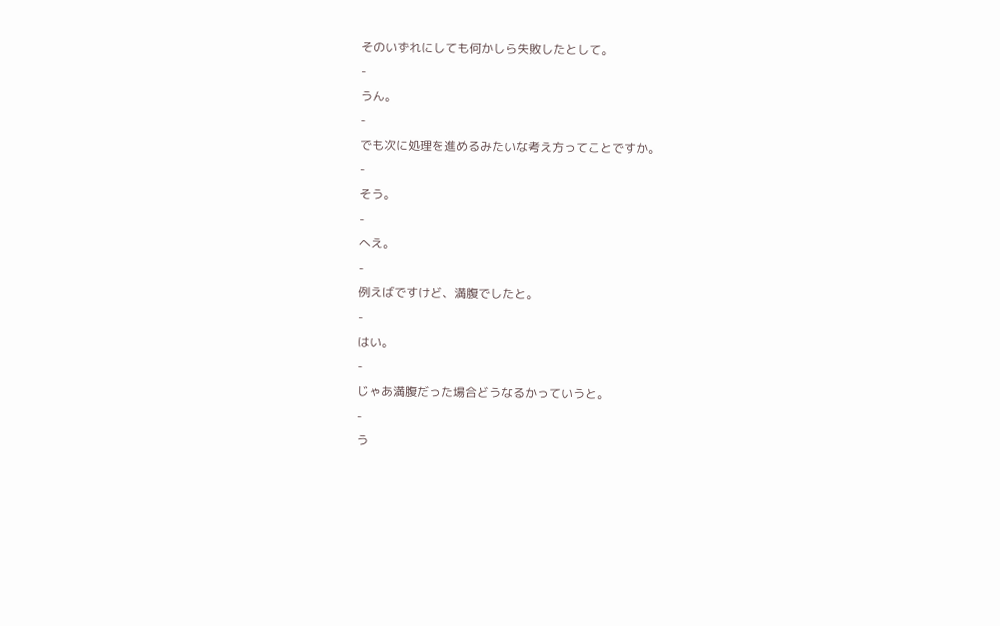そのいずれにしても何かしら失敗したとして。
-
うん。
-
でも次に処理を進めるみたいな考え方ってことですか。
-
そう。
-
へえ。
-
例えばですけど、満腹でしたと。
-
はい。
-
じゃあ満腹だった場合どうなるかっていうと。
-
う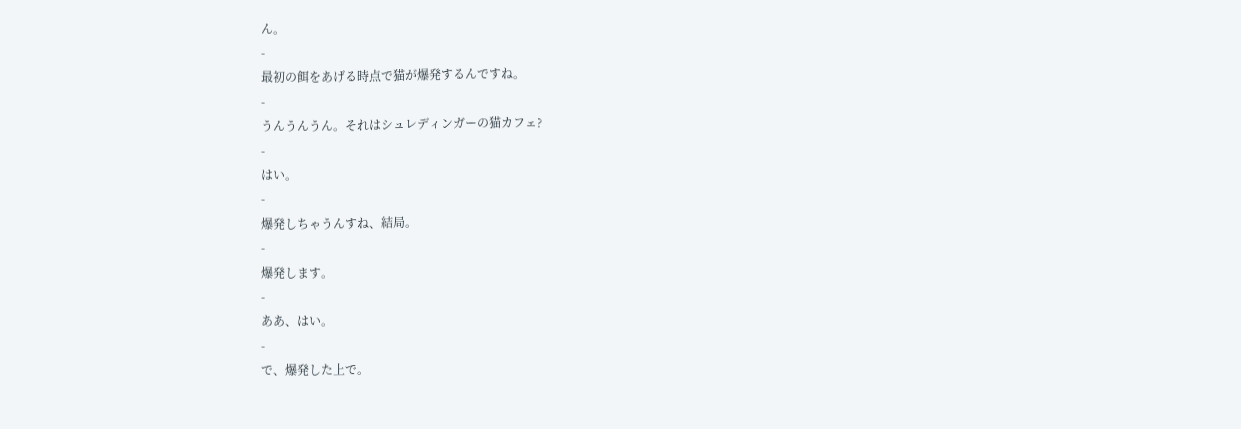ん。
-
最初の餌をあげる時点で猫が爆発するんですね。
-
うんうんうん。それはシュレディンガーの猫カフェ?
-
はい。
-
爆発しちゃうんすね、結局。
-
爆発します。
-
ああ、はい。
-
で、爆発した上で。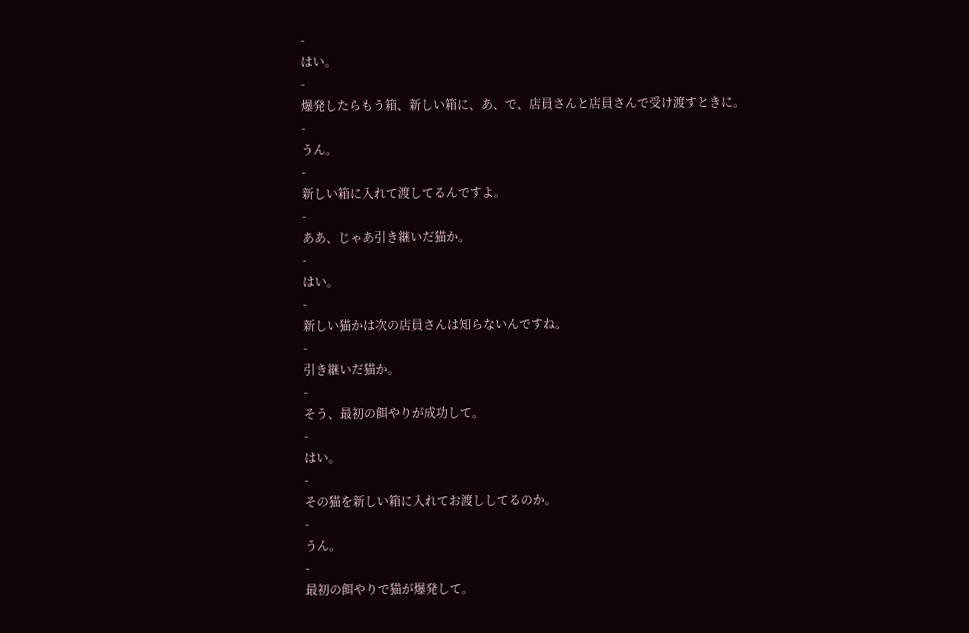-
はい。
-
爆発したらもう箱、新しい箱に、あ、で、店員さんと店員さんで受け渡すときに。
-
うん。
-
新しい箱に入れて渡してるんですよ。
-
ああ、じゃあ引き継いだ猫か。
-
はい。
-
新しい猫かは次の店員さんは知らないんですね。
-
引き継いだ猫か。
-
そう、最初の餌やりが成功して。
-
はい。
-
その猫を新しい箱に入れてお渡ししてるのか。
-
うん。
-
最初の餌やりで猫が爆発して。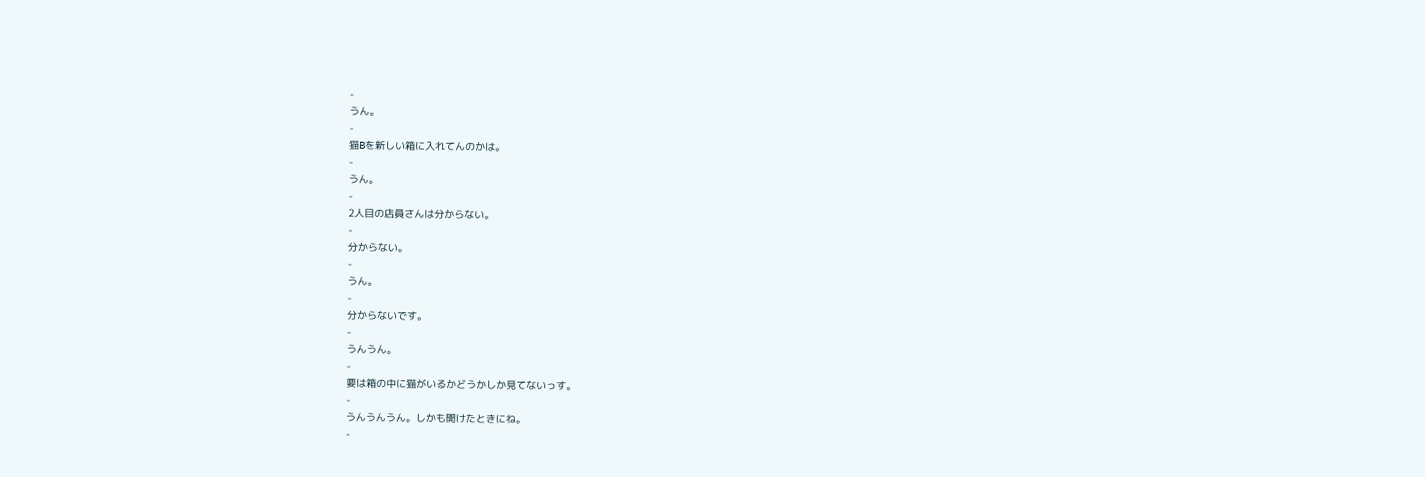-
うん。
-
猫Bを新しい箱に入れてんのかは。
-
うん。
-
2人目の店員さんは分からない。
-
分からない。
-
うん。
-
分からないです。
-
うんうん。
-
要は箱の中に猫がいるかどうかしか見てないっす。
-
うんうんうん。しかも開けたときにね。
-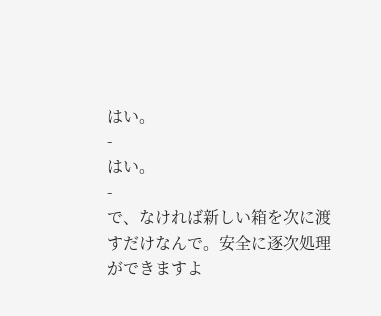はい。
-
はい。
-
で、なければ新しい箱を次に渡すだけなんで。安全に逐次処理ができますよ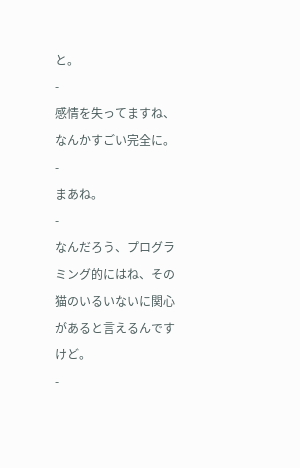と。
-
感情を失ってますね、なんかすごい完全に。
-
まあね。
-
なんだろう、プログラミング的にはね、その猫のいるいないに関心があると言えるんですけど。
-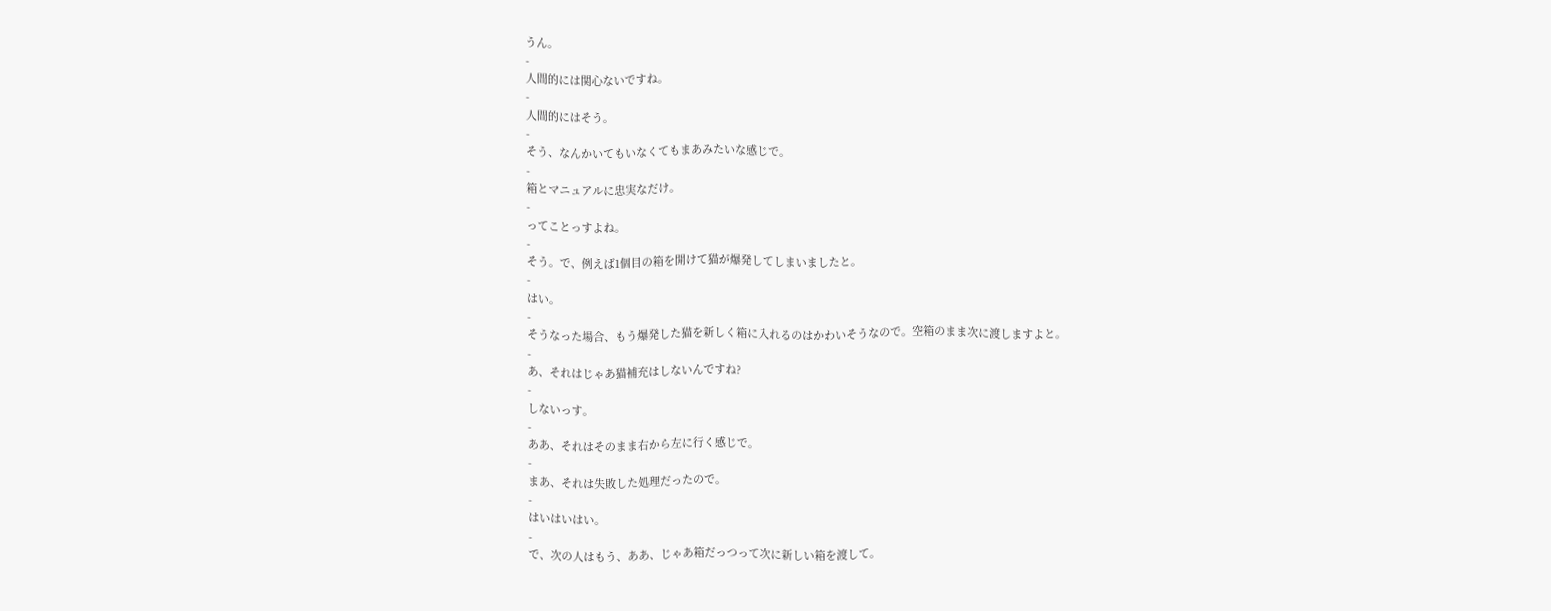うん。
-
人間的には関心ないですね。
-
人間的にはそう。
-
そう、なんかいてもいなくてもまあみたいな感じで。
-
箱とマニュアルに忠実なだけ。
-
ってことっすよね。
-
そう。で、例えば1個目の箱を開けて猫が爆発してしまいましたと。
-
はい。
-
そうなった場合、もう爆発した猫を新しく箱に入れるのはかわいそうなので。空箱のまま次に渡しますよと。
-
あ、それはじゃあ猫補充はしないんですね?
-
しないっす。
-
ああ、それはそのまま右から左に行く感じで。
-
まあ、それは失敗した処理だったので。
-
はいはいはい。
-
で、次の人はもう、ああ、じゃあ箱だっつって次に新しい箱を渡して。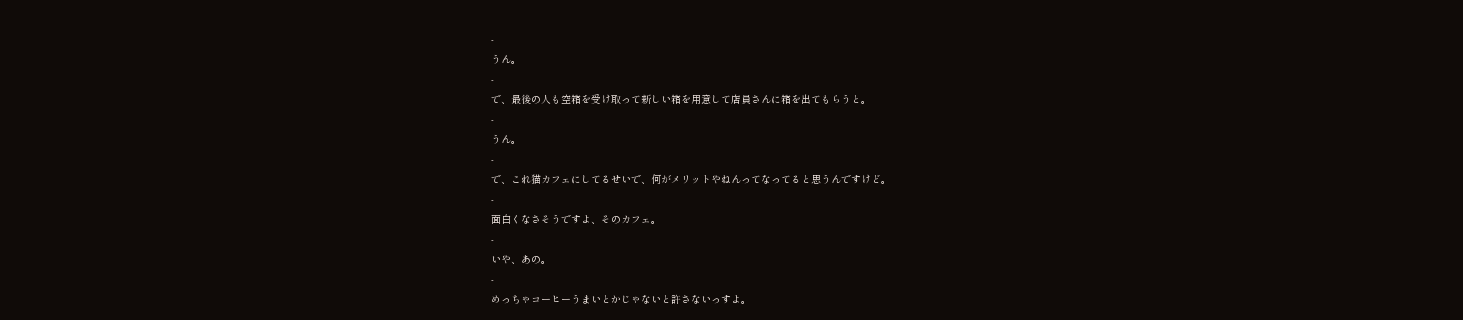-
うん。
-
で、最後の人も空箱を受け取って新しい箱を用意して店員さんに箱を出てもらうと。
-
うん。
-
で、これ猫カフェにしてるせいで、何がメリットやねんってなってると思うんですけど。
-
面白くなさそうですよ、そのカフェ。
-
いや、あの。
-
めっちゃコーヒーうまいとかじゃないと許さないっすよ。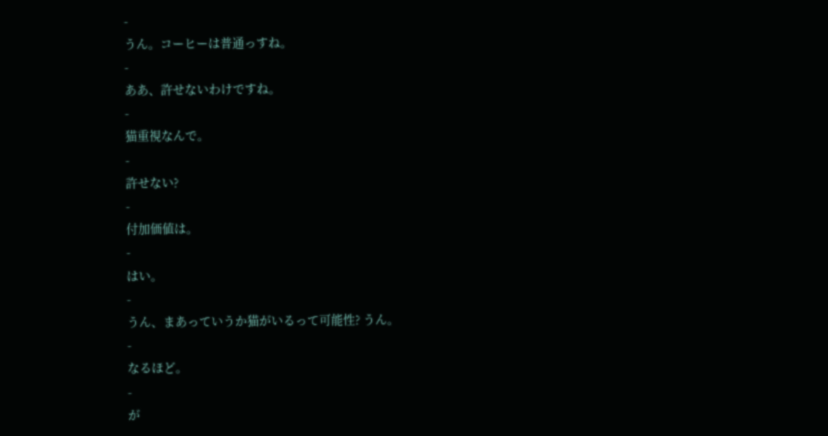-
うん。コーヒーは普通っすね。
-
ああ、許せないわけですね。
-
猫重視なんで。
-
許せない?
-
付加価値は。
-
はい。
-
うん、まあっていうか猫がいるって可能性? うん。
-
なるほど。
-
が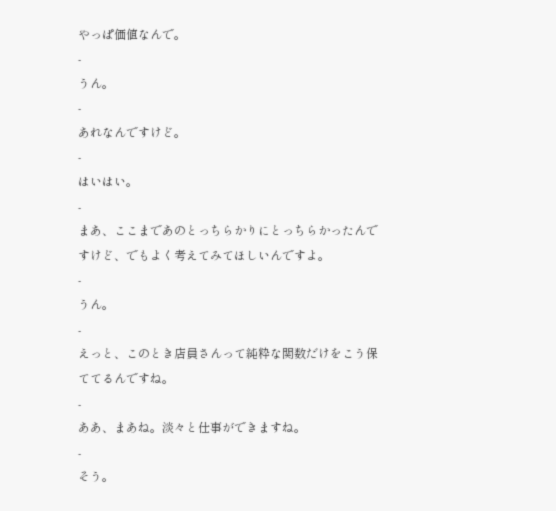やっぱ価値なんで。
-
うん。
-
あれなんですけど。
-
はいはい。
-
まあ、ここまであのとっちらかりにとっちらかったんですけど、でもよく考えてみてほしいんですよ。
-
うん。
-
えっと、このとき店員さんって純粋な関数だけをこう保ててるんですね。
-
ああ、まあね。淡々と仕事ができますね。
-
そう。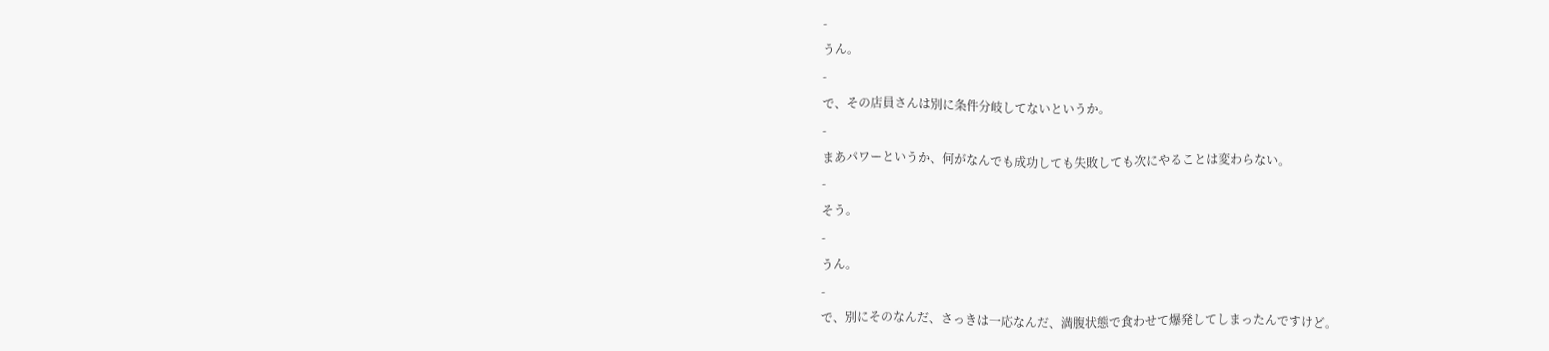-
うん。
-
で、その店員さんは別に条件分岐してないというか。
-
まあパワーというか、何がなんでも成功しても失敗しても次にやることは変わらない。
-
そう。
-
うん。
-
で、別にそのなんだ、さっきは一応なんだ、満腹状態で食わせて爆発してしまったんですけど。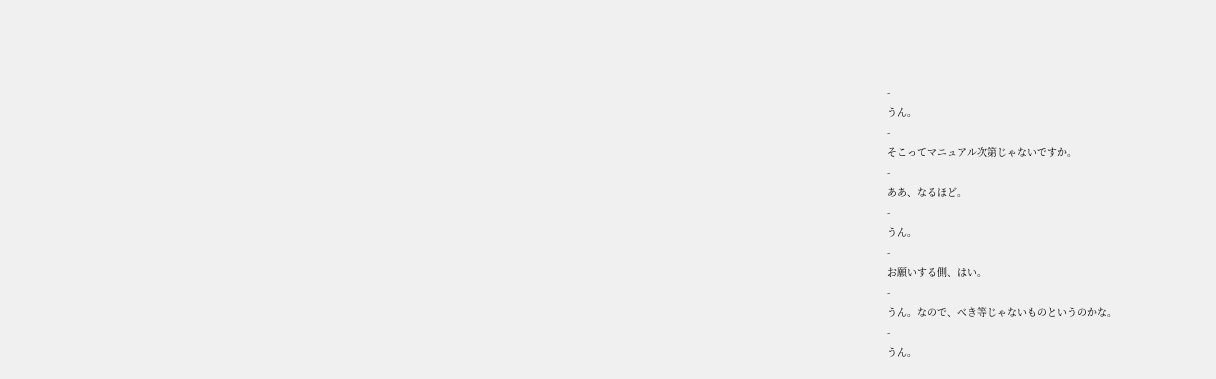-
うん。
-
そこってマニュアル次第じゃないですか。
-
ああ、なるほど。
-
うん。
-
お願いする側、はい。
-
うん。なので、べき等じゃないものというのかな。
-
うん。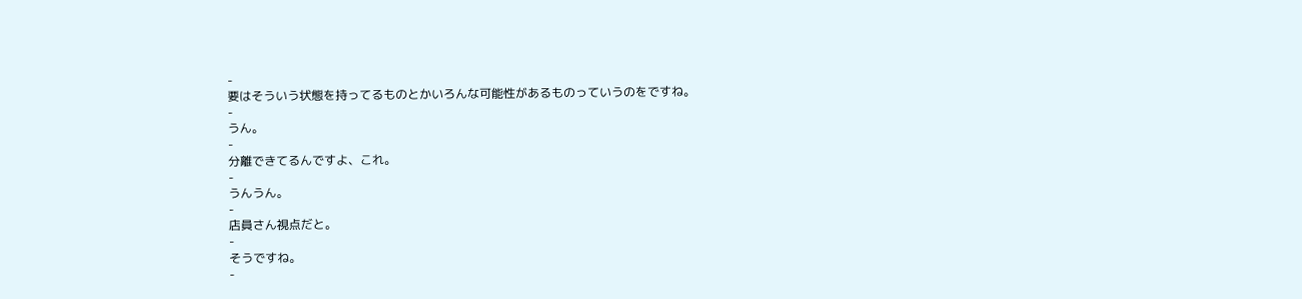-
要はそういう状態を持ってるものとかいろんな可能性があるものっていうのをですね。
-
うん。
-
分離できてるんですよ、これ。
-
うんうん。
-
店員さん視点だと。
-
そうですね。
-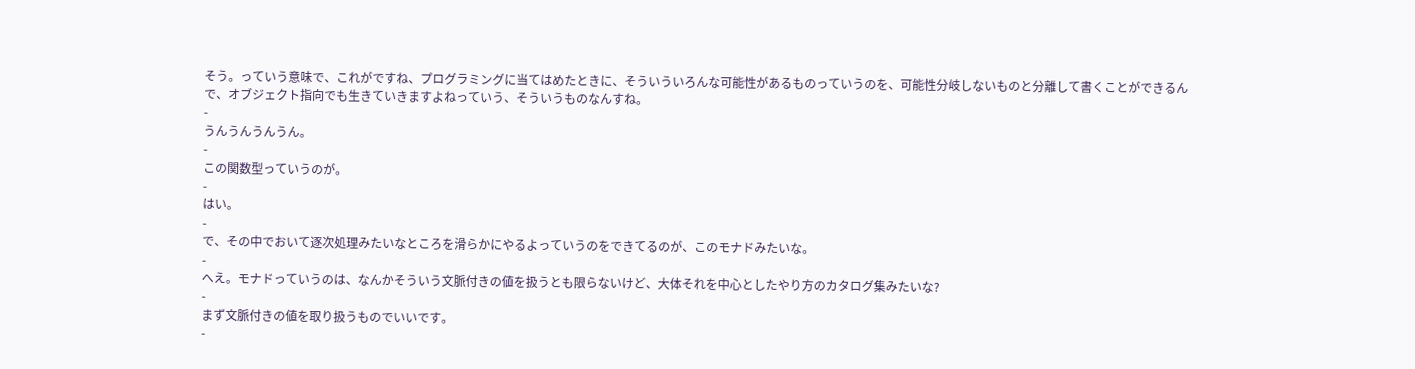そう。っていう意味で、これがですね、プログラミングに当てはめたときに、そういういろんな可能性があるものっていうのを、可能性分岐しないものと分離して書くことができるんで、オブジェクト指向でも生きていきますよねっていう、そういうものなんすね。
-
うんうんうんうん。
-
この関数型っていうのが。
-
はい。
-
で、その中でおいて逐次処理みたいなところを滑らかにやるよっていうのをできてるのが、このモナドみたいな。
-
へえ。モナドっていうのは、なんかそういう文脈付きの値を扱うとも限らないけど、大体それを中心としたやり方のカタログ集みたいな?
-
まず文脈付きの値を取り扱うものでいいです。
-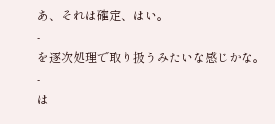あ、それは確定、はい。
-
を逐次処理で取り扱うみたいな感じかな。
-
は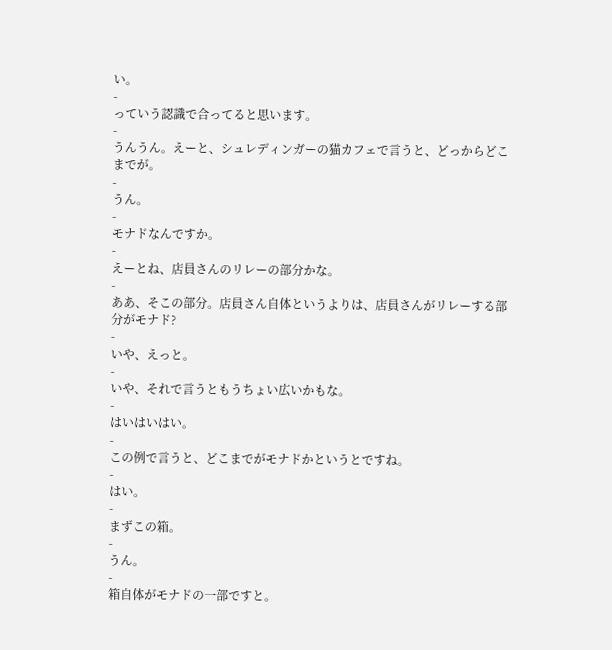い。
-
っていう認識で合ってると思います。
-
うんうん。えーと、シュレディンガーの猫カフェで言うと、どっからどこまでが。
-
うん。
-
モナドなんですか。
-
えーとね、店員さんのリレーの部分かな。
-
ああ、そこの部分。店員さん自体というよりは、店員さんがリレーする部分がモナド?
-
いや、えっと。
-
いや、それで言うともうちょい広いかもな。
-
はいはいはい。
-
この例で言うと、どこまでがモナドかというとですね。
-
はい。
-
まずこの箱。
-
うん。
-
箱自体がモナドの一部ですと。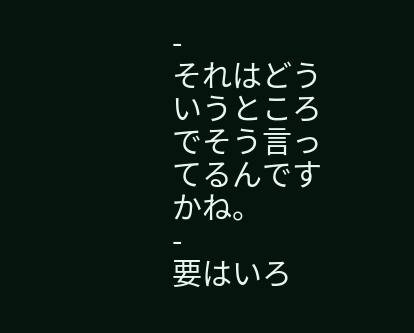-
それはどういうところでそう言ってるんですかね。
-
要はいろ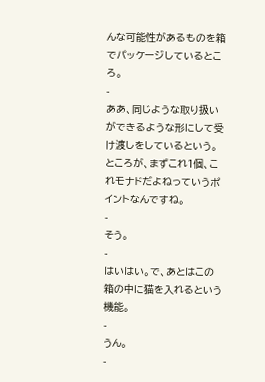んな可能性があるものを箱でパッケージしているところ。
-
ああ、同じような取り扱いができるような形にして受け渡しをしているという。ところが、まずこれ1個、これモナドだよねっていうポイントなんですね。
-
そう。
-
はいはい。で、あとはこの箱の中に猫を入れるという機能。
-
うん。
-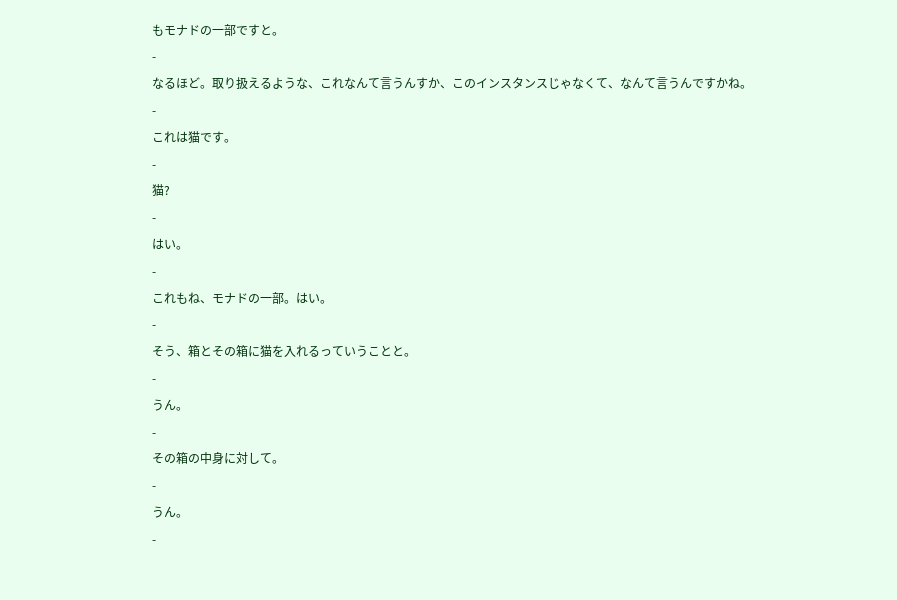もモナドの一部ですと。
-
なるほど。取り扱えるような、これなんて言うんすか、このインスタンスじゃなくて、なんて言うんですかね。
-
これは猫です。
-
猫?
-
はい。
-
これもね、モナドの一部。はい。
-
そう、箱とその箱に猫を入れるっていうことと。
-
うん。
-
その箱の中身に対して。
-
うん。
-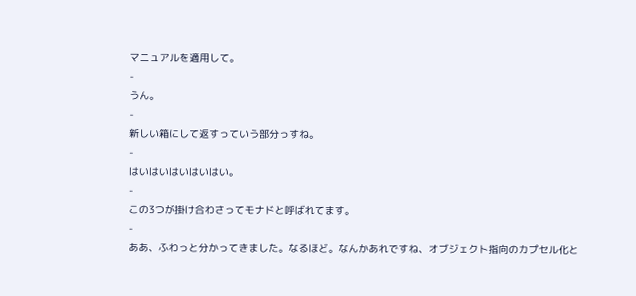マニュアルを適用して。
-
うん。
-
新しい箱にして返すっていう部分っすね。
-
はいはいはいはいはい。
-
この3つが掛け合わさってモナドと呼ばれてます。
-
ああ、ふわっと分かってきました。なるほど。なんかあれですね、オブジェクト指向のカプセル化と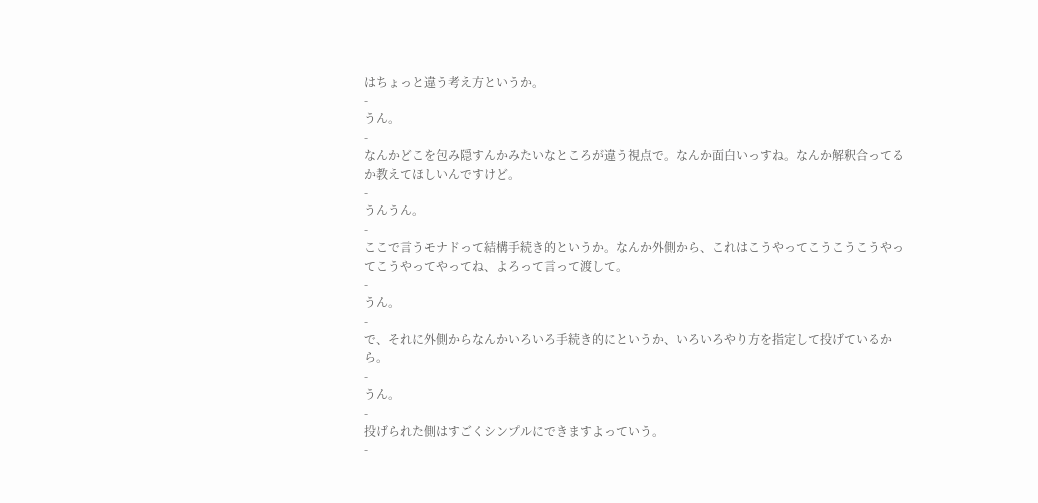はちょっと違う考え方というか。
-
うん。
-
なんかどこを包み隠すんかみたいなところが違う視点で。なんか面白いっすね。なんか解釈合ってるか教えてほしいんですけど。
-
うんうん。
-
ここで言うモナドって結構手続き的というか。なんか外側から、これはこうやってこうこうこうやってこうやってやってね、よろって言って渡して。
-
うん。
-
で、それに外側からなんかいろいろ手続き的にというか、いろいろやり方を指定して投げているから。
-
うん。
-
投げられた側はすごくシンプルにできますよっていう。
-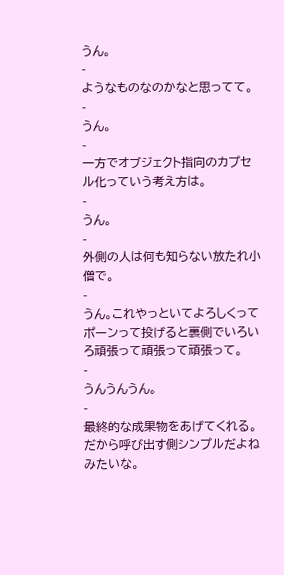うん。
-
ようなものなのかなと思ってて。
-
うん。
-
一方でオブジェクト指向のカプセル化っていう考え方は。
-
うん。
-
外側の人は何も知らない放たれ小僧で。
-
うん。これやっといてよろしくってポーンって投げると裏側でいろいろ頑張って頑張って頑張って。
-
うんうんうん。
-
最終的な成果物をあげてくれる。だから呼び出す側シンプルだよねみたいな。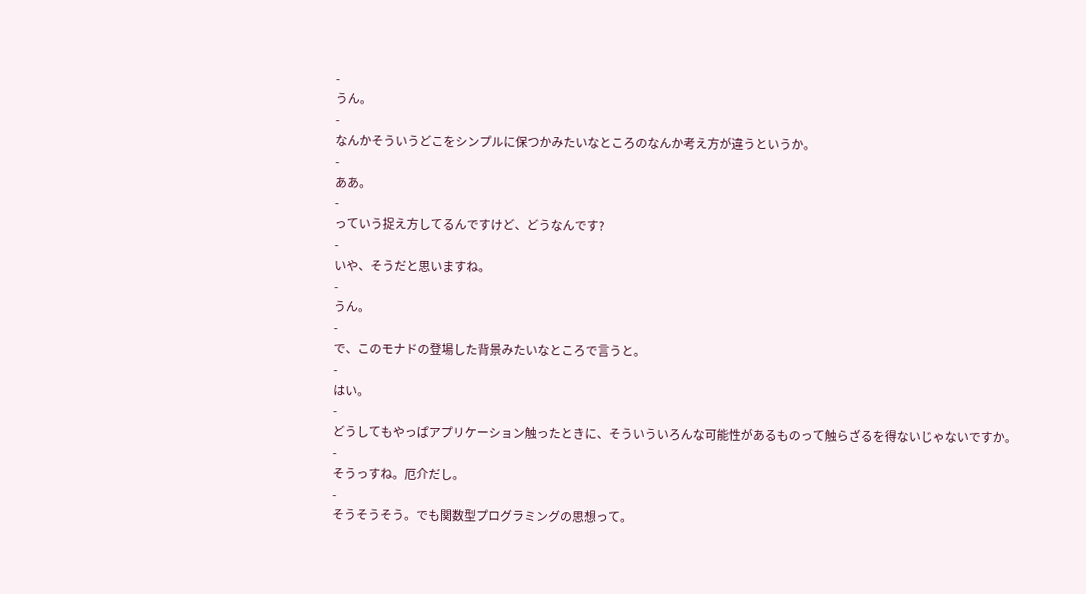-
うん。
-
なんかそういうどこをシンプルに保つかみたいなところのなんか考え方が違うというか。
-
ああ。
-
っていう捉え方してるんですけど、どうなんです?
-
いや、そうだと思いますね。
-
うん。
-
で、このモナドの登場した背景みたいなところで言うと。
-
はい。
-
どうしてもやっぱアプリケーション触ったときに、そういういろんな可能性があるものって触らざるを得ないじゃないですか。
-
そうっすね。厄介だし。
-
そうそうそう。でも関数型プログラミングの思想って。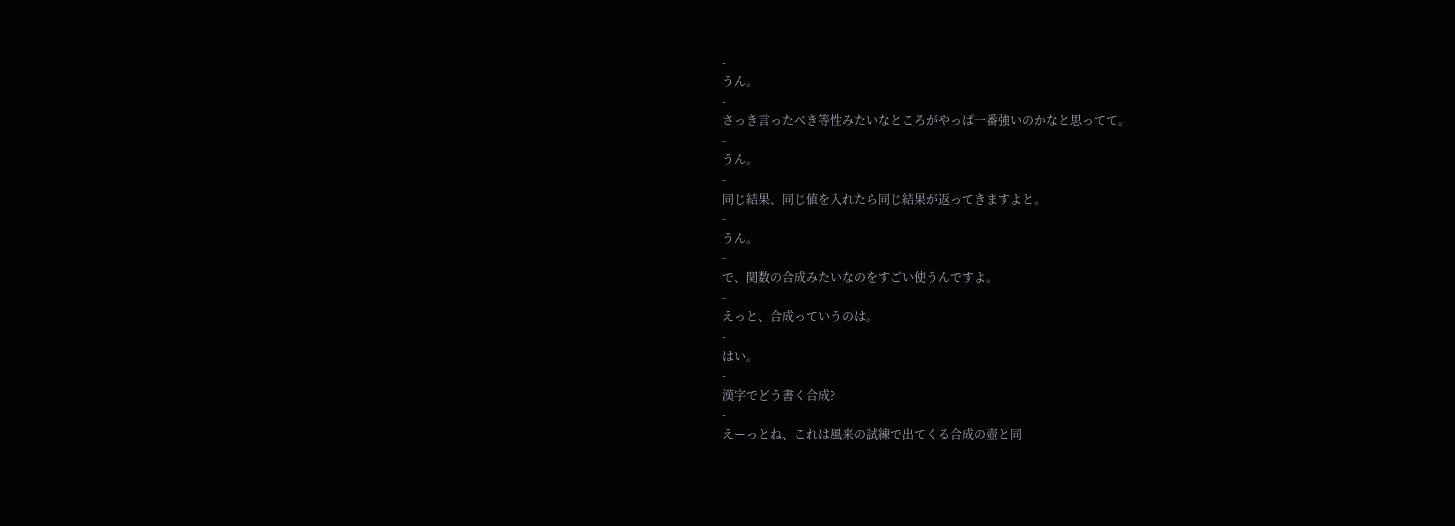-
うん。
-
さっき言ったべき等性みたいなところがやっぱ一番強いのかなと思ってて。
-
うん。
-
同じ結果、同じ値を入れたら同じ結果が返ってきますよと。
-
うん。
-
で、関数の合成みたいなのをすごい使うんですよ。
-
えっと、合成っていうのは。
-
はい。
-
漢字でどう書く合成?
-
えーっとね、これは風来の試練で出てくる合成の壺と同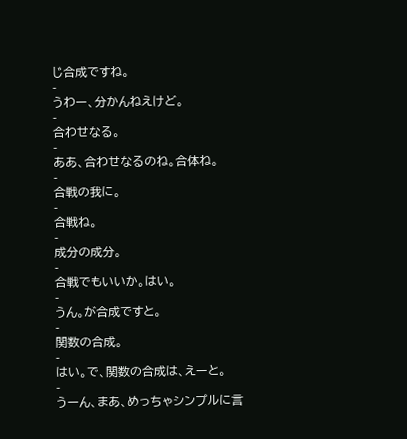じ合成ですね。
-
うわー、分かんねえけど。
-
合わせなる。
-
ああ、合わせなるのね。合体ね。
-
合戦の我に。
-
合戦ね。
-
成分の成分。
-
合戦でもいいか。はい。
-
うん。が合成ですと。
-
関数の合成。
-
はい。で、関数の合成は、えーと。
-
うーん、まあ、めっちゃシンプルに言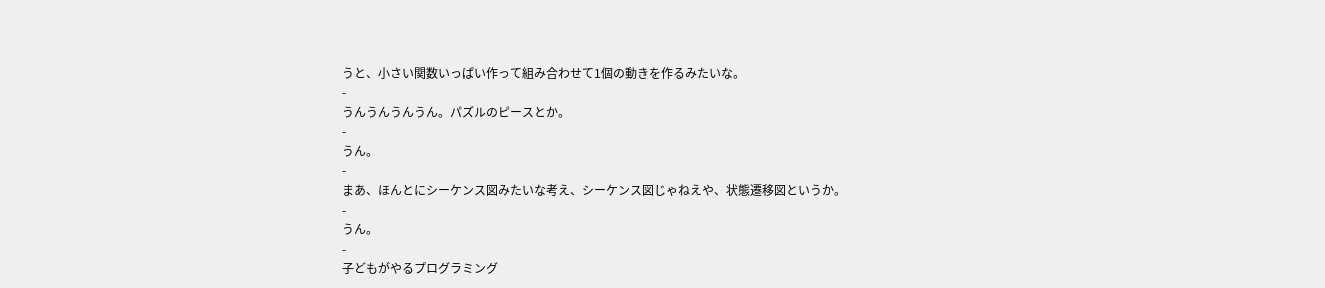うと、小さい関数いっぱい作って組み合わせて1個の動きを作るみたいな。
-
うんうんうんうん。パズルのピースとか。
-
うん。
-
まあ、ほんとにシーケンス図みたいな考え、シーケンス図じゃねえや、状態遷移図というか。
-
うん。
-
子どもがやるプログラミング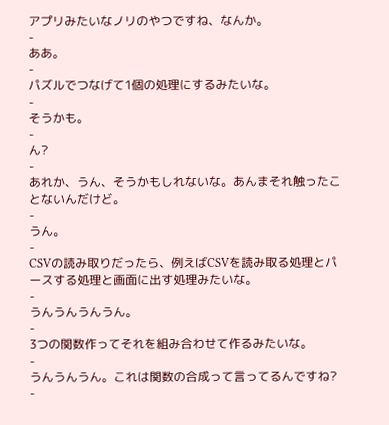アプリみたいなノリのやつですね、なんか。
-
ああ。
-
パズルでつなげて1個の処理にするみたいな。
-
そうかも。
-
ん?
-
あれか、うん、そうかもしれないな。あんまそれ触ったことないんだけど。
-
うん。
-
CSVの読み取りだったら、例えばCSVを読み取る処理とパースする処理と画面に出す処理みたいな。
-
うんうんうんうん。
-
3つの関数作ってそれを組み合わせて作るみたいな。
-
うんうんうん。これは関数の合成って言ってるんですね?
-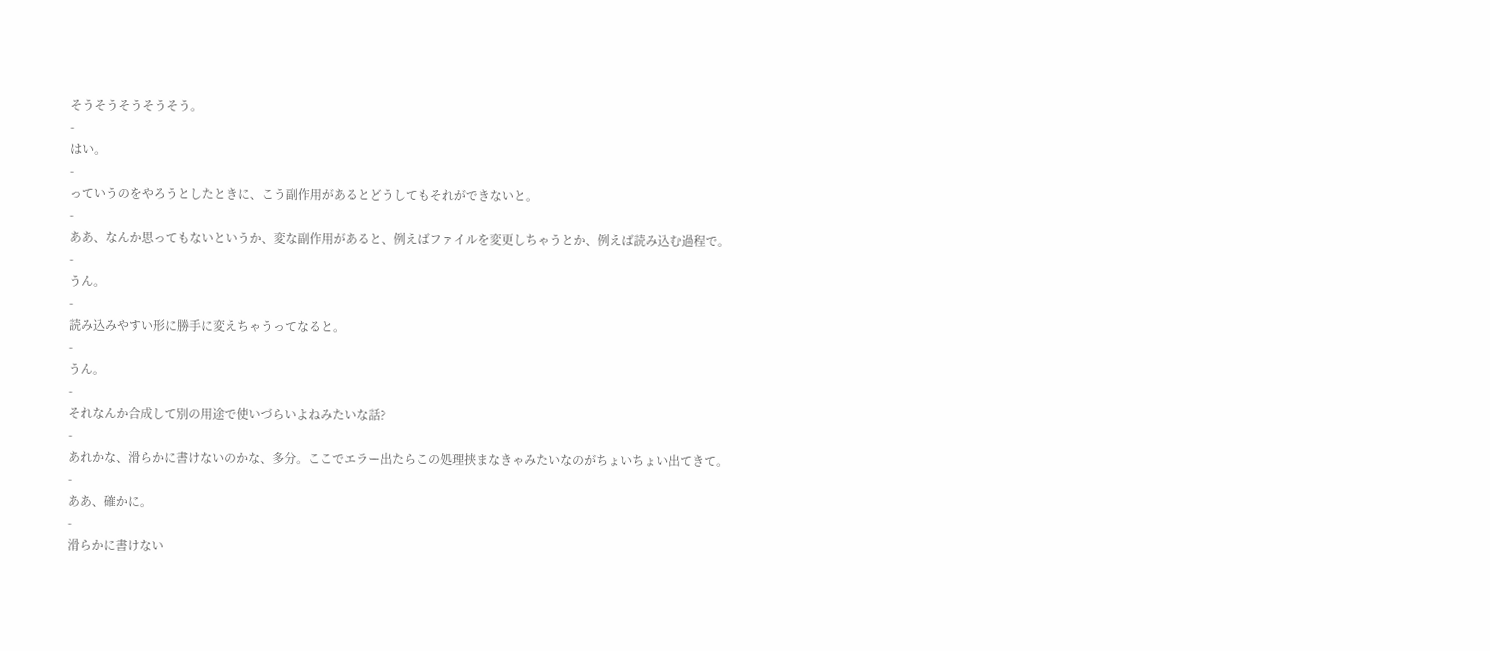そうそうそうそうそう。
-
はい。
-
っていうのをやろうとしたときに、こう副作用があるとどうしてもそれができないと。
-
ああ、なんか思ってもないというか、変な副作用があると、例えばファイルを変更しちゃうとか、例えば読み込む過程で。
-
うん。
-
読み込みやすい形に勝手に変えちゃうってなると。
-
うん。
-
それなんか合成して別の用途で使いづらいよねみたいな話?
-
あれかな、滑らかに書けないのかな、多分。ここでエラー出たらこの処理挟まなきゃみたいなのがちょいちょい出てきて。
-
ああ、確かに。
-
滑らかに書けない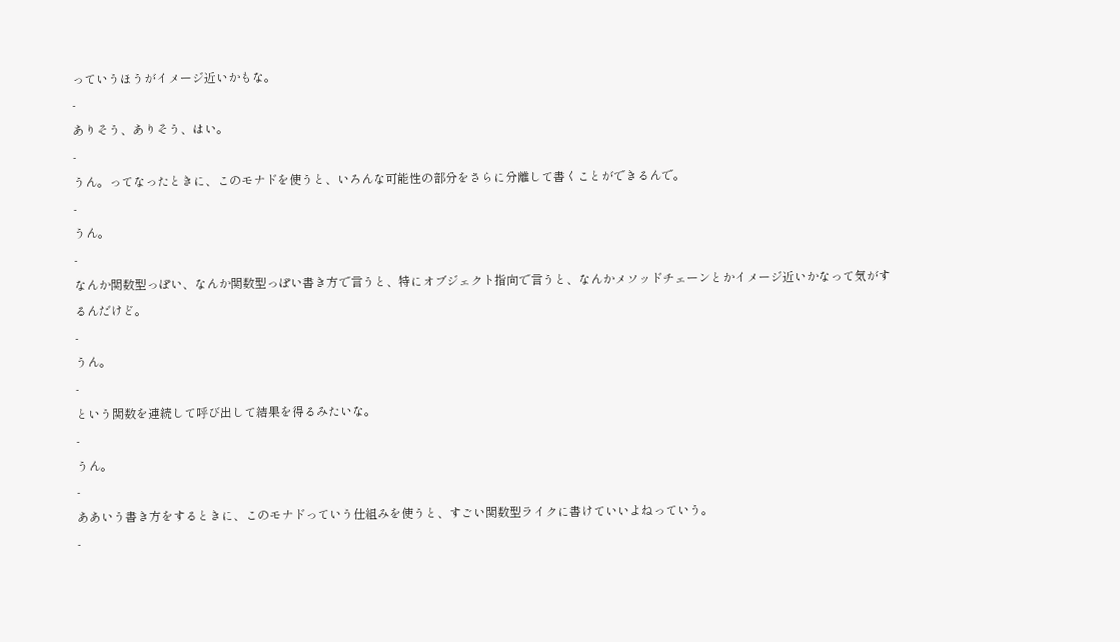っていうほうがイメージ近いかもな。
-
ありそう、ありそう、はい。
-
うん。ってなったときに、このモナドを使うと、いろんな可能性の部分をさらに分離して書くことができるんで。
-
うん。
-
なんか関数型っぽい、なんか関数型っぽい書き方で言うと、特にオブジェクト指向で言うと、なんかメソッドチェーンとかイメージ近いかなって気がするんだけど。
-
うん。
-
という関数を連続して呼び出して結果を得るみたいな。
-
うん。
-
ああいう書き方をするときに、このモナドっていう仕組みを使うと、すごい関数型ライクに書けていいよねっていう。
-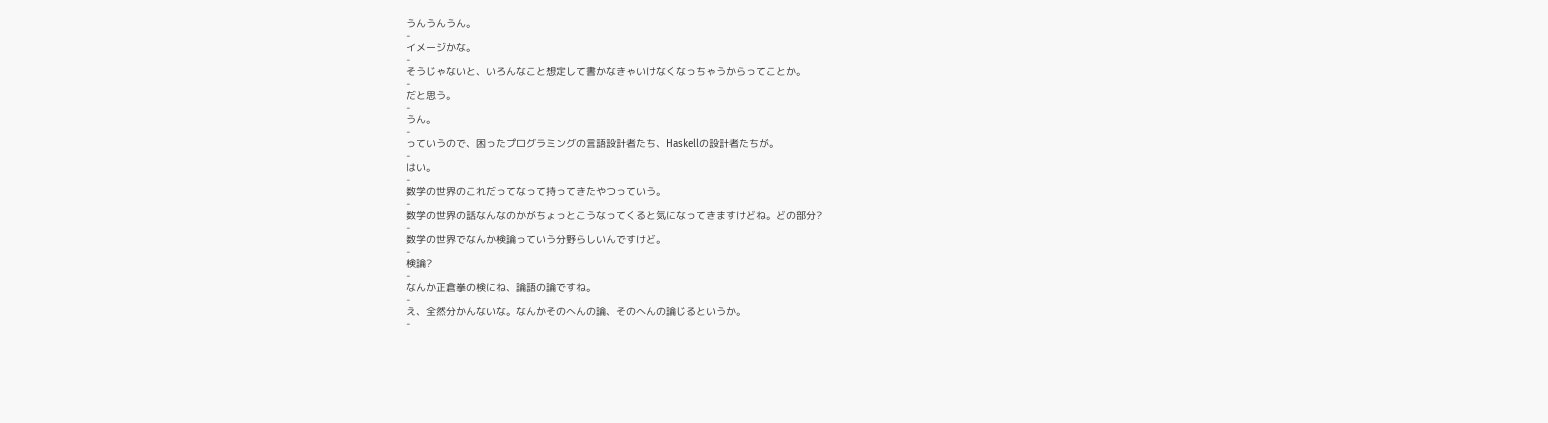うんうんうん。
-
イメージかな。
-
そうじゃないと、いろんなこと想定して書かなきゃいけなくなっちゃうからってことか。
-
だと思う。
-
うん。
-
っていうので、困ったプログラミングの言語設計者たち、Haskellの設計者たちが。
-
はい。
-
数学の世界のこれだってなって持ってきたやつっていう。
-
数学の世界の話なんなのかがちょっとこうなってくると気になってきますけどね。どの部分?
-
数学の世界でなんか検論っていう分野らしいんですけど。
-
検論?
-
なんか正倉拳の検にね、論語の論ですね。
-
え、全然分かんないな。なんかそのへんの論、そのへんの論じるというか。
-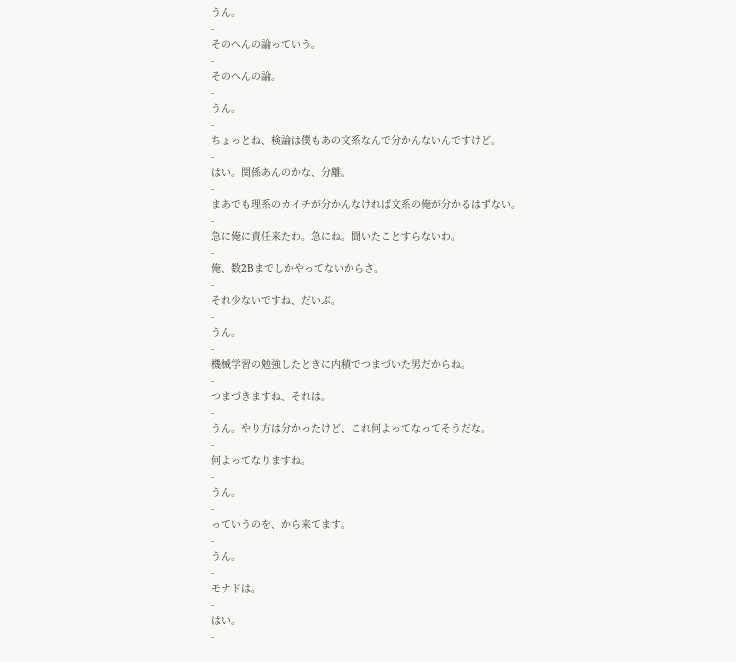うん。
-
そのへんの論っていう。
-
そのへんの論。
-
うん。
-
ちょっとね、検論は僕もあの文系なんで分かんないんですけど。
-
はい。関係あんのかな、分離。
-
まあでも理系のカイチが分かんなければ文系の俺が分かるはずない。
-
急に俺に責任来たわ。急にね。聞いたことすらないわ。
-
俺、数2Bまでしかやってないからさ。
-
それ少ないですね、だいぶ。
-
うん。
-
機械学習の勉強したときに内積でつまづいた男だからね。
-
つまづきますね、それは。
-
うん。やり方は分かったけど、これ何よってなってそうだな。
-
何よってなりますね。
-
うん。
-
っていうのを、から来てます。
-
うん。
-
モナドは。
-
はい。
-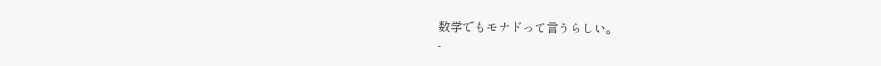数学でもモナドって言うらしい。
-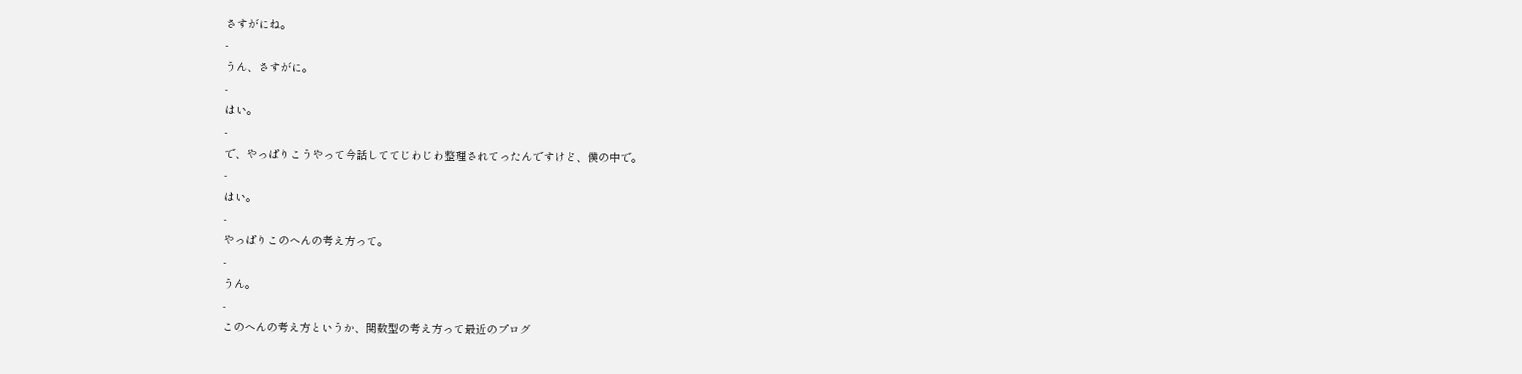さすがにね。
-
うん、さすがに。
-
はい。
-
で、やっぱりこうやって今話しててじわじわ整理されてったんですけど、僕の中で。
-
はい。
-
やっぱりこのへんの考え方って。
-
うん。
-
このへんの考え方というか、関数型の考え方って最近のプログ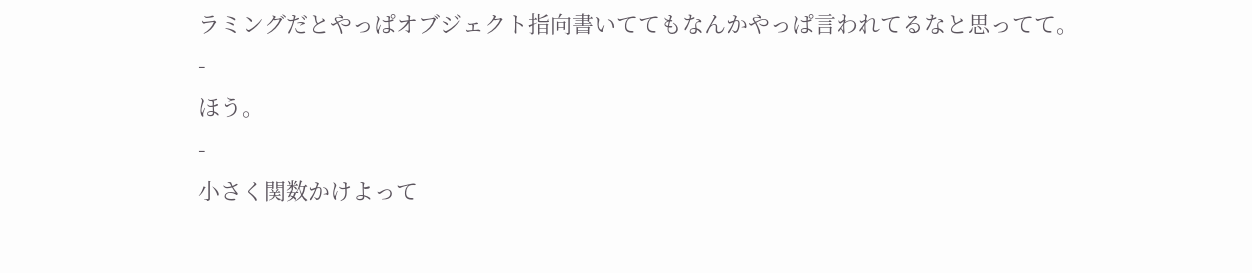ラミングだとやっぱオブジェクト指向書いててもなんかやっぱ言われてるなと思ってて。
-
ほう。
-
小さく関数かけよって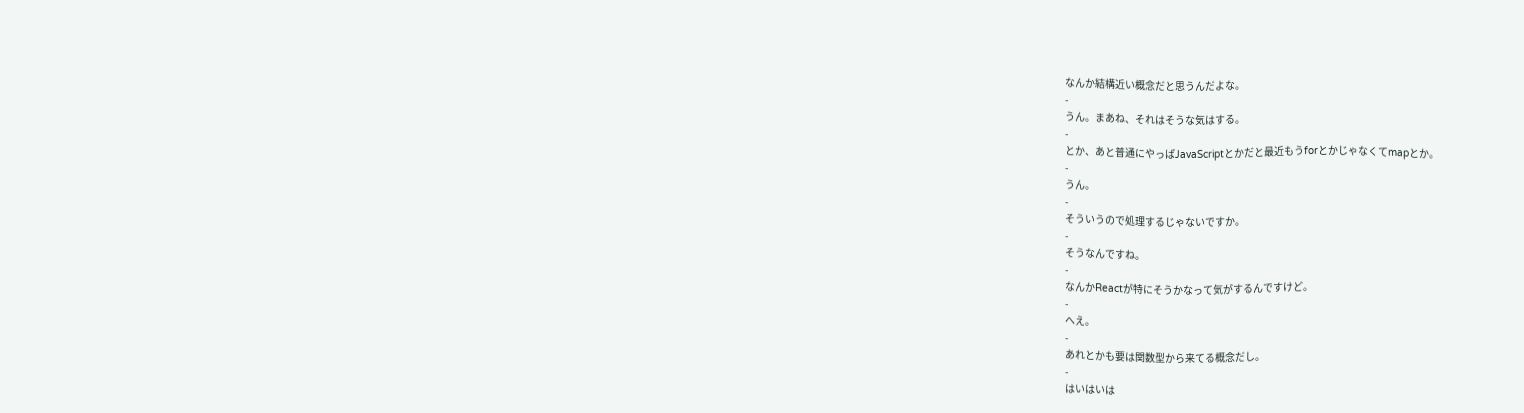なんか結構近い概念だと思うんだよな。
-
うん。まあね、それはそうな気はする。
-
とか、あと普通にやっぱJavaScriptとかだと最近もうforとかじゃなくてmapとか。
-
うん。
-
そういうので処理するじゃないですか。
-
そうなんですね。
-
なんかReactが特にそうかなって気がするんですけど。
-
へえ。
-
あれとかも要は関数型から来てる概念だし。
-
はいはいは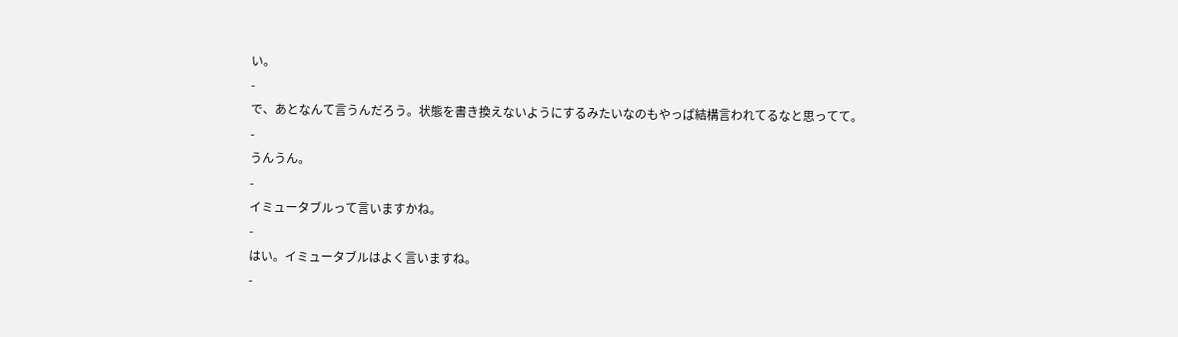い。
-
で、あとなんて言うんだろう。状態を書き換えないようにするみたいなのもやっぱ結構言われてるなと思ってて。
-
うんうん。
-
イミュータブルって言いますかね。
-
はい。イミュータブルはよく言いますね。
-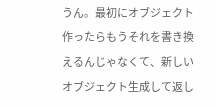うん。最初にオブジェクト作ったらもうそれを書き換えるんじゃなくて、新しいオブジェクト生成して返し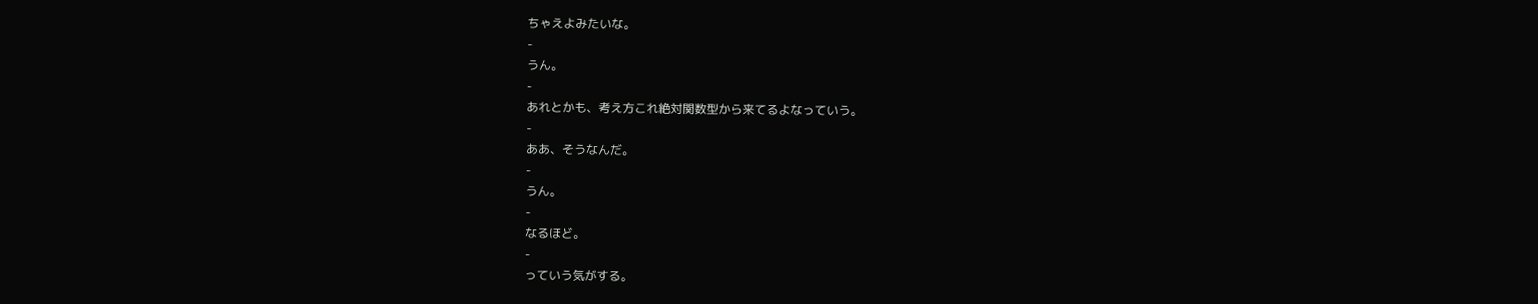ちゃえよみたいな。
-
うん。
-
あれとかも、考え方これ絶対関数型から来てるよなっていう。
-
ああ、そうなんだ。
-
うん。
-
なるほど。
-
っていう気がする。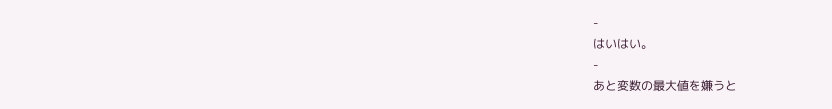-
はいはい。
-
あと変数の最大値を嫌うと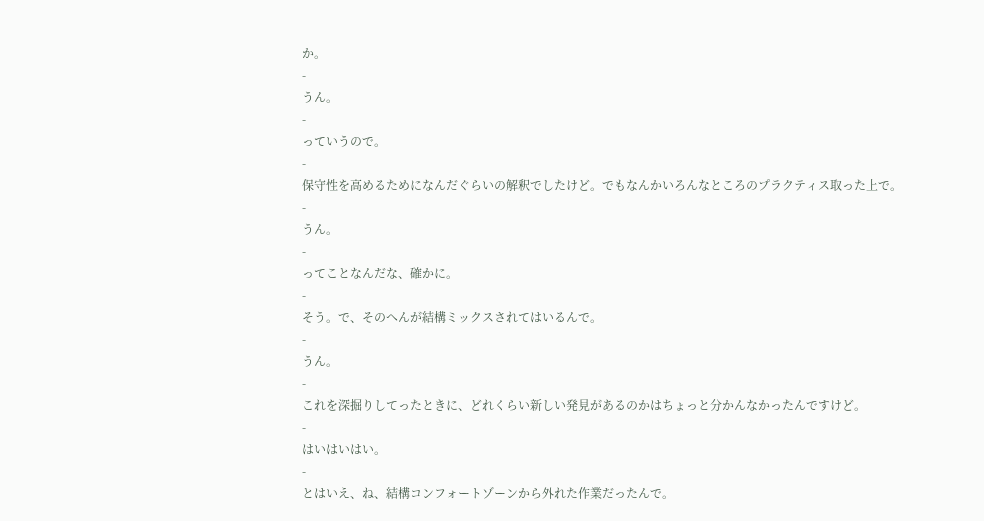か。
-
うん。
-
っていうので。
-
保守性を高めるためになんだぐらいの解釈でしたけど。でもなんかいろんなところのプラクティス取った上で。
-
うん。
-
ってことなんだな、確かに。
-
そう。で、そのへんが結構ミックスされてはいるんで。
-
うん。
-
これを深掘りしてったときに、どれくらい新しい発見があるのかはちょっと分かんなかったんですけど。
-
はいはいはい。
-
とはいえ、ね、結構コンフォートゾーンから外れた作業だったんで。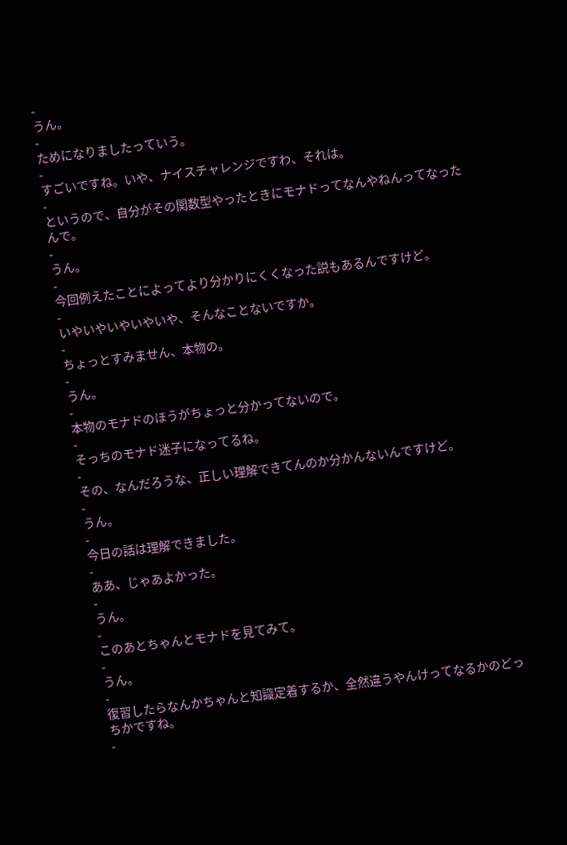-
うん。
-
ためになりましたっていう。
-
すごいですね。いや、ナイスチャレンジですわ、それは。
-
というので、自分がその関数型やったときにモナドってなんやねんってなったんで。
-
うん。
-
今回例えたことによってより分かりにくくなった説もあるんですけど。
-
いやいやいやいやいや、そんなことないですか。
-
ちょっとすみません、本物の。
-
うん。
-
本物のモナドのほうがちょっと分かってないので。
-
そっちのモナド迷子になってるね。
-
その、なんだろうな、正しい理解できてんのか分かんないんですけど。
-
うん。
-
今日の話は理解できました。
-
ああ、じゃあよかった。
-
うん。
-
このあとちゃんとモナドを見てみて。
-
うん。
-
復習したらなんかちゃんと知識定着するか、全然違うやんけってなるかのどっちかですね。
-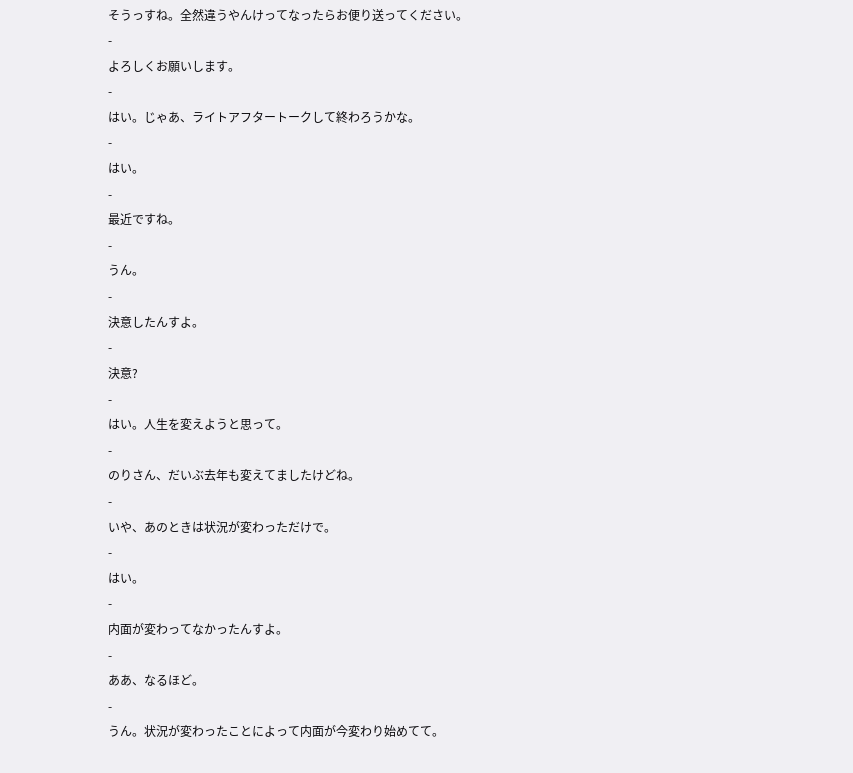そうっすね。全然違うやんけってなったらお便り送ってください。
-
よろしくお願いします。
-
はい。じゃあ、ライトアフタートークして終わろうかな。
-
はい。
-
最近ですね。
-
うん。
-
決意したんすよ。
-
決意?
-
はい。人生を変えようと思って。
-
のりさん、だいぶ去年も変えてましたけどね。
-
いや、あのときは状況が変わっただけで。
-
はい。
-
内面が変わってなかったんすよ。
-
ああ、なるほど。
-
うん。状況が変わったことによって内面が今変わり始めてて。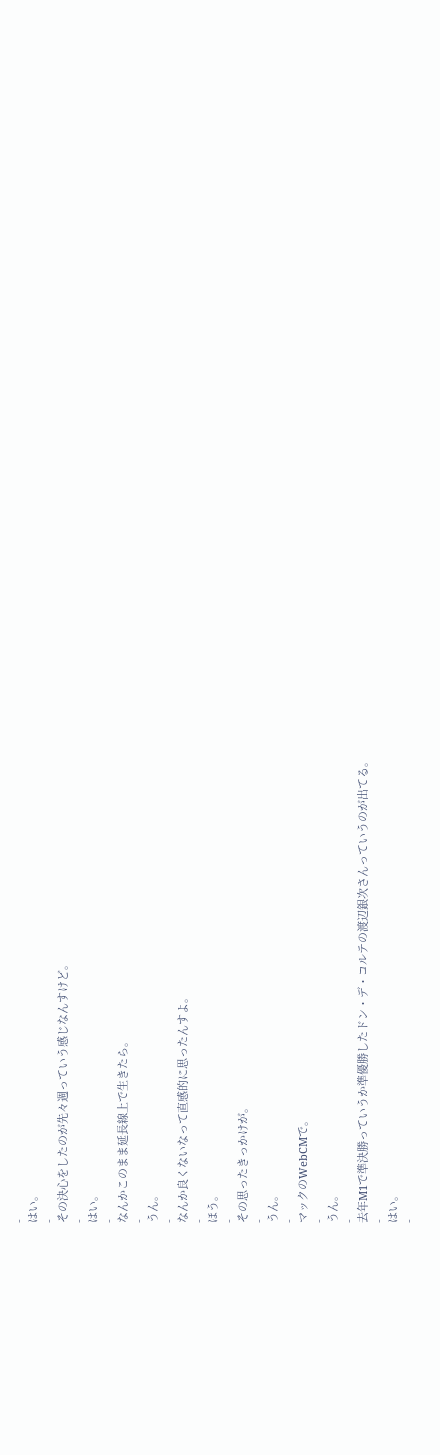-
はい。
-
その決心をしたのが先々週っていう感じなんすけど。
-
はい。
-
なんかこのまま延長線上で生きたら。
-
うん。
-
なんか良くないなって直感的に思ったんすよ。
-
ほう。
-
その思ったきっかけが。
-
うん。
-
マックのWebCMで。
-
うん。
-
去年M1で準決勝っていうか準優勝したドン・デ・コルテの渡辺銀次さんっていうのが出てる。
-
はい。
-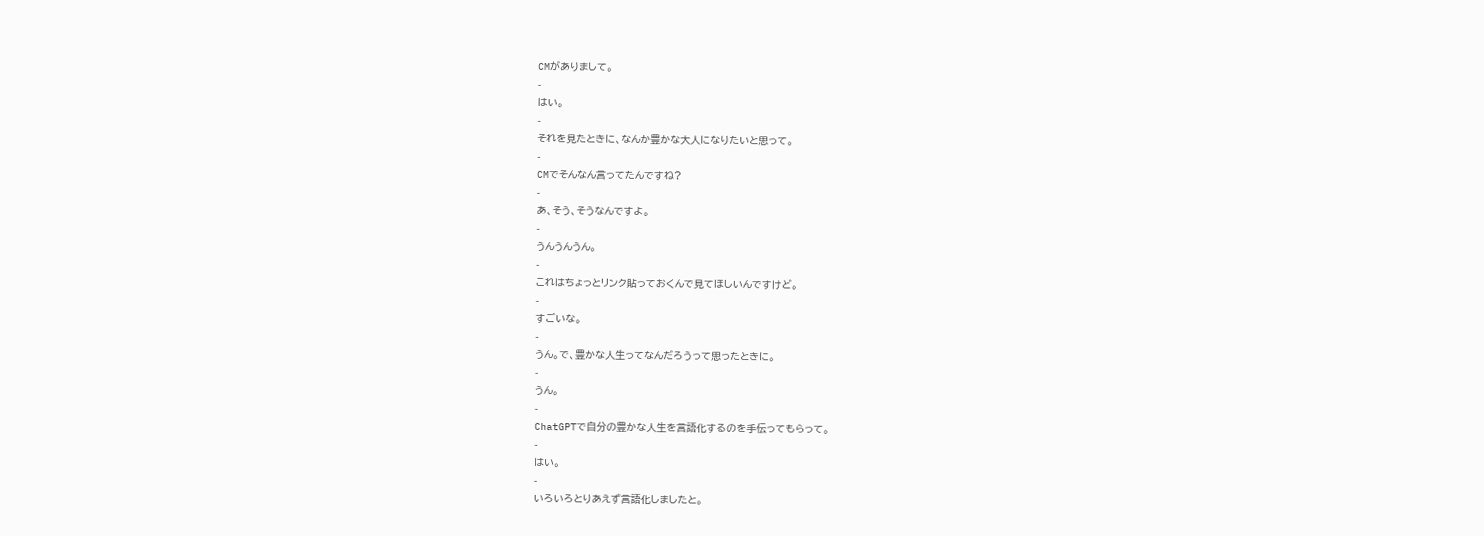CMがありまして。
-
はい。
-
それを見たときに、なんか豊かな大人になりたいと思って。
-
CMでそんなん言ってたんですね?
-
あ、そう、そうなんですよ。
-
うんうんうん。
-
これはちょっとリンク貼っておくんで見てほしいんですけど。
-
すごいな。
-
うん。で、豊かな人生ってなんだろうって思ったときに。
-
うん。
-
ChatGPTで自分の豊かな人生を言語化するのを手伝ってもらって。
-
はい。
-
いろいろとりあえず言語化しましたと。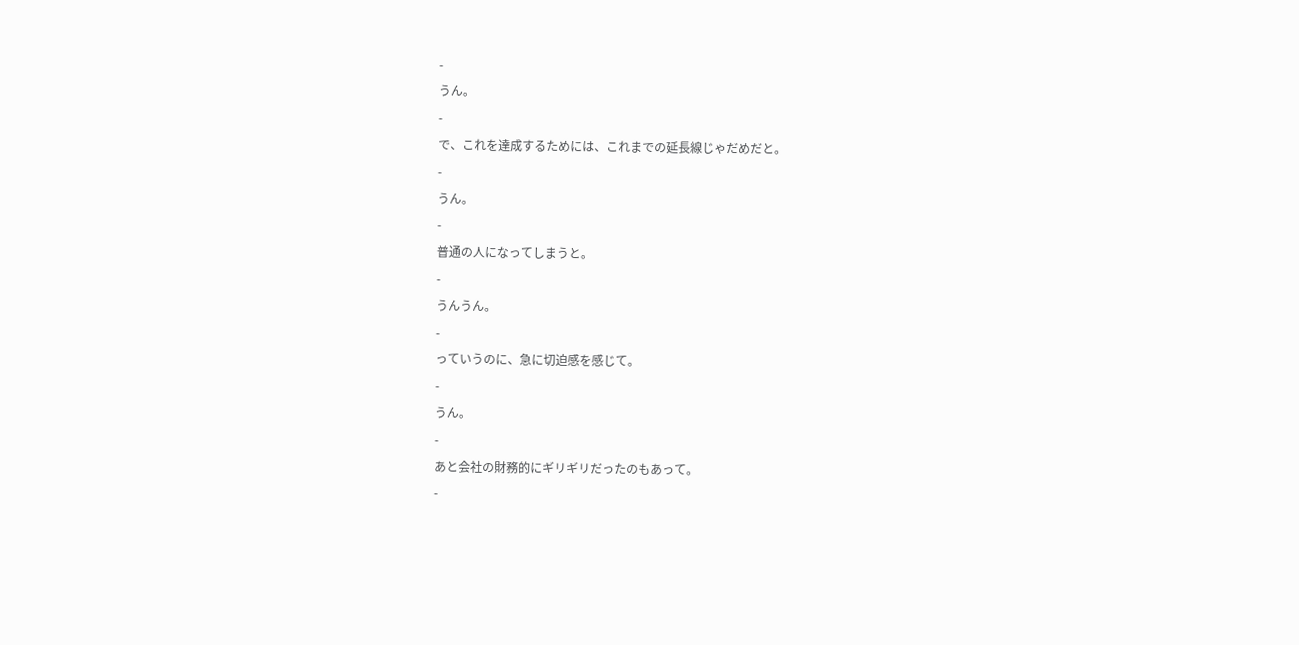-
うん。
-
で、これを達成するためには、これまでの延長線じゃだめだと。
-
うん。
-
普通の人になってしまうと。
-
うんうん。
-
っていうのに、急に切迫感を感じて。
-
うん。
-
あと会社の財務的にギリギリだったのもあって。
-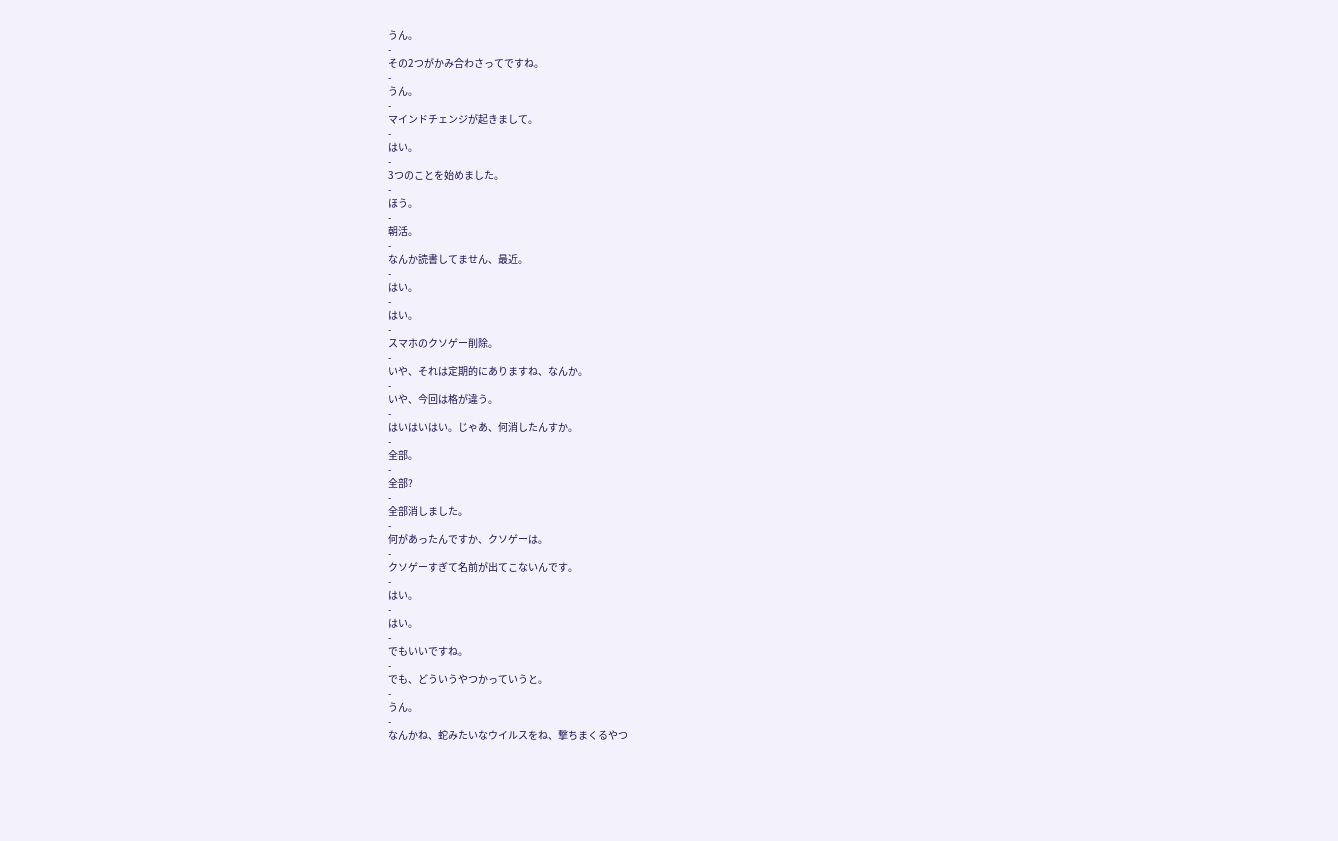うん。
-
その2つがかみ合わさってですね。
-
うん。
-
マインドチェンジが起きまして。
-
はい。
-
3つのことを始めました。
-
ほう。
-
朝活。
-
なんか読書してません、最近。
-
はい。
-
はい。
-
スマホのクソゲー削除。
-
いや、それは定期的にありますね、なんか。
-
いや、今回は格が違う。
-
はいはいはい。じゃあ、何消したんすか。
-
全部。
-
全部?
-
全部消しました。
-
何があったんですか、クソゲーは。
-
クソゲーすぎて名前が出てこないんです。
-
はい。
-
はい。
-
でもいいですね。
-
でも、どういうやつかっていうと。
-
うん。
-
なんかね、蛇みたいなウイルスをね、撃ちまくるやつ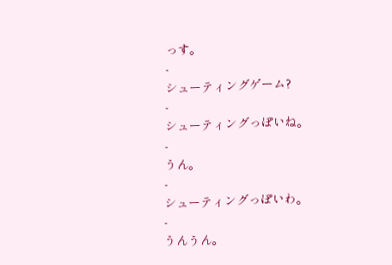っす。
-
シューティングゲーム?
-
シューティングっぽいね。
-
うん。
-
シューティングっぽいわ。
-
うんうん。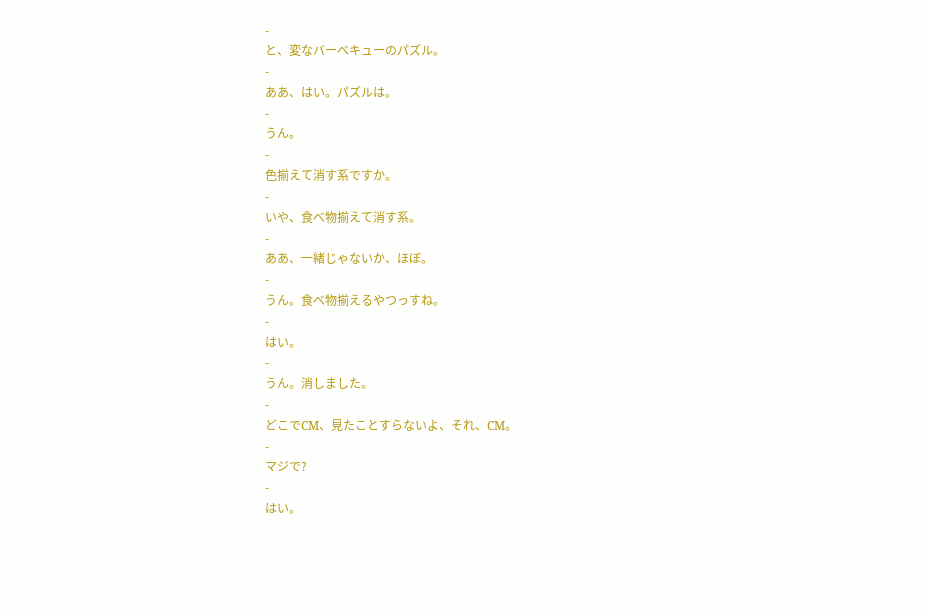-
と、変なバーベキューのパズル。
-
ああ、はい。パズルは。
-
うん。
-
色揃えて消す系ですか。
-
いや、食べ物揃えて消す系。
-
ああ、一緒じゃないか、ほぼ。
-
うん。食べ物揃えるやつっすね。
-
はい。
-
うん。消しました。
-
どこでCM、見たことすらないよ、それ、CM。
-
マジで?
-
はい。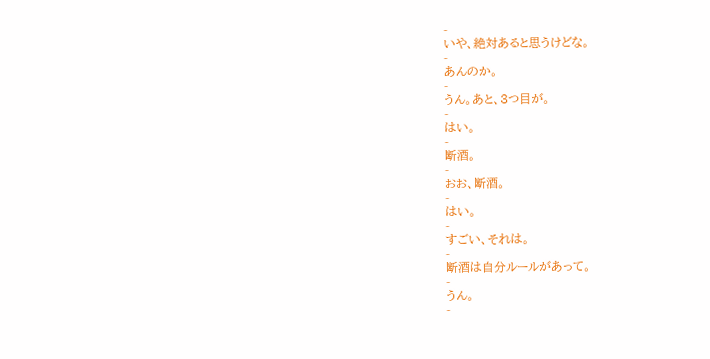-
いや、絶対あると思うけどな。
-
あんのか。
-
うん。あと、3つ目が。
-
はい。
-
断酒。
-
おお、断酒。
-
はい。
-
すごい、それは。
-
断酒は自分ルールがあって。
-
うん。
-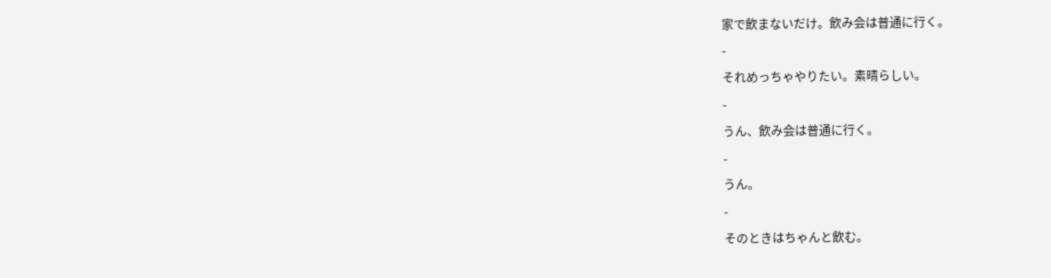家で飲まないだけ。飲み会は普通に行く。
-
それめっちゃやりたい。素晴らしい。
-
うん、飲み会は普通に行く。
-
うん。
-
そのときはちゃんと飲む。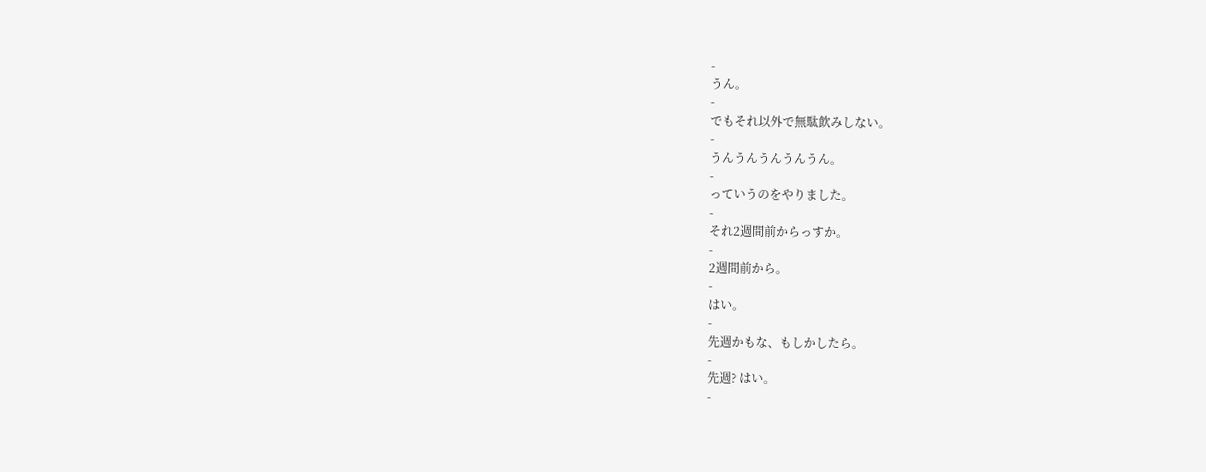-
うん。
-
でもそれ以外で無駄飲みしない。
-
うんうんうんうんうん。
-
っていうのをやりました。
-
それ2週間前からっすか。
-
2週間前から。
-
はい。
-
先週かもな、もしかしたら。
-
先週? はい。
-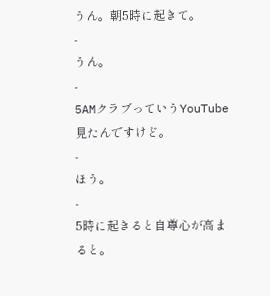うん。朝5時に起きて。
-
うん。
-
5AMクラブっていうYouTube見たんですけど。
-
ほう。
-
5時に起きると自尊心が高まると。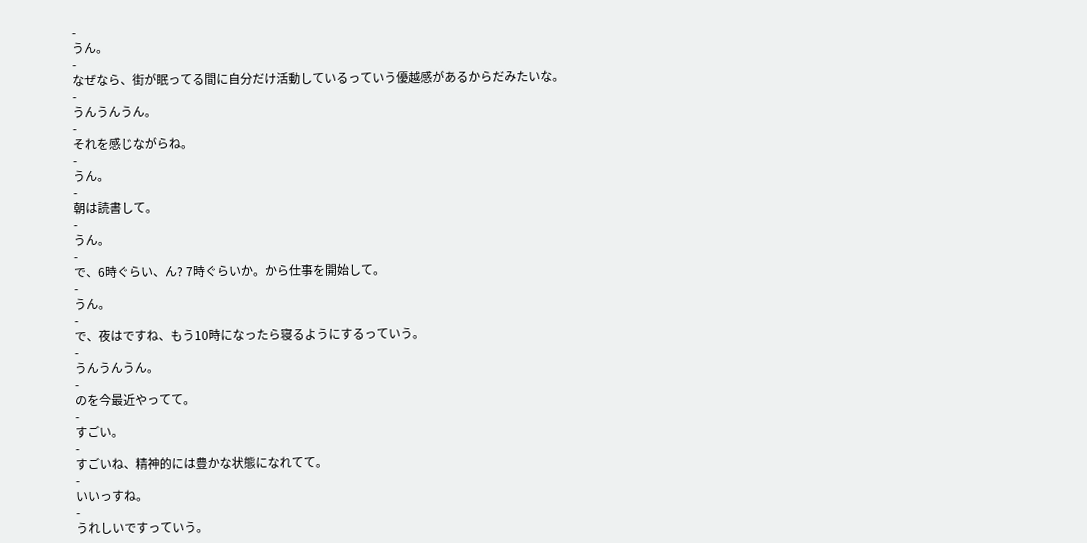-
うん。
-
なぜなら、街が眠ってる間に自分だけ活動しているっていう優越感があるからだみたいな。
-
うんうんうん。
-
それを感じながらね。
-
うん。
-
朝は読書して。
-
うん。
-
で、6時ぐらい、ん? 7時ぐらいか。から仕事を開始して。
-
うん。
-
で、夜はですね、もう10時になったら寝るようにするっていう。
-
うんうんうん。
-
のを今最近やってて。
-
すごい。
-
すごいね、精神的には豊かな状態になれてて。
-
いいっすね。
-
うれしいですっていう。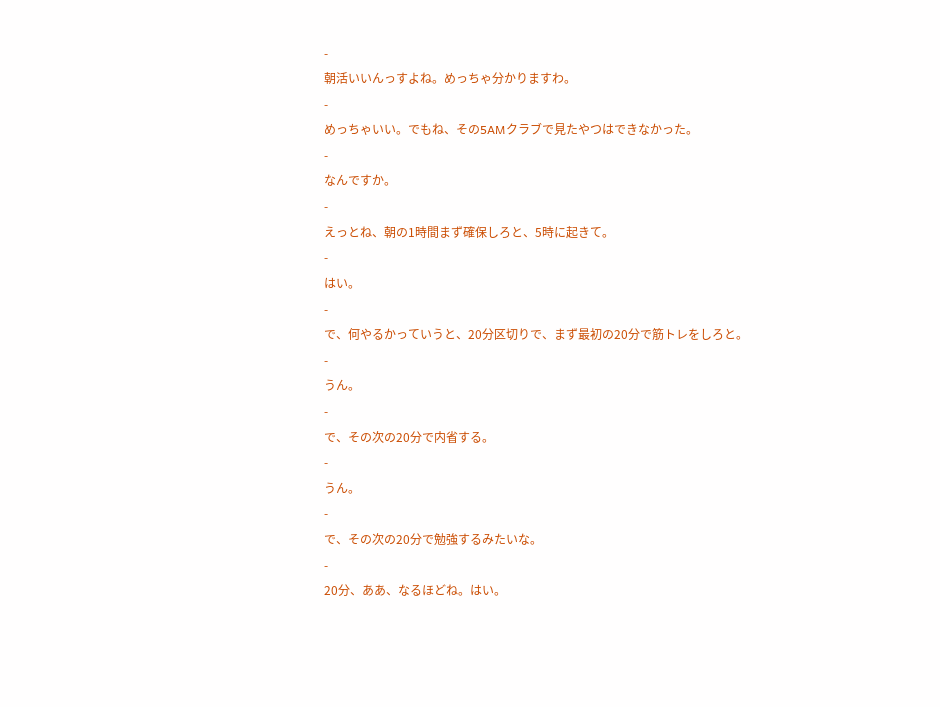-
朝活いいんっすよね。めっちゃ分かりますわ。
-
めっちゃいい。でもね、その5AMクラブで見たやつはできなかった。
-
なんですか。
-
えっとね、朝の1時間まず確保しろと、5時に起きて。
-
はい。
-
で、何やるかっていうと、20分区切りで、まず最初の20分で筋トレをしろと。
-
うん。
-
で、その次の20分で内省する。
-
うん。
-
で、その次の20分で勉強するみたいな。
-
20分、ああ、なるほどね。はい。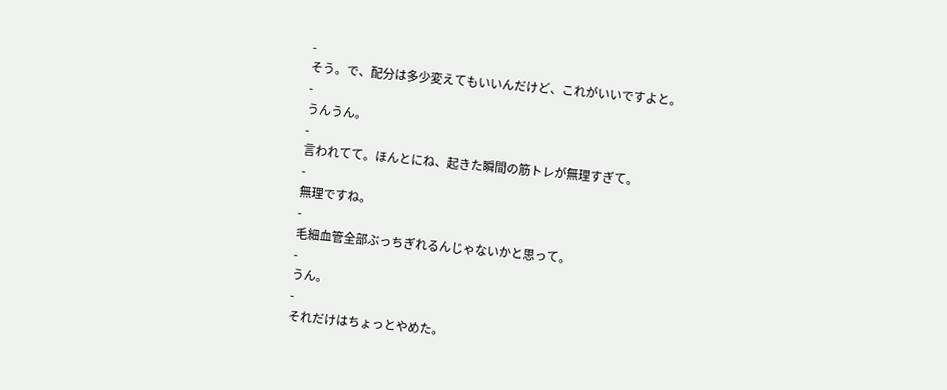-
そう。で、配分は多少変えてもいいんだけど、これがいいですよと。
-
うんうん。
-
言われてて。ほんとにね、起きた瞬間の筋トレが無理すぎて。
-
無理ですね。
-
毛細血管全部ぶっちぎれるんじゃないかと思って。
-
うん。
-
それだけはちょっとやめた。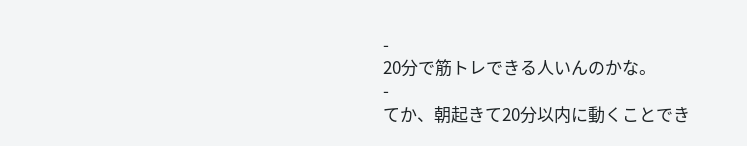-
20分で筋トレできる人いんのかな。
-
てか、朝起きて20分以内に動くことでき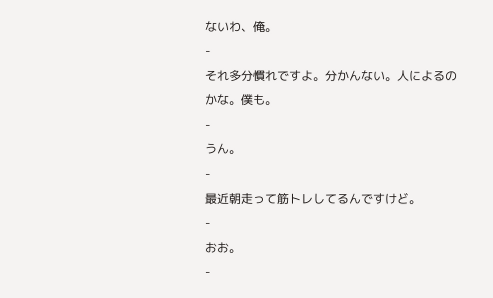ないわ、俺。
-
それ多分慣れですよ。分かんない。人によるのかな。僕も。
-
うん。
-
最近朝走って筋トレしてるんですけど。
-
おお。
-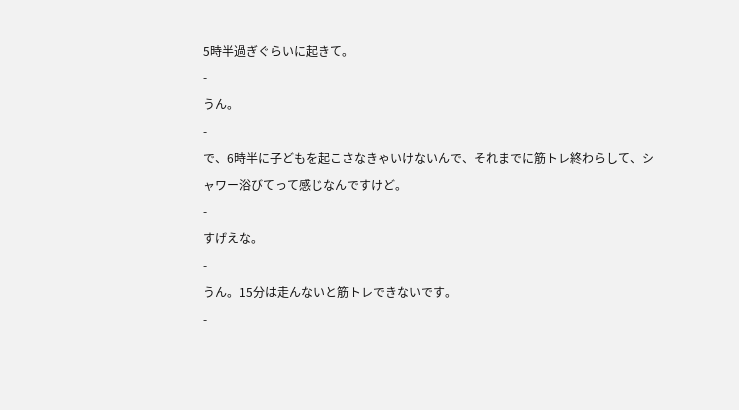5時半過ぎぐらいに起きて。
-
うん。
-
で、6時半に子どもを起こさなきゃいけないんで、それまでに筋トレ終わらして、シャワー浴びてって感じなんですけど。
-
すげえな。
-
うん。15分は走んないと筋トレできないです。
-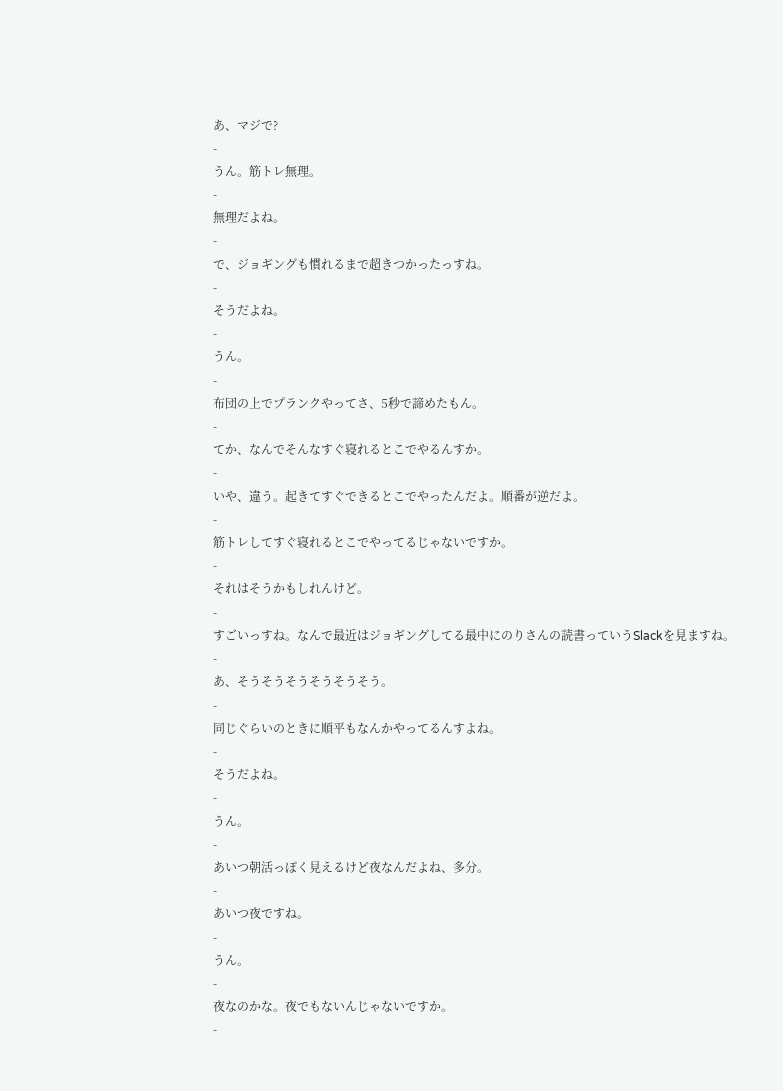あ、マジで?
-
うん。筋トレ無理。
-
無理だよね。
-
で、ジョギングも慣れるまで超きつかったっすね。
-
そうだよね。
-
うん。
-
布団の上でプランクやってさ、5秒で諦めたもん。
-
てか、なんでそんなすぐ寝れるとこでやるんすか。
-
いや、違う。起きてすぐできるとこでやったんだよ。順番が逆だよ。
-
筋トレしてすぐ寝れるとこでやってるじゃないですか。
-
それはそうかもしれんけど。
-
すごいっすね。なんで最近はジョギングしてる最中にのりさんの読書っていうSlackを見ますね。
-
あ、そうそうそうそうそうそう。
-
同じぐらいのときに順平もなんかやってるんすよね。
-
そうだよね。
-
うん。
-
あいつ朝活っぽく見えるけど夜なんだよね、多分。
-
あいつ夜ですね。
-
うん。
-
夜なのかな。夜でもないんじゃないですか。
-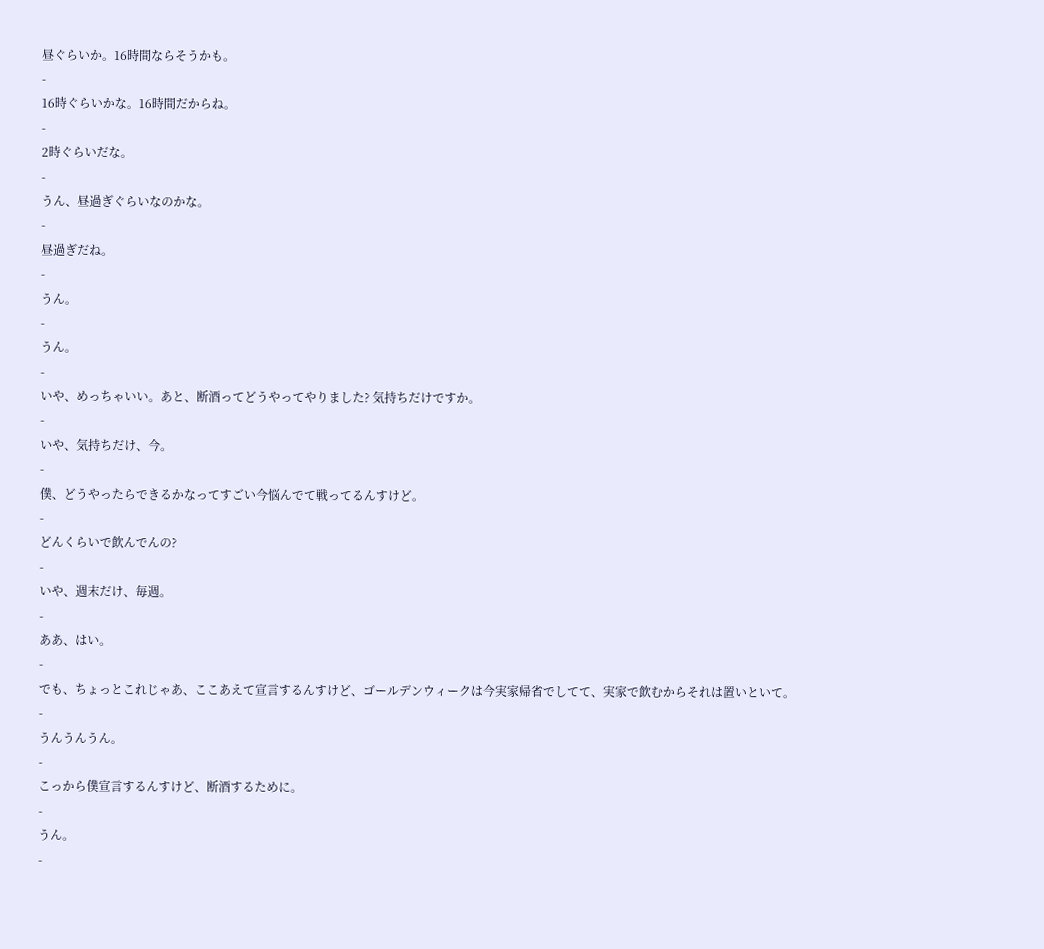昼ぐらいか。16時間ならそうかも。
-
16時ぐらいかな。16時間だからね。
-
2時ぐらいだな。
-
うん、昼過ぎぐらいなのかな。
-
昼過ぎだね。
-
うん。
-
うん。
-
いや、めっちゃいい。あと、断酒ってどうやってやりました? 気持ちだけですか。
-
いや、気持ちだけ、今。
-
僕、どうやったらできるかなってすごい今悩んでて戦ってるんすけど。
-
どんくらいで飲んでんの?
-
いや、週末だけ、毎週。
-
ああ、はい。
-
でも、ちょっとこれじゃあ、ここあえて宣言するんすけど、ゴールデンウィークは今実家帰省でしてて、実家で飲むからそれは置いといて。
-
うんうんうん。
-
こっから僕宣言するんすけど、断酒するために。
-
うん。
-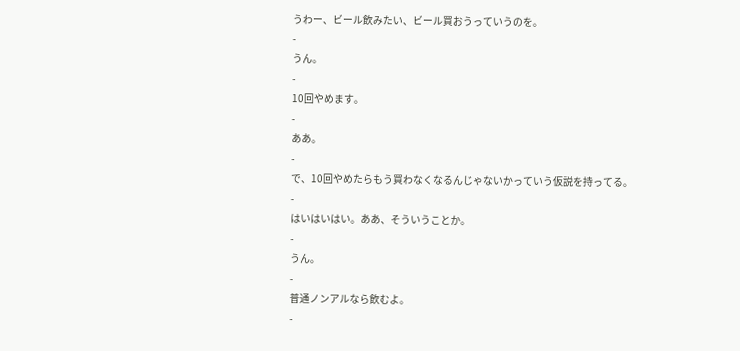うわー、ビール飲みたい、ビール買おうっていうのを。
-
うん。
-
10回やめます。
-
ああ。
-
で、10回やめたらもう買わなくなるんじゃないかっていう仮説を持ってる。
-
はいはいはい。ああ、そういうことか。
-
うん。
-
普通ノンアルなら飲むよ。
-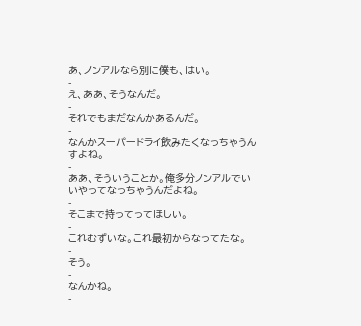あ、ノンアルなら別に僕も、はい。
-
え、ああ、そうなんだ。
-
それでもまだなんかあるんだ。
-
なんかスーパードライ飲みたくなっちゃうんすよね。
-
ああ、そういうことか。俺多分ノンアルでいいやってなっちゃうんだよね。
-
そこまで持ってってほしい。
-
これむずいな。これ最初からなってたな。
-
そう。
-
なんかね。
-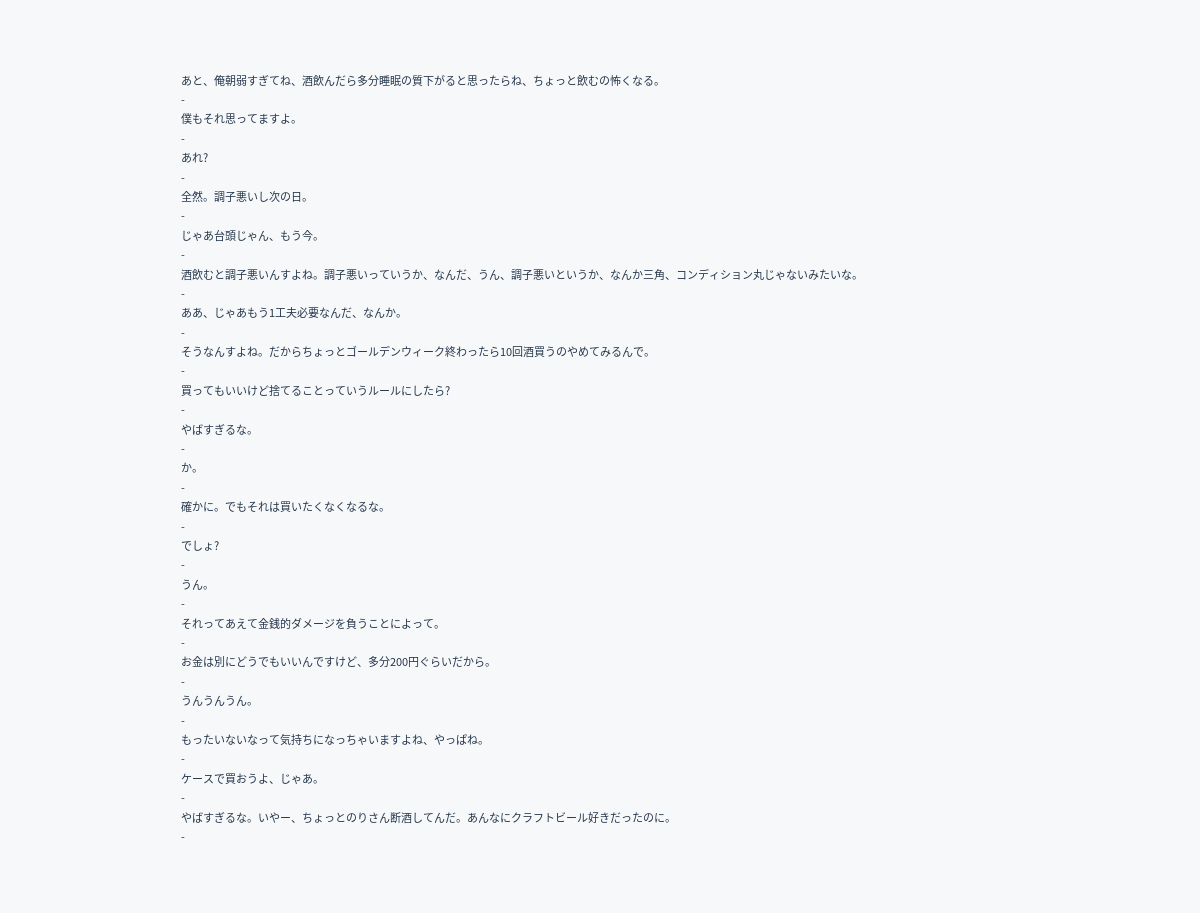あと、俺朝弱すぎてね、酒飲んだら多分睡眠の質下がると思ったらね、ちょっと飲むの怖くなる。
-
僕もそれ思ってますよ。
-
あれ?
-
全然。調子悪いし次の日。
-
じゃあ台頭じゃん、もう今。
-
酒飲むと調子悪いんすよね。調子悪いっていうか、なんだ、うん、調子悪いというか、なんか三角、コンディション丸じゃないみたいな。
-
ああ、じゃあもう1工夫必要なんだ、なんか。
-
そうなんすよね。だからちょっとゴールデンウィーク終わったら10回酒買うのやめてみるんで。
-
買ってもいいけど捨てることっていうルールにしたら?
-
やばすぎるな。
-
か。
-
確かに。でもそれは買いたくなくなるな。
-
でしょ?
-
うん。
-
それってあえて金銭的ダメージを負うことによって。
-
お金は別にどうでもいいんですけど、多分200円ぐらいだから。
-
うんうんうん。
-
もったいないなって気持ちになっちゃいますよね、やっぱね。
-
ケースで買おうよ、じゃあ。
-
やばすぎるな。いやー、ちょっとのりさん断酒してんだ。あんなにクラフトビール好きだったのに。
-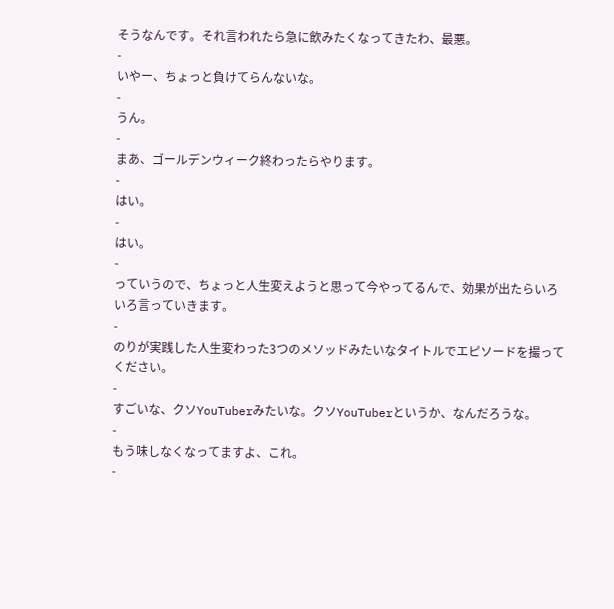そうなんです。それ言われたら急に飲みたくなってきたわ、最悪。
-
いやー、ちょっと負けてらんないな。
-
うん。
-
まあ、ゴールデンウィーク終わったらやります。
-
はい。
-
はい。
-
っていうので、ちょっと人生変えようと思って今やってるんで、効果が出たらいろいろ言っていきます。
-
のりが実践した人生変わった3つのメソッドみたいなタイトルでエピソードを撮ってください。
-
すごいな、クソYouTuberみたいな。クソYouTuberというか、なんだろうな。
-
もう味しなくなってますよ、これ。
-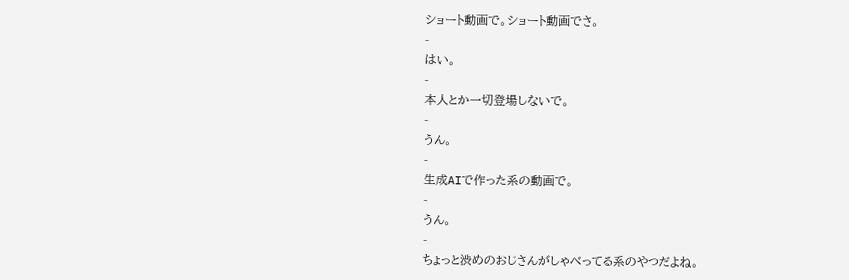ショート動画で。ショート動画でさ。
-
はい。
-
本人とか一切登場しないで。
-
うん。
-
生成AIで作った系の動画で。
-
うん。
-
ちょっと渋めのおじさんがしゃべってる系のやつだよね。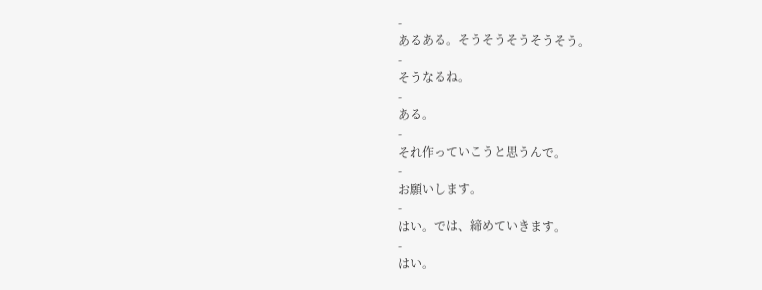-
あるある。そうそうそうそうそう。
-
そうなるね。
-
ある。
-
それ作っていこうと思うんで。
-
お願いします。
-
はい。では、締めていきます。
-
はい。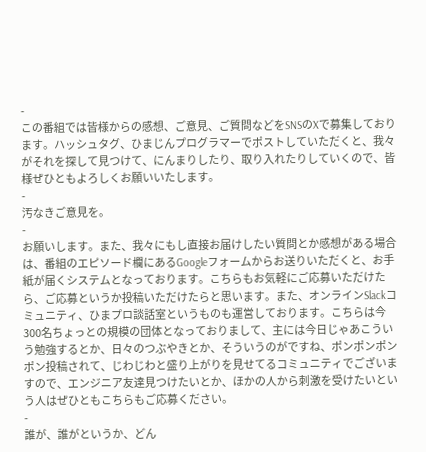-
この番組では皆様からの感想、ご意見、ご質問などをSNSのXで募集しております。ハッシュタグ、ひまじんプログラマーでポストしていただくと、我々がそれを探して見つけて、にんまりしたり、取り入れたりしていくので、皆様ぜひともよろしくお願いいたします。
-
汚なきご意見を。
-
お願いします。また、我々にもし直接お届けしたい質問とか感想がある場合は、番組のエピソード欄にあるGoogleフォームからお送りいただくと、お手紙が届くシステムとなっております。こちらもお気軽にご応募いただけたら、ご応募というか投稿いただけたらと思います。また、オンラインSlackコミュニティ、ひまプロ談話室というものも運営しております。こちらは今300名ちょっとの規模の団体となっておりまして、主には今日じゃあこういう勉強するとか、日々のつぶやきとか、そういうのがですね、ポンポンポンポン投稿されて、じわじわと盛り上がりを見せてるコミュニティでございますので、エンジニア友達見つけたいとか、ほかの人から刺激を受けたいという人はぜひともこちらもご応募ください。
-
誰が、誰がというか、どん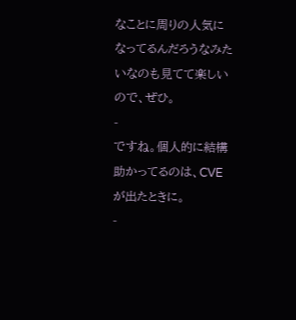なことに周りの人気になってるんだろうなみたいなのも見てて楽しいので、ぜひ。
-
ですね。個人的に結構助かってるのは、CVEが出たときに。
-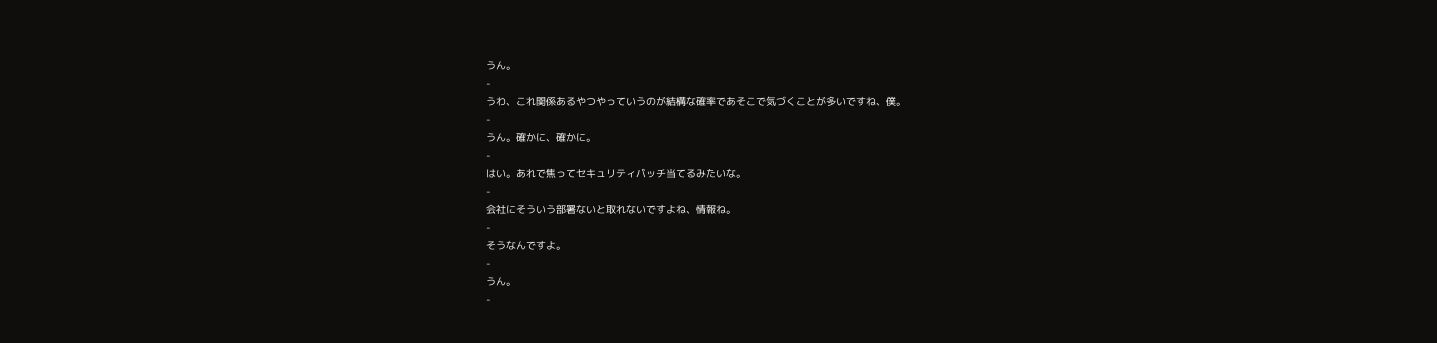うん。
-
うわ、これ関係あるやつやっていうのが結構な確率であそこで気づくことが多いですね、僕。
-
うん。確かに、確かに。
-
はい。あれで焦ってセキュリティパッチ当てるみたいな。
-
会社にそういう部署ないと取れないですよね、情報ね。
-
そうなんですよ。
-
うん。
-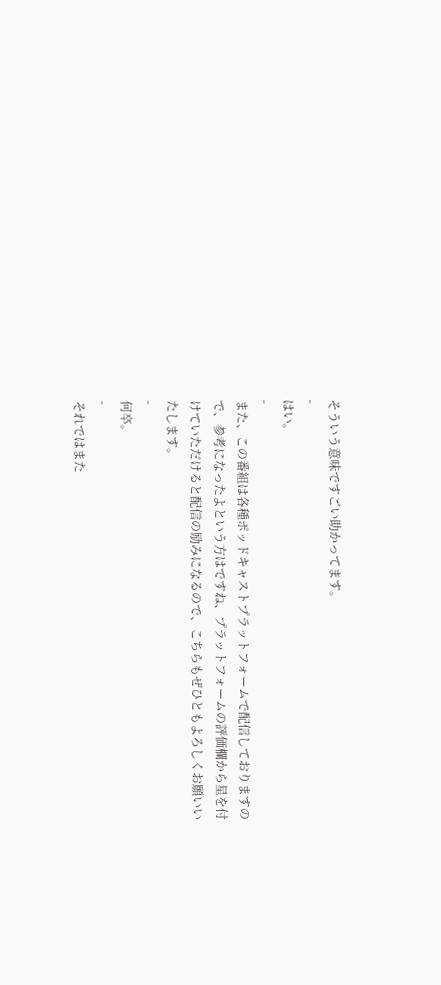そういう意味ですごい助かってます。
-
はい。
-
また、この番組は各種ポッドキャストプラットフォームで配信しておりますので、参考になったよという方はですね、プラットフォームの評価欄から星を付けていただけると配信の励みになるので、こちらもぜひともよろしくお願いいたします。
-
何卒。
-
それではまた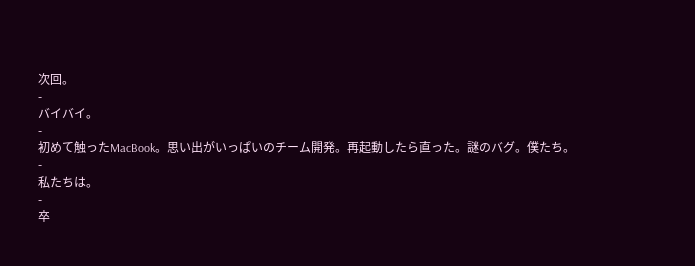次回。
-
バイバイ。
-
初めて触ったMacBook。思い出がいっぱいのチーム開発。再起動したら直った。謎のバグ。僕たち。
-
私たちは。
-
卒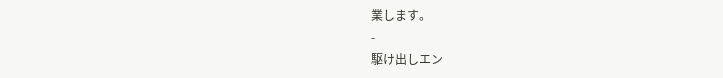業します。
-
駆け出しエン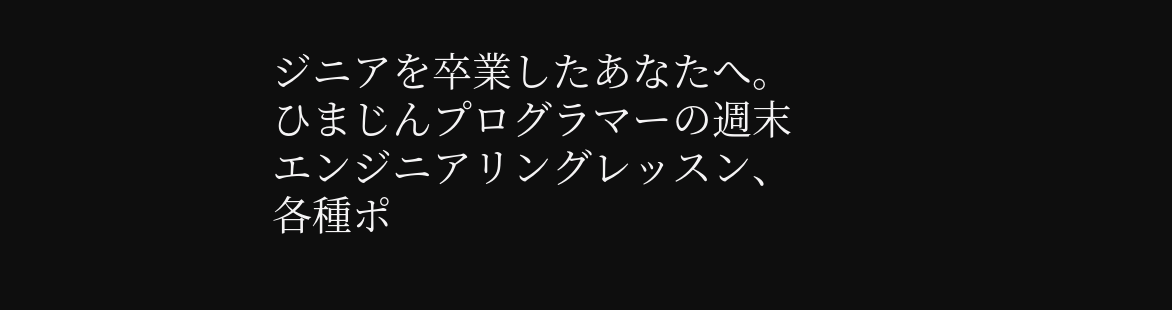ジニアを卒業したあなたへ。ひまじんプログラマーの週末エンジニアリングレッスン、各種ポ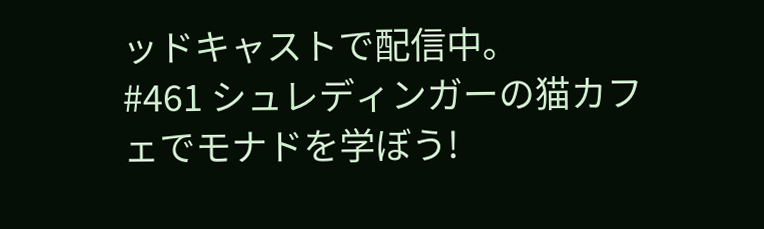ッドキャストで配信中。
#461 シュレディンガーの猫カフェでモナドを学ぼう!